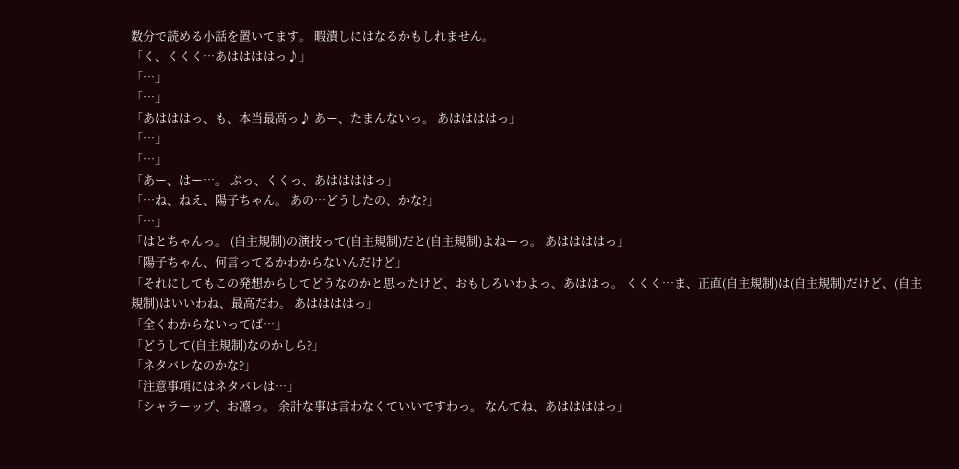数分で読める小話を置いてます。 暇潰しにはなるかもしれません。
「く、くくく…あははははっ♪」
「…」
「…」
「あはははっ、も、本当最高っ♪ あー、たまんないっ。 あははははっ」
「…」
「…」
「あー、はー…。 ぷっ、くくっ、あははははっ」
「…ね、ねえ、陽子ちゃん。 あの…どうしたの、かな?」
「…」
「はとちゃんっ。 (自主規制)の演技って(自主規制)だと(自主規制)よねーっ。 あははははっ」
「陽子ちゃん、何言ってるかわからないんだけど」
「それにしてもこの発想からしてどうなのかと思ったけど、おもしろいわよっ、あははっ。 くくく…ま、正直(自主規制)は(自主規制)だけど、(自主規制)はいいわね、最高だわ。 あははははっ」
「全くわからないってば…」
「どうして(自主規制)なのかしら?」
「ネタバレなのかな?」
「注意事項にはネタバレは…」
「シャラーップ、お凛っ。 余計な事は言わなくていいですわっ。 なんてね、あははははっ」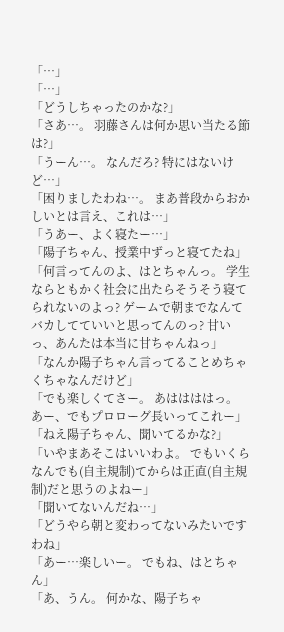「…」
「…」
「どうしちゃったのかな?」
「さあ…。 羽藤さんは何か思い当たる節は?」
「うーん…。 なんだろ? 特にはないけど…」
「困りましたわね…。 まあ普段からおかしいとは言え、これは…」
「うあー、よく寝たー…」
「陽子ちゃん、授業中ずっと寝てたね」
「何言ってんのよ、はとちゃんっ。 学生ならともかく社会に出たらそうそう寝てられないのよっ? ゲームで朝までなんてバカしてていいと思ってんのっ? 甘いっ、あんたは本当に甘ちゃんねっ」
「なんか陽子ちゃん言ってることめちゃくちゃなんだけど」
「でも楽しくてさー。 あははははっ。 あー、でもプロローグ長いってこれー」
「ねえ陽子ちゃん、聞いてるかな?」
「いやまあそこはいいわよ。 でもいくらなんでも(自主規制)てからは正直(自主規制)だと思うのよねー」
「聞いてないんだね…」
「どうやら朝と変わってないみたいですわね」
「あー…楽しいー。 でもね、はとちゃん」
「あ、うん。 何かな、陽子ちゃ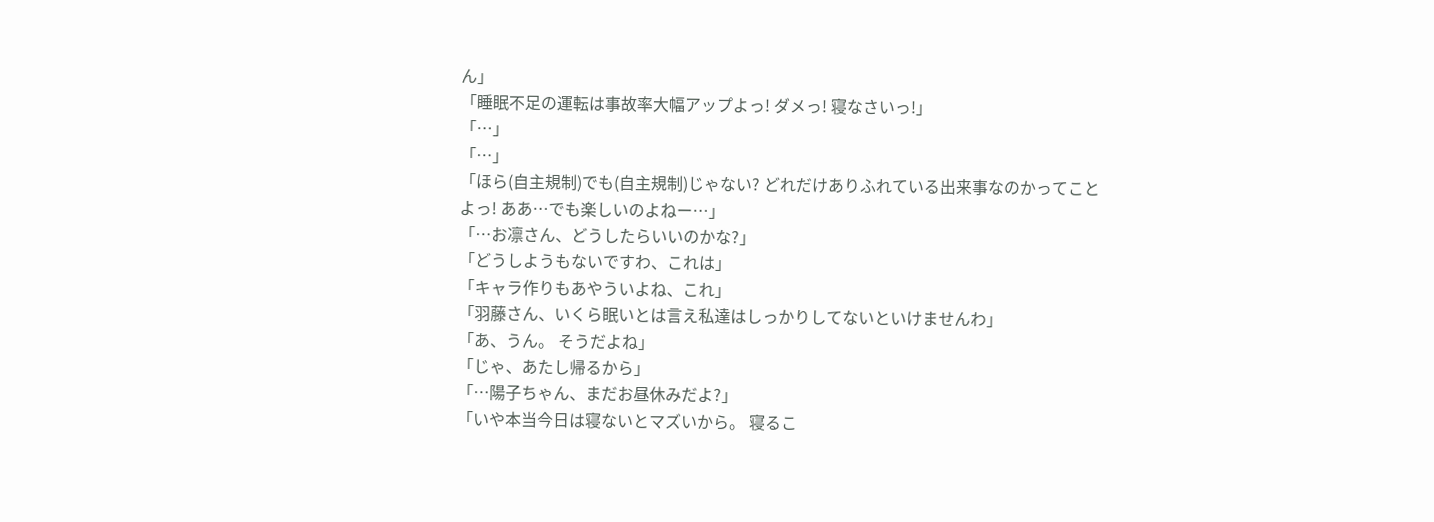ん」
「睡眠不足の運転は事故率大幅アップよっ! ダメっ! 寝なさいっ!」
「…」
「…」
「ほら(自主規制)でも(自主規制)じゃない? どれだけありふれている出来事なのかってことよっ! ああ…でも楽しいのよねー…」
「…お凛さん、どうしたらいいのかな?」
「どうしようもないですわ、これは」
「キャラ作りもあやういよね、これ」
「羽藤さん、いくら眠いとは言え私達はしっかりしてないといけませんわ」
「あ、うん。 そうだよね」
「じゃ、あたし帰るから」
「…陽子ちゃん、まだお昼休みだよ?」
「いや本当今日は寝ないとマズいから。 寝るこ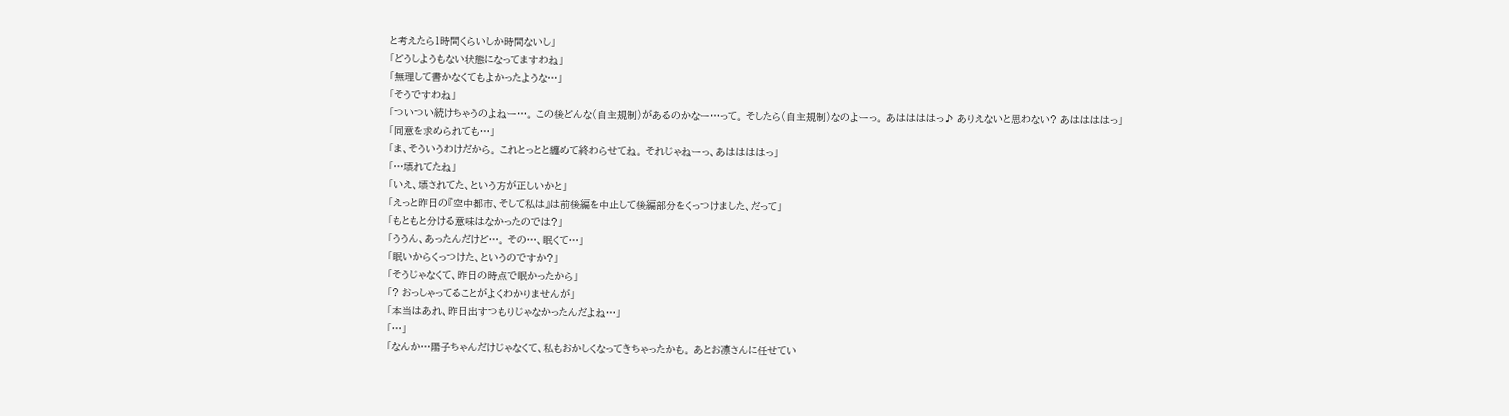と考えたら1時間くらいしか時間ないし」
「どうしようもない状態になってますわね」
「無理して書かなくてもよかったような…」
「そうですわね」
「ついつい続けちゃうのよねー…。 この後どんな(自主規制)があるのかなー…って。 そしたら(自主規制)なのよーっ。 あははははっ♪ ありえないと思わない? あははははっ」
「同意を求められても…」
「ま、そういうわけだから。 これとっとと纏めて終わらせてね。 それじゃねーっ、あははははっ」
「…壊れてたね」
「いえ、壊されてた、という方が正しいかと」
「えっと昨日の『空中都市、そして私は』は前後編を中止して後編部分をくっつけました、だって」
「もともと分ける意味はなかったのでは?」
「ううん、あったんだけど…。 その…、眠くて…」
「眠いからくっつけた、というのですか?」
「そうじゃなくて、昨日の時点で眠かったから」
「? おっしゃってることがよくわかりませんが」
「本当はあれ、昨日出すつもりじゃなかったんだよね…」
「…」
「なんか…陽子ちゃんだけじゃなくて、私もおかしくなってきちゃったかも。 あとお凛さんに任せてい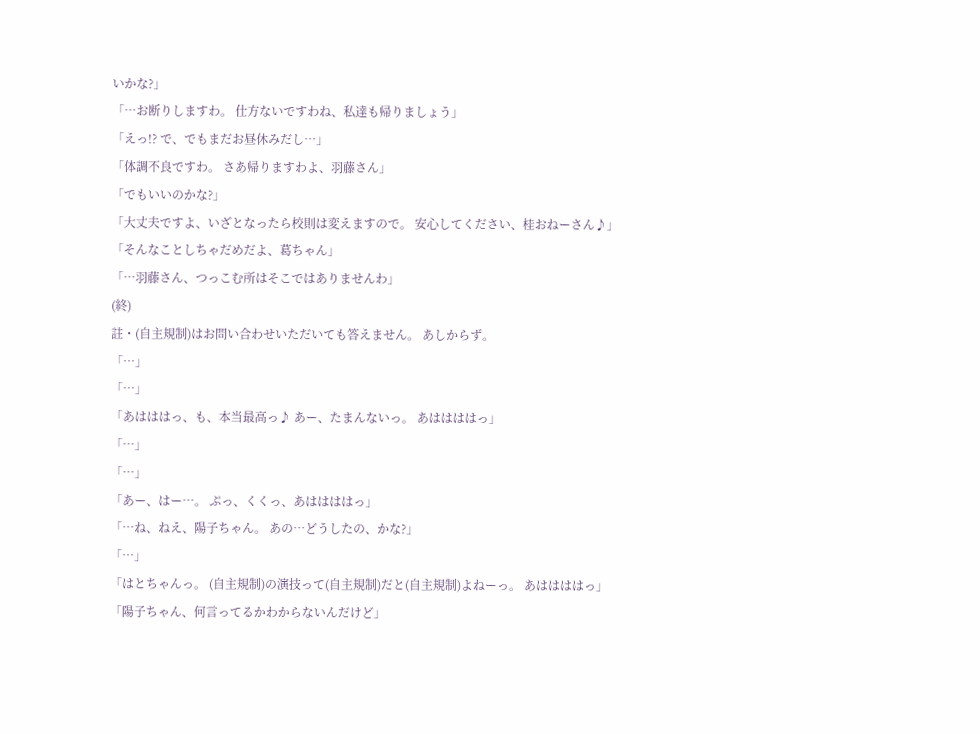いかな?」
「…お断りしますわ。 仕方ないですわね、私達も帰りましょう」
「えっ!? で、でもまだお昼休みだし…」
「体調不良ですわ。 さあ帰りますわよ、羽藤さん」
「でもいいのかな?」
「大丈夫ですよ、いざとなったら校則は変えますので。 安心してください、桂おねーさん♪」
「そんなことしちゃだめだよ、葛ちゃん」
「…羽藤さん、つっこむ所はそこではありませんわ」
(終)
註・(自主規制)はお問い合わせいただいても答えません。 あしからず。
「…」
「…」
「あはははっ、も、本当最高っ♪ あー、たまんないっ。 あははははっ」
「…」
「…」
「あー、はー…。 ぷっ、くくっ、あははははっ」
「…ね、ねえ、陽子ちゃん。 あの…どうしたの、かな?」
「…」
「はとちゃんっ。 (自主規制)の演技って(自主規制)だと(自主規制)よねーっ。 あははははっ」
「陽子ちゃん、何言ってるかわからないんだけど」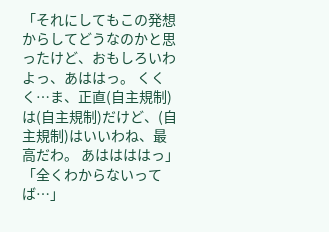「それにしてもこの発想からしてどうなのかと思ったけど、おもしろいわよっ、あははっ。 くくく…ま、正直(自主規制)は(自主規制)だけど、(自主規制)はいいわね、最高だわ。 あははははっ」
「全くわからないってば…」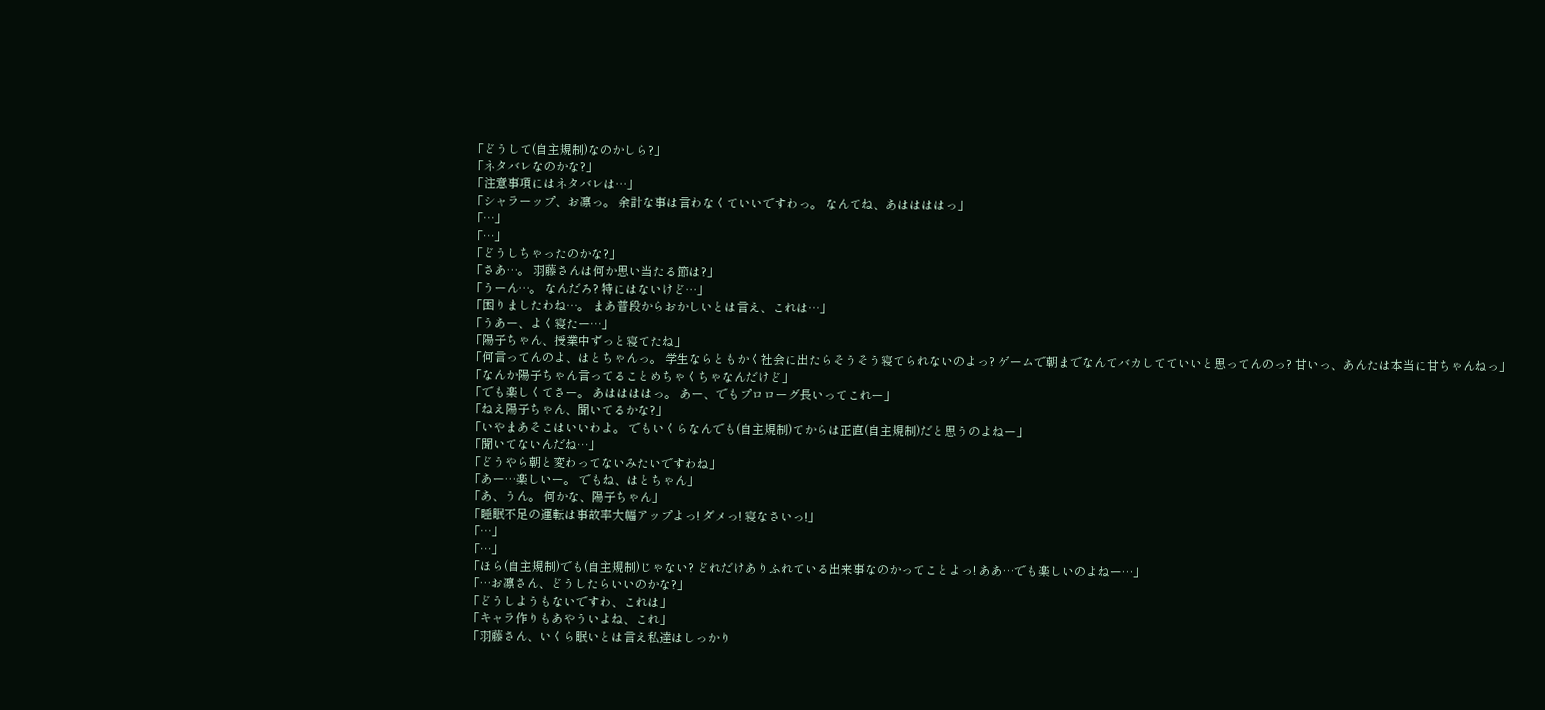「どうして(自主規制)なのかしら?」
「ネタバレなのかな?」
「注意事項にはネタバレは…」
「シャラーップ、お凛っ。 余計な事は言わなくていいですわっ。 なんてね、あははははっ」
「…」
「…」
「どうしちゃったのかな?」
「さあ…。 羽藤さんは何か思い当たる節は?」
「うーん…。 なんだろ? 特にはないけど…」
「困りましたわね…。 まあ普段からおかしいとは言え、これは…」
「うあー、よく寝たー…」
「陽子ちゃん、授業中ずっと寝てたね」
「何言ってんのよ、はとちゃんっ。 学生ならともかく社会に出たらそうそう寝てられないのよっ? ゲームで朝までなんてバカしてていいと思ってんのっ? 甘いっ、あんたは本当に甘ちゃんねっ」
「なんか陽子ちゃん言ってることめちゃくちゃなんだけど」
「でも楽しくてさー。 あははははっ。 あー、でもプロローグ長いってこれー」
「ねえ陽子ちゃん、聞いてるかな?」
「いやまあそこはいいわよ。 でもいくらなんでも(自主規制)てからは正直(自主規制)だと思うのよねー」
「聞いてないんだね…」
「どうやら朝と変わってないみたいですわね」
「あー…楽しいー。 でもね、はとちゃん」
「あ、うん。 何かな、陽子ちゃん」
「睡眠不足の運転は事故率大幅アップよっ! ダメっ! 寝なさいっ!」
「…」
「…」
「ほら(自主規制)でも(自主規制)じゃない? どれだけありふれている出来事なのかってことよっ! ああ…でも楽しいのよねー…」
「…お凛さん、どうしたらいいのかな?」
「どうしようもないですわ、これは」
「キャラ作りもあやういよね、これ」
「羽藤さん、いくら眠いとは言え私達はしっかり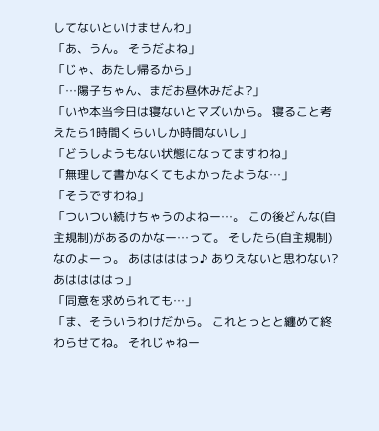してないといけませんわ」
「あ、うん。 そうだよね」
「じゃ、あたし帰るから」
「…陽子ちゃん、まだお昼休みだよ?」
「いや本当今日は寝ないとマズいから。 寝ること考えたら1時間くらいしか時間ないし」
「どうしようもない状態になってますわね」
「無理して書かなくてもよかったような…」
「そうですわね」
「ついつい続けちゃうのよねー…。 この後どんな(自主規制)があるのかなー…って。 そしたら(自主規制)なのよーっ。 あははははっ♪ ありえないと思わない? あははははっ」
「同意を求められても…」
「ま、そういうわけだから。 これとっとと纏めて終わらせてね。 それじゃねー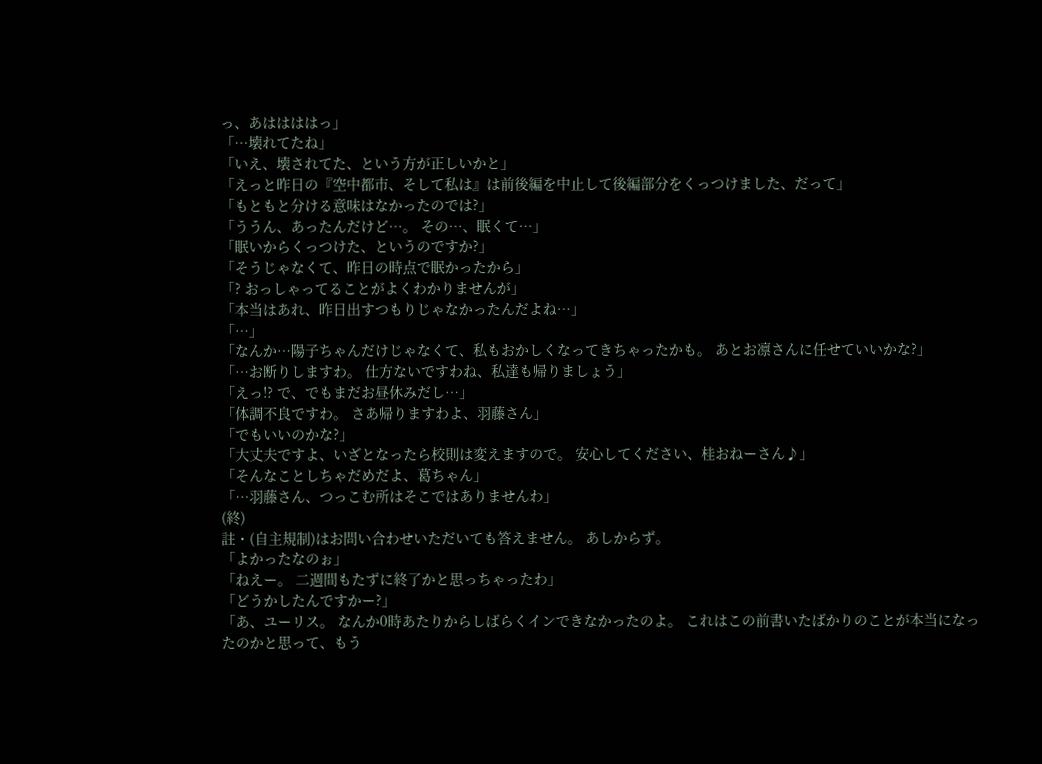っ、あははははっ」
「…壊れてたね」
「いえ、壊されてた、という方が正しいかと」
「えっと昨日の『空中都市、そして私は』は前後編を中止して後編部分をくっつけました、だって」
「もともと分ける意味はなかったのでは?」
「ううん、あったんだけど…。 その…、眠くて…」
「眠いからくっつけた、というのですか?」
「そうじゃなくて、昨日の時点で眠かったから」
「? おっしゃってることがよくわかりませんが」
「本当はあれ、昨日出すつもりじゃなかったんだよね…」
「…」
「なんか…陽子ちゃんだけじゃなくて、私もおかしくなってきちゃったかも。 あとお凛さんに任せていいかな?」
「…お断りしますわ。 仕方ないですわね、私達も帰りましょう」
「えっ!? で、でもまだお昼休みだし…」
「体調不良ですわ。 さあ帰りますわよ、羽藤さん」
「でもいいのかな?」
「大丈夫ですよ、いざとなったら校則は変えますので。 安心してください、桂おねーさん♪」
「そんなことしちゃだめだよ、葛ちゃん」
「…羽藤さん、つっこむ所はそこではありませんわ」
(終)
註・(自主規制)はお問い合わせいただいても答えません。 あしからず。
「よかったなのぉ」
「ねえー。 二週間もたずに終了かと思っちゃったわ」
「どうかしたんですかー?」
「あ、ユーリス。 なんか0時あたりからしばらくインできなかったのよ。 これはこの前書いたばかりのことが本当になったのかと思って、もう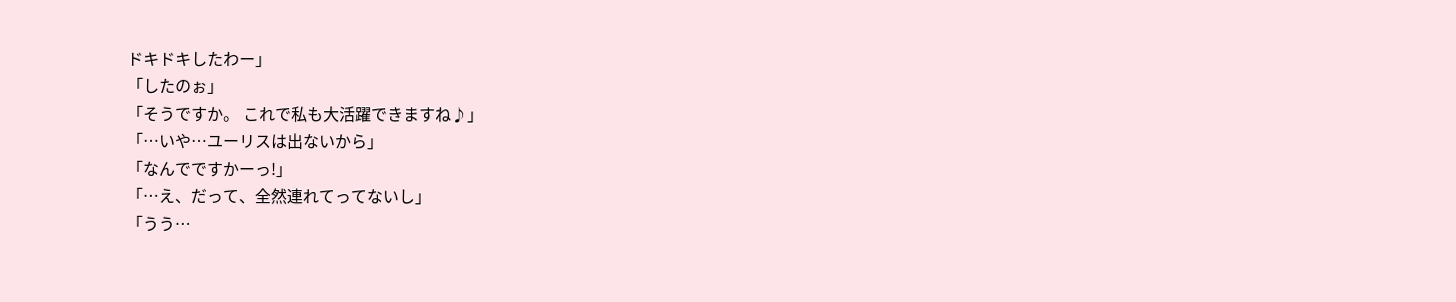ドキドキしたわー」
「したのぉ」
「そうですか。 これで私も大活躍できますね♪」
「…いや…ユーリスは出ないから」
「なんでですかーっ!」
「…え、だって、全然連れてってないし」
「うう…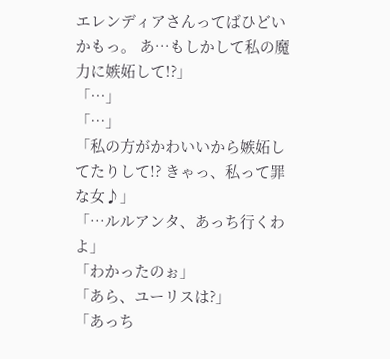エレンディアさんってばひどいかもっ。 あ…もしかして私の魔力に嫉妬して!?」
「…」
「…」
「私の方がかわいいから嫉妬してたりして!? きゃっ、私って罪な女♪」
「…ルルアンタ、あっち行くわよ」
「わかったのぉ」
「あら、ユーリスは?」
「あっち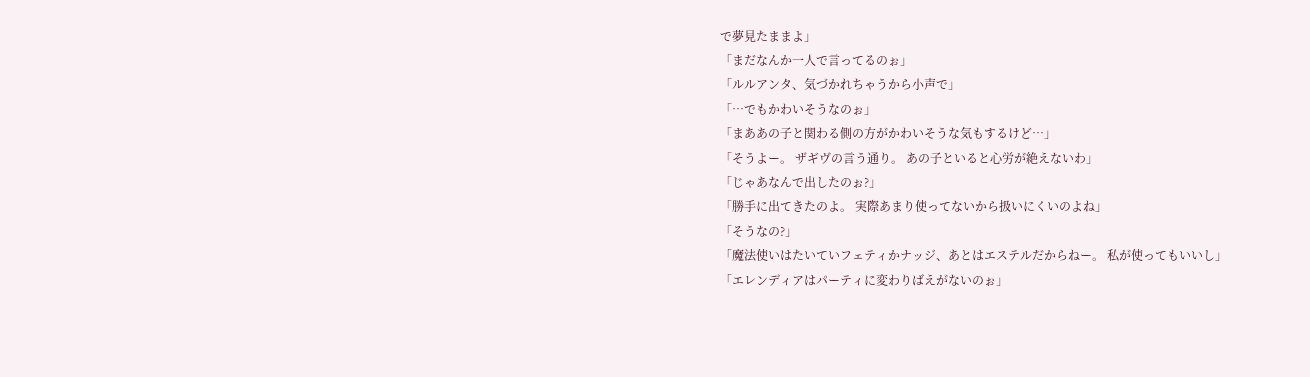で夢見たままよ」
「まだなんか一人で言ってるのぉ」
「ルルアンタ、気づかれちゃうから小声で」
「…でもかわいそうなのぉ」
「まああの子と関わる側の方がかわいそうな気もするけど…」
「そうよー。 ザギヴの言う通り。 あの子といると心労が絶えないわ」
「じゃあなんで出したのぉ?」
「勝手に出てきたのよ。 実際あまり使ってないから扱いにくいのよね」
「そうなの?」
「魔法使いはたいていフェティかナッジ、あとはエステルだからねー。 私が使ってもいいし」
「エレンディアはパーティに変わりばえがないのぉ」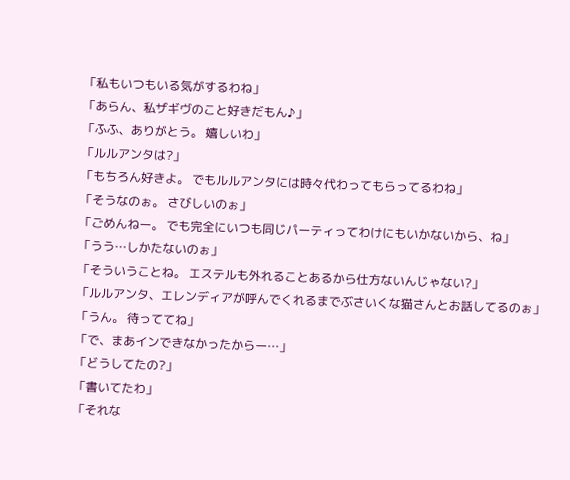「私もいつもいる気がするわね」
「あらん、私ザギヴのこと好きだもん♪」
「ふふ、ありがとう。 嬉しいわ」
「ルルアンタは?」
「もちろん好きよ。 でもルルアンタには時々代わってもらってるわね」
「そうなのぉ。 さびしいのぉ」
「ごめんねー。 でも完全にいつも同じパーティってわけにもいかないから、ね」
「うう…しかたないのぉ」
「そういうことね。 エステルも外れることあるから仕方ないんじゃない?」
「ルルアンタ、エレンディアが呼んでくれるまでぶさいくな猫さんとお話してるのぉ」
「うん。 待っててね」
「で、まあインできなかったからー…」
「どうしてたの?」
「書いてたわ」
「それな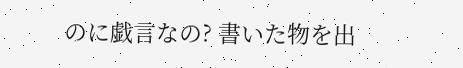のに戯言なの? 書いた物を出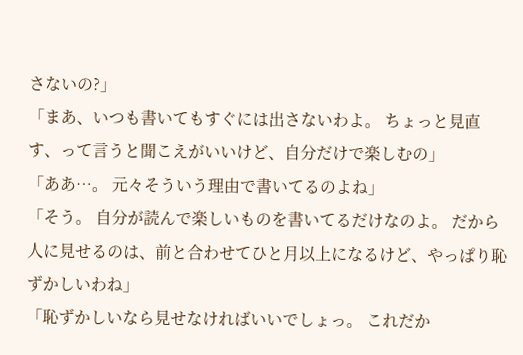さないの?」
「まあ、いつも書いてもすぐには出さないわよ。 ちょっと見直す、って言うと聞こえがいいけど、自分だけで楽しむの」
「ああ…。 元々そういう理由で書いてるのよね」
「そう。 自分が読んで楽しいものを書いてるだけなのよ。 だから人に見せるのは、前と合わせてひと月以上になるけど、やっぱり恥ずかしいわね」
「恥ずかしいなら見せなければいいでしょっ。 これだか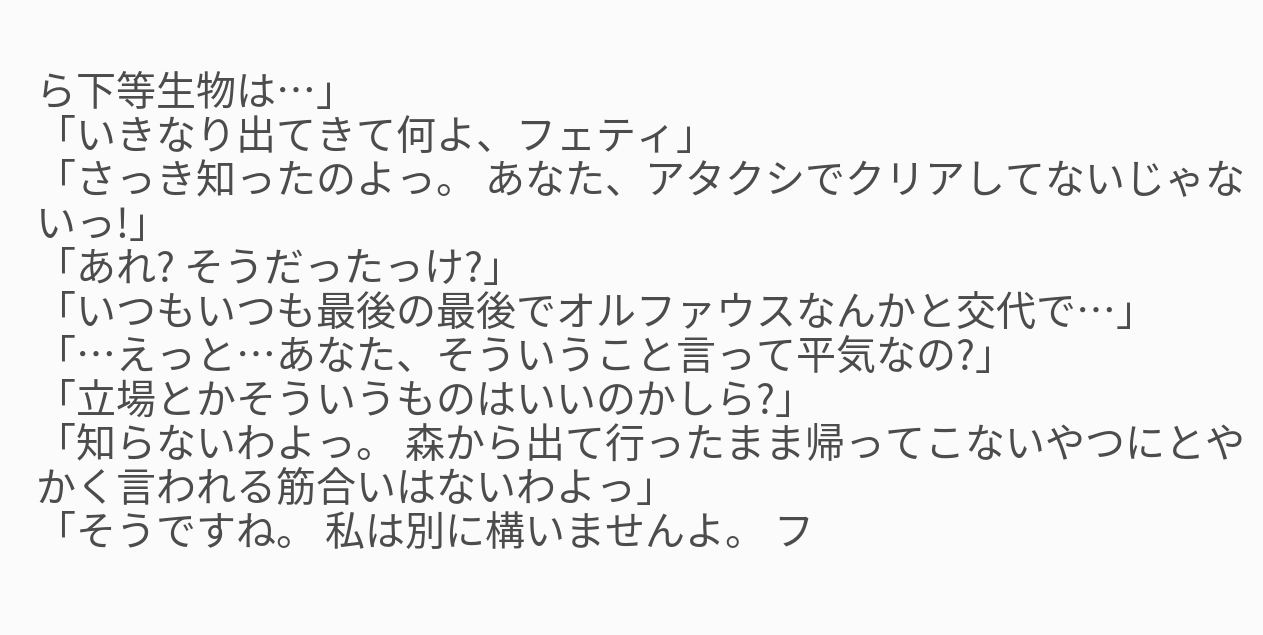ら下等生物は…」
「いきなり出てきて何よ、フェティ」
「さっき知ったのよっ。 あなた、アタクシでクリアしてないじゃないっ!」
「あれ? そうだったっけ?」
「いつもいつも最後の最後でオルファウスなんかと交代で…」
「…えっと…あなた、そういうこと言って平気なの?」
「立場とかそういうものはいいのかしら?」
「知らないわよっ。 森から出て行ったまま帰ってこないやつにとやかく言われる筋合いはないわよっ」
「そうですね。 私は別に構いませんよ。 フ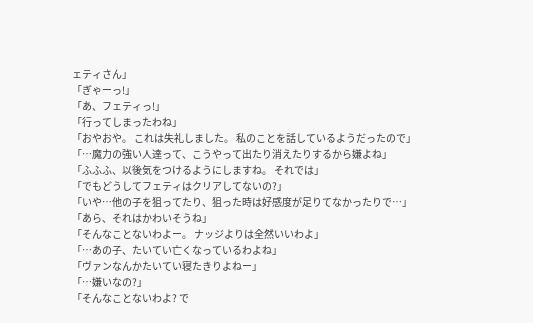ェティさん」
「ぎゃーっ!」
「あ、フェティっ!」
「行ってしまったわね」
「おやおや。 これは失礼しました。 私のことを話しているようだったので」
「…魔力の強い人達って、こうやって出たり消えたりするから嫌よね」
「ふふふ、以後気をつけるようにしますね。 それでは」
「でもどうしてフェティはクリアしてないの?」
「いや…他の子を狙ってたり、狙った時は好感度が足りてなかったりで…」
「あら、それはかわいそうね」
「そんなことないわよー。 ナッジよりは全然いいわよ」
「…あの子、たいてい亡くなっているわよね」
「ヴァンなんかたいてい寝たきりよねー」
「…嫌いなの?」
「そんなことないわよ? で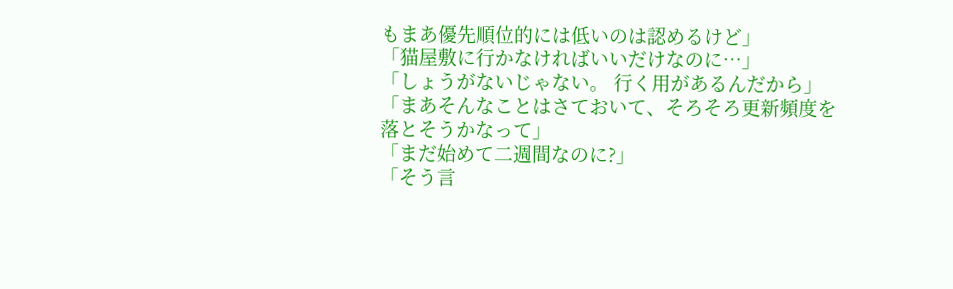もまあ優先順位的には低いのは認めるけど」
「猫屋敷に行かなければいいだけなのに…」
「しょうがないじゃない。 行く用があるんだから」
「まあそんなことはさておいて、そろそろ更新頻度を落とそうかなって」
「まだ始めて二週間なのに?」
「そう言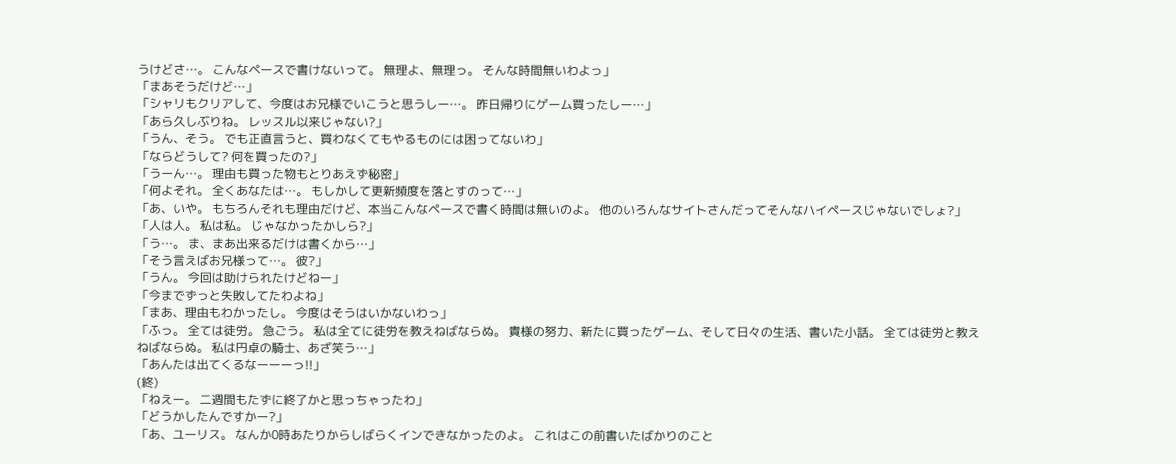うけどさ…。 こんなペースで書けないって。 無理よ、無理っ。 そんな時間無いわよっ」
「まあそうだけど…」
「シャリもクリアして、今度はお兄様でいこうと思うしー…。 昨日帰りにゲーム買ったしー…」
「あら久しぶりね。 レッスル以来じゃない?」
「うん、そう。 でも正直言うと、買わなくてもやるものには困ってないわ」
「ならどうして? 何を買ったの?」
「うーん…。 理由も買った物もとりあえず秘密」
「何よそれ。 全くあなたは…。 もしかして更新頻度を落とすのって…」
「あ、いや。 もちろんそれも理由だけど、本当こんなペースで書く時間は無いのよ。 他のいろんなサイトさんだってそんなハイペースじゃないでしょ?」
「人は人。 私は私。 じゃなかったかしら?」
「う…。 ま、まあ出来るだけは書くから…」
「そう言えばお兄様って…。 彼?」
「うん。 今回は助けられたけどねー」
「今までずっと失敗してたわよね」
「まあ、理由もわかったし。 今度はそうはいかないわっ」
「ふっ。 全ては徒労。 急ごう。 私は全てに徒労を教えねばならぬ。 貴様の努力、新たに買ったゲーム、そして日々の生活、書いた小話。 全ては徒労と教えねばならぬ。 私は円卓の騎士、あざ笑う…」
「あんたは出てくるなーーーっ!!」
(終)
「ねえー。 二週間もたずに終了かと思っちゃったわ」
「どうかしたんですかー?」
「あ、ユーリス。 なんか0時あたりからしばらくインできなかったのよ。 これはこの前書いたばかりのこと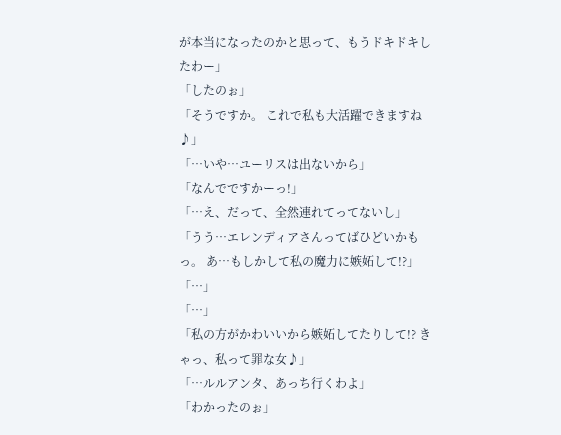が本当になったのかと思って、もうドキドキしたわー」
「したのぉ」
「そうですか。 これで私も大活躍できますね♪」
「…いや…ユーリスは出ないから」
「なんでですかーっ!」
「…え、だって、全然連れてってないし」
「うう…エレンディアさんってばひどいかもっ。 あ…もしかして私の魔力に嫉妬して!?」
「…」
「…」
「私の方がかわいいから嫉妬してたりして!? きゃっ、私って罪な女♪」
「…ルルアンタ、あっち行くわよ」
「わかったのぉ」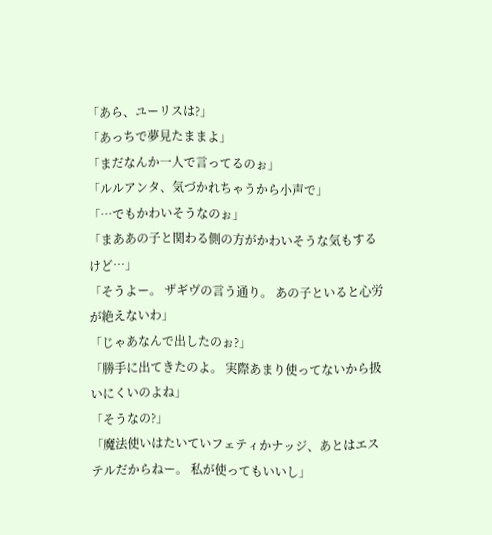「あら、ユーリスは?」
「あっちで夢見たままよ」
「まだなんか一人で言ってるのぉ」
「ルルアンタ、気づかれちゃうから小声で」
「…でもかわいそうなのぉ」
「まああの子と関わる側の方がかわいそうな気もするけど…」
「そうよー。 ザギヴの言う通り。 あの子といると心労が絶えないわ」
「じゃあなんで出したのぉ?」
「勝手に出てきたのよ。 実際あまり使ってないから扱いにくいのよね」
「そうなの?」
「魔法使いはたいていフェティかナッジ、あとはエステルだからねー。 私が使ってもいいし」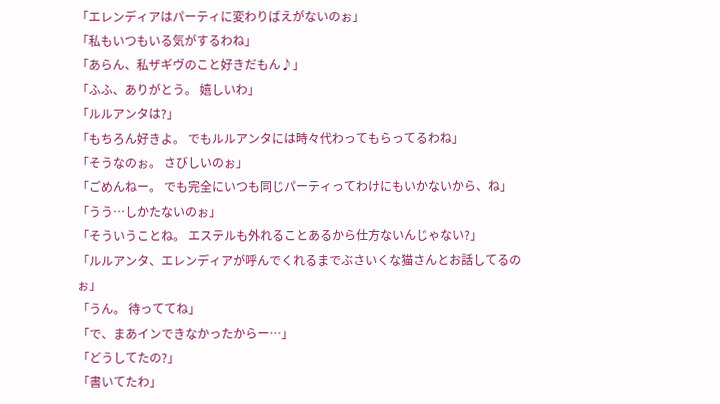「エレンディアはパーティに変わりばえがないのぉ」
「私もいつもいる気がするわね」
「あらん、私ザギヴのこと好きだもん♪」
「ふふ、ありがとう。 嬉しいわ」
「ルルアンタは?」
「もちろん好きよ。 でもルルアンタには時々代わってもらってるわね」
「そうなのぉ。 さびしいのぉ」
「ごめんねー。 でも完全にいつも同じパーティってわけにもいかないから、ね」
「うう…しかたないのぉ」
「そういうことね。 エステルも外れることあるから仕方ないんじゃない?」
「ルルアンタ、エレンディアが呼んでくれるまでぶさいくな猫さんとお話してるのぉ」
「うん。 待っててね」
「で、まあインできなかったからー…」
「どうしてたの?」
「書いてたわ」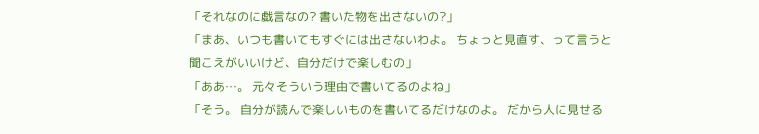「それなのに戯言なの? 書いた物を出さないの?」
「まあ、いつも書いてもすぐには出さないわよ。 ちょっと見直す、って言うと聞こえがいいけど、自分だけで楽しむの」
「ああ…。 元々そういう理由で書いてるのよね」
「そう。 自分が読んで楽しいものを書いてるだけなのよ。 だから人に見せる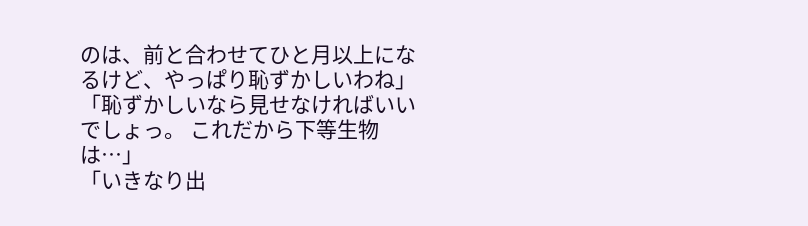のは、前と合わせてひと月以上になるけど、やっぱり恥ずかしいわね」
「恥ずかしいなら見せなければいいでしょっ。 これだから下等生物は…」
「いきなり出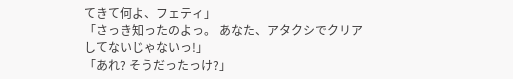てきて何よ、フェティ」
「さっき知ったのよっ。 あなた、アタクシでクリアしてないじゃないっ!」
「あれ? そうだったっけ?」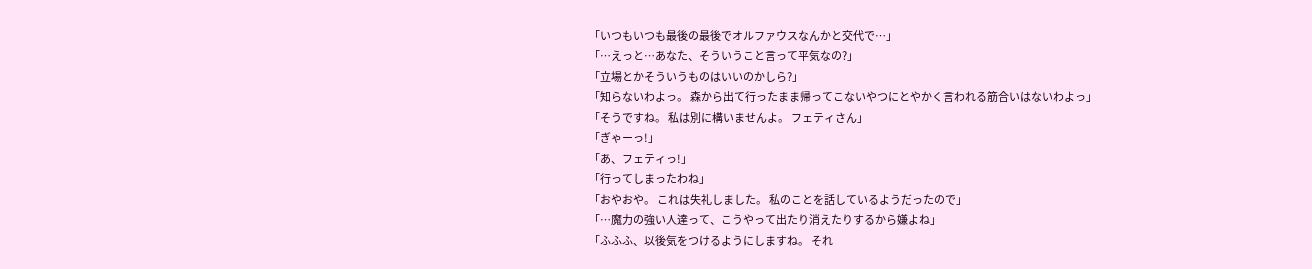「いつもいつも最後の最後でオルファウスなんかと交代で…」
「…えっと…あなた、そういうこと言って平気なの?」
「立場とかそういうものはいいのかしら?」
「知らないわよっ。 森から出て行ったまま帰ってこないやつにとやかく言われる筋合いはないわよっ」
「そうですね。 私は別に構いませんよ。 フェティさん」
「ぎゃーっ!」
「あ、フェティっ!」
「行ってしまったわね」
「おやおや。 これは失礼しました。 私のことを話しているようだったので」
「…魔力の強い人達って、こうやって出たり消えたりするから嫌よね」
「ふふふ、以後気をつけるようにしますね。 それ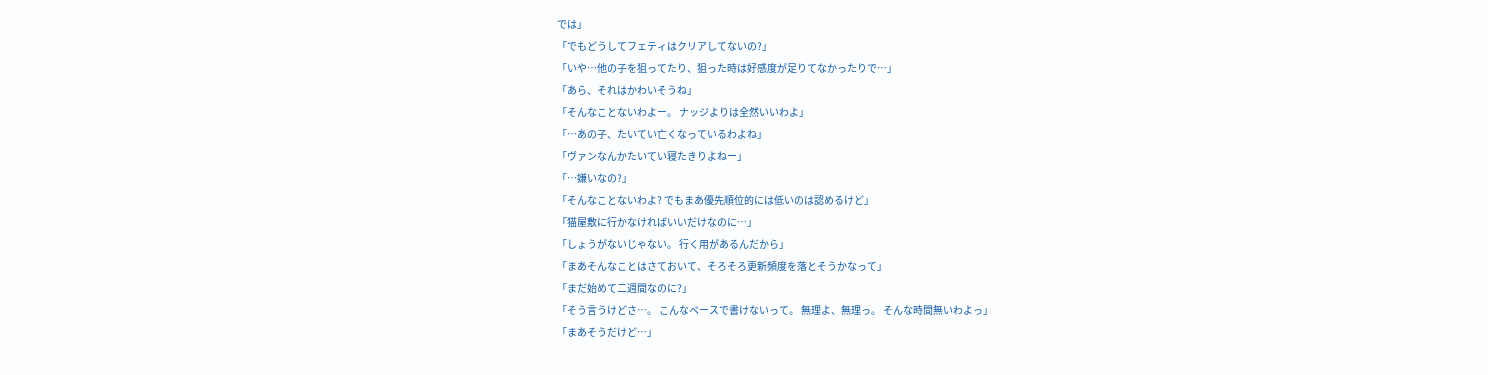では」
「でもどうしてフェティはクリアしてないの?」
「いや…他の子を狙ってたり、狙った時は好感度が足りてなかったりで…」
「あら、それはかわいそうね」
「そんなことないわよー。 ナッジよりは全然いいわよ」
「…あの子、たいてい亡くなっているわよね」
「ヴァンなんかたいてい寝たきりよねー」
「…嫌いなの?」
「そんなことないわよ? でもまあ優先順位的には低いのは認めるけど」
「猫屋敷に行かなければいいだけなのに…」
「しょうがないじゃない。 行く用があるんだから」
「まあそんなことはさておいて、そろそろ更新頻度を落とそうかなって」
「まだ始めて二週間なのに?」
「そう言うけどさ…。 こんなペースで書けないって。 無理よ、無理っ。 そんな時間無いわよっ」
「まあそうだけど…」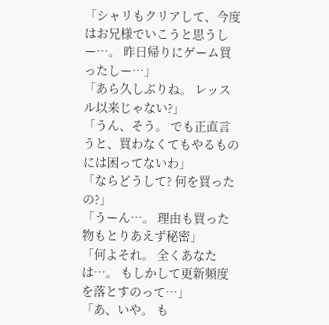「シャリもクリアして、今度はお兄様でいこうと思うしー…。 昨日帰りにゲーム買ったしー…」
「あら久しぶりね。 レッスル以来じゃない?」
「うん、そう。 でも正直言うと、買わなくてもやるものには困ってないわ」
「ならどうして? 何を買ったの?」
「うーん…。 理由も買った物もとりあえず秘密」
「何よそれ。 全くあなたは…。 もしかして更新頻度を落とすのって…」
「あ、いや。 も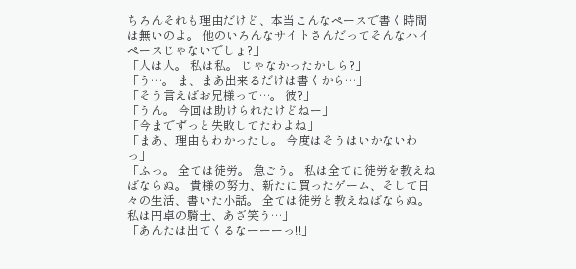ちろんそれも理由だけど、本当こんなペースで書く時間は無いのよ。 他のいろんなサイトさんだってそんなハイペースじゃないでしょ?」
「人は人。 私は私。 じゃなかったかしら?」
「う…。 ま、まあ出来るだけは書くから…」
「そう言えばお兄様って…。 彼?」
「うん。 今回は助けられたけどねー」
「今までずっと失敗してたわよね」
「まあ、理由もわかったし。 今度はそうはいかないわっ」
「ふっ。 全ては徒労。 急ごう。 私は全てに徒労を教えねばならぬ。 貴様の努力、新たに買ったゲーム、そして日々の生活、書いた小話。 全ては徒労と教えねばならぬ。 私は円卓の騎士、あざ笑う…」
「あんたは出てくるなーーーっ!!」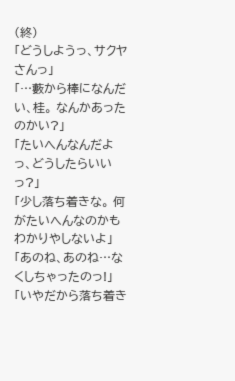(終)
「どうしようっ、サクヤさんっ」
「…藪から棒になんだい、桂。 なんかあったのかい?」
「たいへんなんだよっ、どうしたらいいっ?」
「少し落ち着きな。 何がたいへんなのかもわかりやしないよ」
「あのね、あのね…なくしちゃったのっ!」
「いやだから落ち着き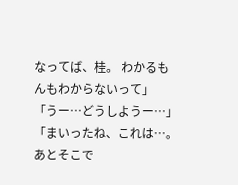なってば、桂。 わかるもんもわからないって」
「うー…どうしようー…」
「まいったね、これは…。 あとそこで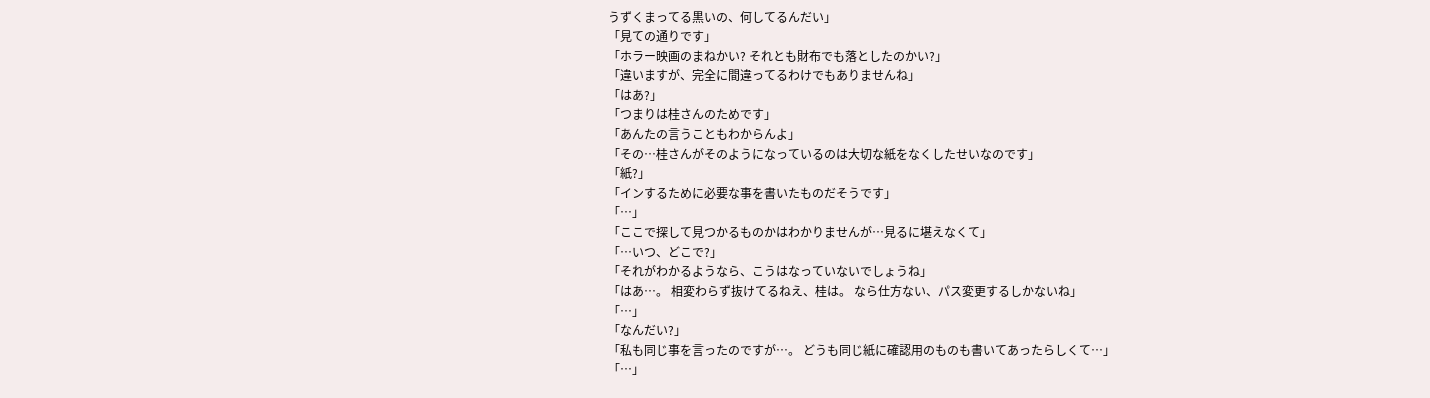うずくまってる黒いの、何してるんだい」
「見ての通りです」
「ホラー映画のまねかい? それとも財布でも落としたのかい?」
「違いますが、完全に間違ってるわけでもありませんね」
「はあ?」
「つまりは桂さんのためです」
「あんたの言うこともわからんよ」
「その…桂さんがそのようになっているのは大切な紙をなくしたせいなのです」
「紙?」
「インするために必要な事を書いたものだそうです」
「…」
「ここで探して見つかるものかはわかりませんが…見るに堪えなくて」
「…いつ、どこで?」
「それがわかるようなら、こうはなっていないでしょうね」
「はあ…。 相変わらず抜けてるねえ、桂は。 なら仕方ない、パス変更するしかないね」
「…」
「なんだい?」
「私も同じ事を言ったのですが…。 どうも同じ紙に確認用のものも書いてあったらしくて…」
「…」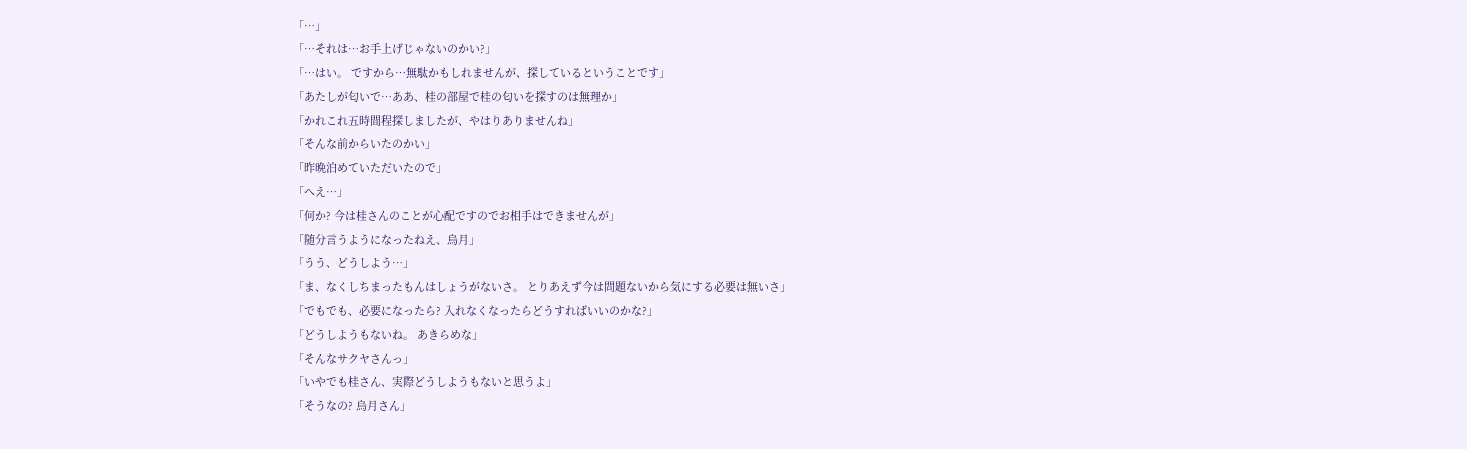「…」
「…それは…お手上げじゃないのかい?」
「…はい。 ですから…無駄かもしれませんが、探しているということです」
「あたしが匂いで…ああ、桂の部屋で桂の匂いを探すのは無理か」
「かれこれ五時間程探しましたが、やはりありませんね」
「そんな前からいたのかい」
「昨晩泊めていただいたので」
「へえ…」
「何か? 今は桂さんのことが心配ですのでお相手はできませんが」
「随分言うようになったねえ、烏月」
「うう、どうしよう…」
「ま、なくしちまったもんはしょうがないさ。 とりあえず今は問題ないから気にする必要は無いさ」
「でもでも、必要になったら? 入れなくなったらどうすればいいのかな?」
「どうしようもないね。 あきらめな」
「そんなサクヤさんっ」
「いやでも桂さん、実際どうしようもないと思うよ」
「そうなの? 烏月さん」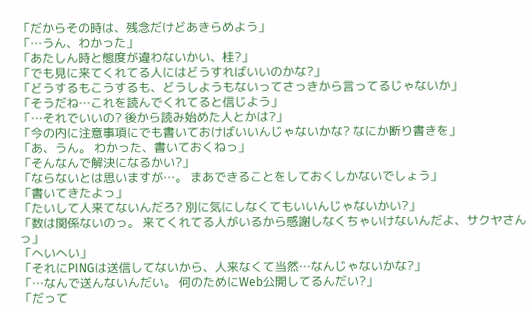「だからその時は、残念だけどあきらめよう」
「…うん、わかった」
「あたしん時と態度が違わないかい、桂?」
「でも見に来てくれてる人にはどうすればいいのかな?」
「どうするもこうするも、どうしようもないってさっきから言ってるじゃないか」
「そうだね…これを読んでくれてると信じよう」
「…それでいいの? 後から読み始めた人とかは?」
「今の内に注意事項にでも書いておけばいいんじゃないかな? なにか断り書きを」
「あ、うん。 わかった、書いておくねっ」
「そんなんで解決になるかい?」
「ならないとは思いますが…。 まあできることをしておくしかないでしょう」
「書いてきたよっ」
「たいして人来てないんだろ? 別に気にしなくてもいいんじゃないかい?」
「数は関係ないのっ。 来てくれてる人がいるから感謝しなくちゃいけないんだよ、サクヤさんっ」
「へいへい」
「それにPINGは送信してないから、人来なくて当然…なんじゃないかな?」
「…なんで送んないんだい。 何のためにWeb公開してるんだい?」
「だって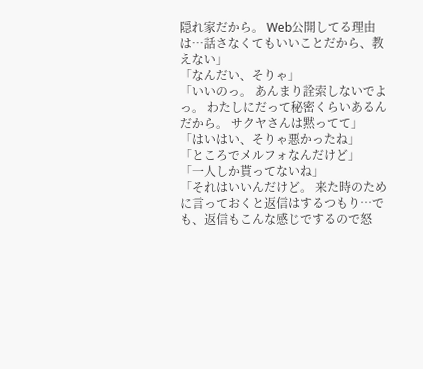隠れ家だから。 Web公開してる理由は…話さなくてもいいことだから、教えない」
「なんだい、そりゃ」
「いいのっ。 あんまり詮索しないでよっ。 わたしにだって秘密くらいあるんだから。 サクヤさんは黙ってて」
「はいはい、そりゃ悪かったね」
「ところでメルフォなんだけど」
「一人しか貰ってないね」
「それはいいんだけど。 来た時のために言っておくと返信はするつもり…でも、返信もこんな感じでするので怒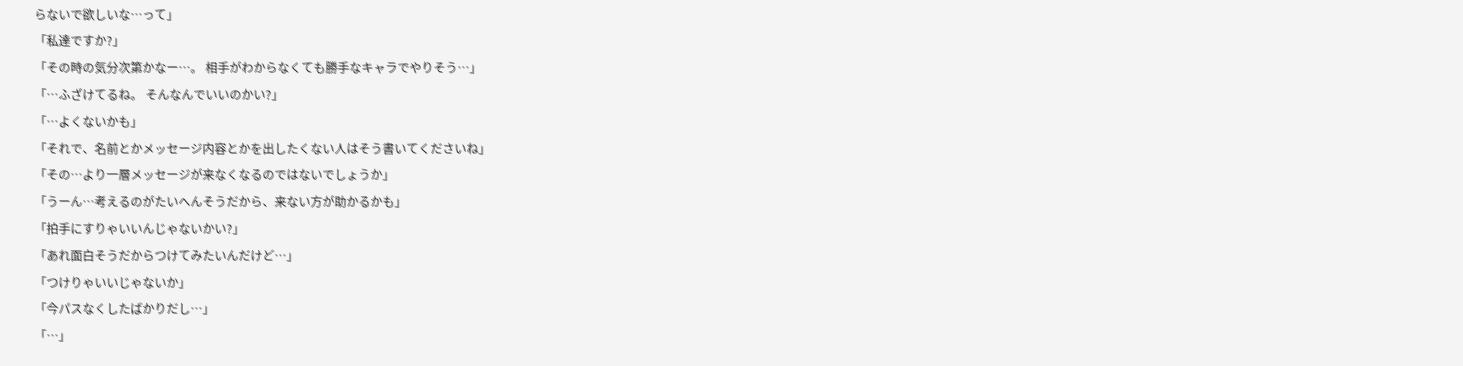らないで欲しいな…って」
「私達ですか?」
「その時の気分次第かなー…。 相手がわからなくても勝手なキャラでやりそう…」
「…ふざけてるね。 そんなんでいいのかい?」
「…よくないかも」
「それで、名前とかメッセージ内容とかを出したくない人はそう書いてくださいね」
「その…より一層メッセージが来なくなるのではないでしょうか」
「うーん…考えるのがたいへんそうだから、来ない方が助かるかも」
「拍手にすりゃいいんじゃないかい?」
「あれ面白そうだからつけてみたいんだけど…」
「つけりゃいいじゃないか」
「今パスなくしたばかりだし…」
「…」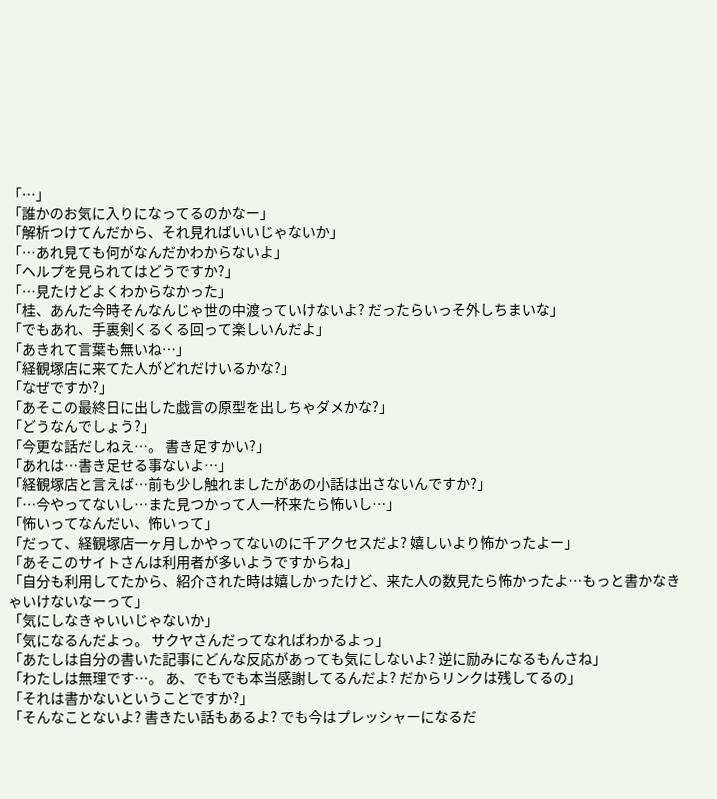「…」
「誰かのお気に入りになってるのかなー」
「解析つけてんだから、それ見ればいいじゃないか」
「…あれ見ても何がなんだかわからないよ」
「ヘルプを見られてはどうですか?」
「…見たけどよくわからなかった」
「桂、あんた今時そんなんじゃ世の中渡っていけないよ? だったらいっそ外しちまいな」
「でもあれ、手裏剣くるくる回って楽しいんだよ」
「あきれて言葉も無いね…」
「経観塚店に来てた人がどれだけいるかな?」
「なぜですか?」
「あそこの最終日に出した戯言の原型を出しちゃダメかな?」
「どうなんでしょう?」
「今更な話だしねえ…。 書き足すかい?」
「あれは…書き足せる事ないよ…」
「経観塚店と言えば…前も少し触れましたがあの小話は出さないんですか?」
「…今やってないし…また見つかって人一杯来たら怖いし…」
「怖いってなんだい、怖いって」
「だって、経観塚店一ヶ月しかやってないのに千アクセスだよ? 嬉しいより怖かったよー」
「あそこのサイトさんは利用者が多いようですからね」
「自分も利用してたから、紹介された時は嬉しかったけど、来た人の数見たら怖かったよ…もっと書かなきゃいけないなーって」
「気にしなきゃいいじゃないか」
「気になるんだよっ。 サクヤさんだってなればわかるよっ」
「あたしは自分の書いた記事にどんな反応があっても気にしないよ? 逆に励みになるもんさね」
「わたしは無理です…。 あ、でもでも本当感謝してるんだよ? だからリンクは残してるの」
「それは書かないということですか?」
「そんなことないよ? 書きたい話もあるよ? でも今はプレッシャーになるだ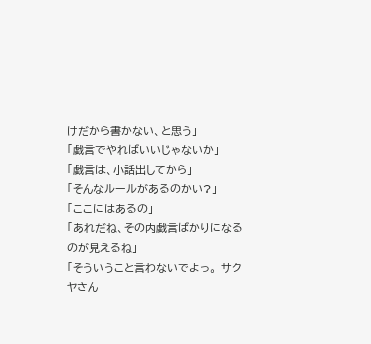けだから書かない、と思う」
「戯言でやればいいじゃないか」
「戯言は、小話出してから」
「そんなルールがあるのかい?」
「ここにはあるの」
「あれだね、その内戯言ばかりになるのが見えるね」
「そういうこと言わないでよっ。 サクヤさん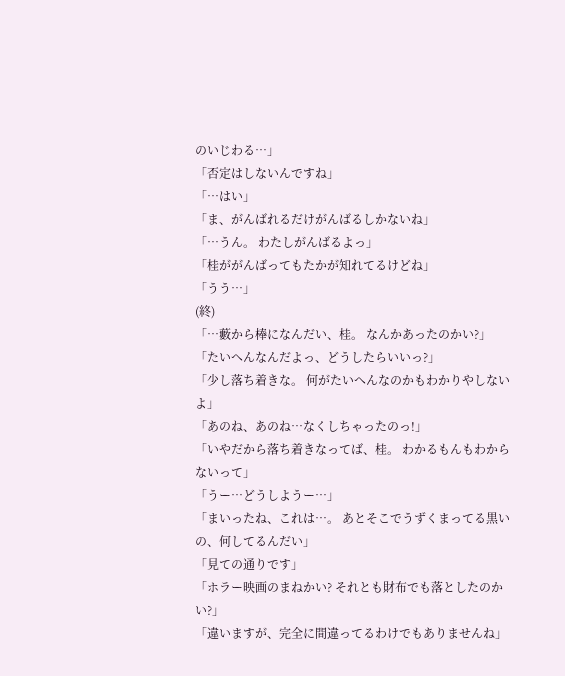のいじわる…」
「否定はしないんですね」
「…はい」
「ま、がんばれるだけがんばるしかないね」
「…うん。 わたしがんばるよっ」
「桂ががんばってもたかが知れてるけどね」
「うう…」
(終)
「…藪から棒になんだい、桂。 なんかあったのかい?」
「たいへんなんだよっ、どうしたらいいっ?」
「少し落ち着きな。 何がたいへんなのかもわかりやしないよ」
「あのね、あのね…なくしちゃったのっ!」
「いやだから落ち着きなってば、桂。 わかるもんもわからないって」
「うー…どうしようー…」
「まいったね、これは…。 あとそこでうずくまってる黒いの、何してるんだい」
「見ての通りです」
「ホラー映画のまねかい? それとも財布でも落としたのかい?」
「違いますが、完全に間違ってるわけでもありませんね」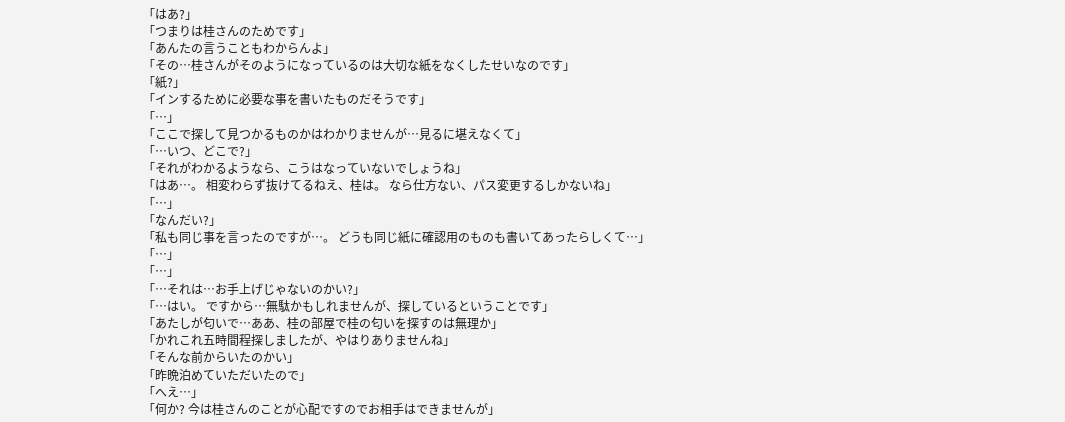「はあ?」
「つまりは桂さんのためです」
「あんたの言うこともわからんよ」
「その…桂さんがそのようになっているのは大切な紙をなくしたせいなのです」
「紙?」
「インするために必要な事を書いたものだそうです」
「…」
「ここで探して見つかるものかはわかりませんが…見るに堪えなくて」
「…いつ、どこで?」
「それがわかるようなら、こうはなっていないでしょうね」
「はあ…。 相変わらず抜けてるねえ、桂は。 なら仕方ない、パス変更するしかないね」
「…」
「なんだい?」
「私も同じ事を言ったのですが…。 どうも同じ紙に確認用のものも書いてあったらしくて…」
「…」
「…」
「…それは…お手上げじゃないのかい?」
「…はい。 ですから…無駄かもしれませんが、探しているということです」
「あたしが匂いで…ああ、桂の部屋で桂の匂いを探すのは無理か」
「かれこれ五時間程探しましたが、やはりありませんね」
「そんな前からいたのかい」
「昨晩泊めていただいたので」
「へえ…」
「何か? 今は桂さんのことが心配ですのでお相手はできませんが」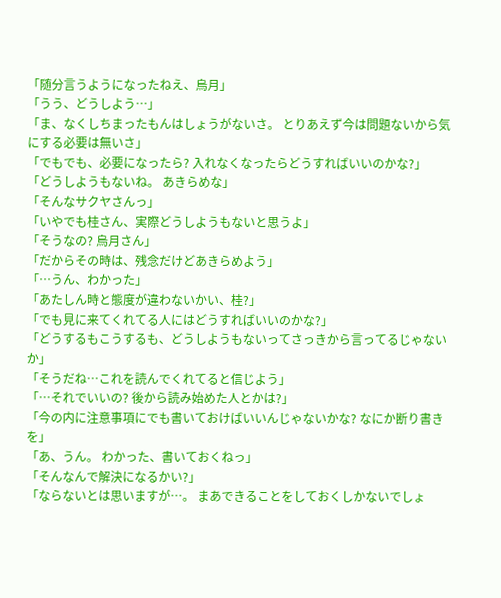「随分言うようになったねえ、烏月」
「うう、どうしよう…」
「ま、なくしちまったもんはしょうがないさ。 とりあえず今は問題ないから気にする必要は無いさ」
「でもでも、必要になったら? 入れなくなったらどうすればいいのかな?」
「どうしようもないね。 あきらめな」
「そんなサクヤさんっ」
「いやでも桂さん、実際どうしようもないと思うよ」
「そうなの? 烏月さん」
「だからその時は、残念だけどあきらめよう」
「…うん、わかった」
「あたしん時と態度が違わないかい、桂?」
「でも見に来てくれてる人にはどうすればいいのかな?」
「どうするもこうするも、どうしようもないってさっきから言ってるじゃないか」
「そうだね…これを読んでくれてると信じよう」
「…それでいいの? 後から読み始めた人とかは?」
「今の内に注意事項にでも書いておけばいいんじゃないかな? なにか断り書きを」
「あ、うん。 わかった、書いておくねっ」
「そんなんで解決になるかい?」
「ならないとは思いますが…。 まあできることをしておくしかないでしょ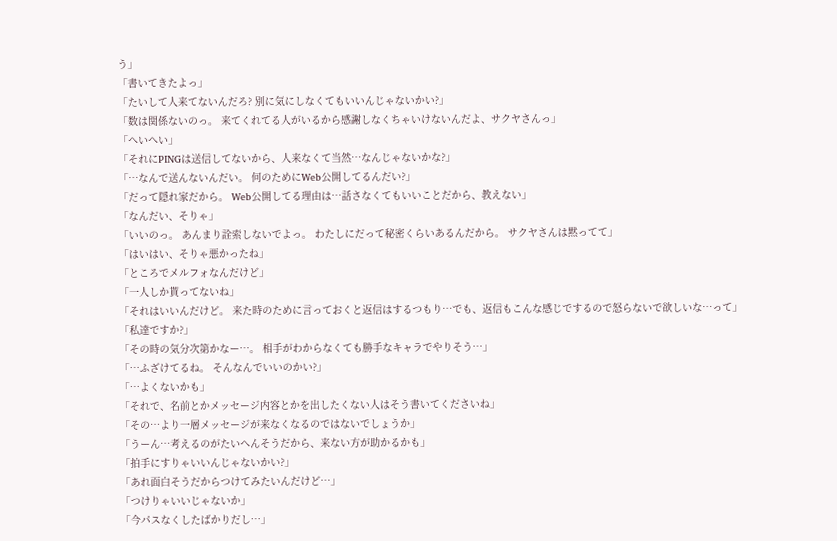う」
「書いてきたよっ」
「たいして人来てないんだろ? 別に気にしなくてもいいんじゃないかい?」
「数は関係ないのっ。 来てくれてる人がいるから感謝しなくちゃいけないんだよ、サクヤさんっ」
「へいへい」
「それにPINGは送信してないから、人来なくて当然…なんじゃないかな?」
「…なんで送んないんだい。 何のためにWeb公開してるんだい?」
「だって隠れ家だから。 Web公開してる理由は…話さなくてもいいことだから、教えない」
「なんだい、そりゃ」
「いいのっ。 あんまり詮索しないでよっ。 わたしにだって秘密くらいあるんだから。 サクヤさんは黙ってて」
「はいはい、そりゃ悪かったね」
「ところでメルフォなんだけど」
「一人しか貰ってないね」
「それはいいんだけど。 来た時のために言っておくと返信はするつもり…でも、返信もこんな感じでするので怒らないで欲しいな…って」
「私達ですか?」
「その時の気分次第かなー…。 相手がわからなくても勝手なキャラでやりそう…」
「…ふざけてるね。 そんなんでいいのかい?」
「…よくないかも」
「それで、名前とかメッセージ内容とかを出したくない人はそう書いてくださいね」
「その…より一層メッセージが来なくなるのではないでしょうか」
「うーん…考えるのがたいへんそうだから、来ない方が助かるかも」
「拍手にすりゃいいんじゃないかい?」
「あれ面白そうだからつけてみたいんだけど…」
「つけりゃいいじゃないか」
「今パスなくしたばかりだし…」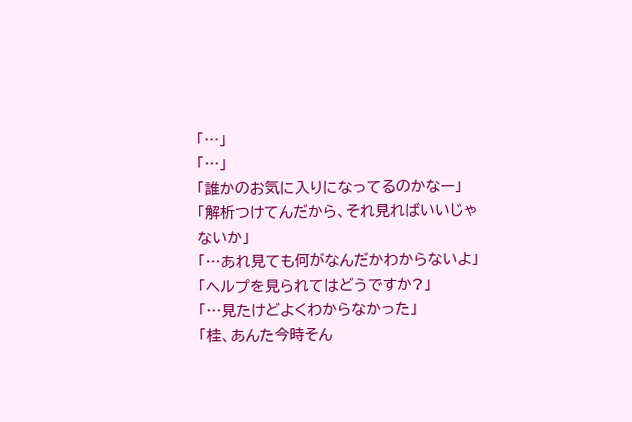「…」
「…」
「誰かのお気に入りになってるのかなー」
「解析つけてんだから、それ見ればいいじゃないか」
「…あれ見ても何がなんだかわからないよ」
「ヘルプを見られてはどうですか?」
「…見たけどよくわからなかった」
「桂、あんた今時そん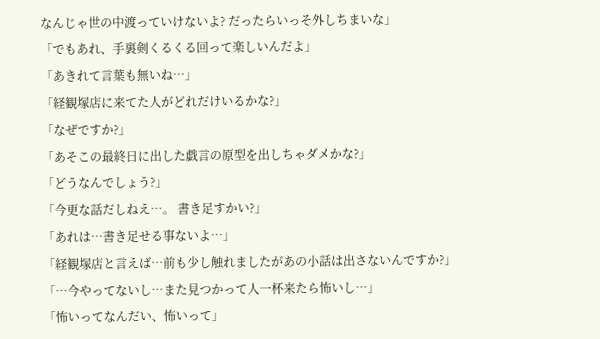なんじゃ世の中渡っていけないよ? だったらいっそ外しちまいな」
「でもあれ、手裏剣くるくる回って楽しいんだよ」
「あきれて言葉も無いね…」
「経観塚店に来てた人がどれだけいるかな?」
「なぜですか?」
「あそこの最終日に出した戯言の原型を出しちゃダメかな?」
「どうなんでしょう?」
「今更な話だしねえ…。 書き足すかい?」
「あれは…書き足せる事ないよ…」
「経観塚店と言えば…前も少し触れましたがあの小話は出さないんですか?」
「…今やってないし…また見つかって人一杯来たら怖いし…」
「怖いってなんだい、怖いって」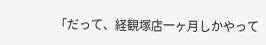「だって、経観塚店一ヶ月しかやって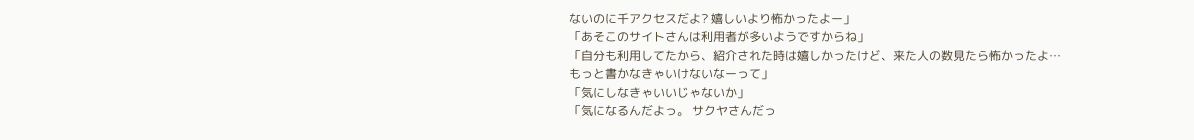ないのに千アクセスだよ? 嬉しいより怖かったよー」
「あそこのサイトさんは利用者が多いようですからね」
「自分も利用してたから、紹介された時は嬉しかったけど、来た人の数見たら怖かったよ…もっと書かなきゃいけないなーって」
「気にしなきゃいいじゃないか」
「気になるんだよっ。 サクヤさんだっ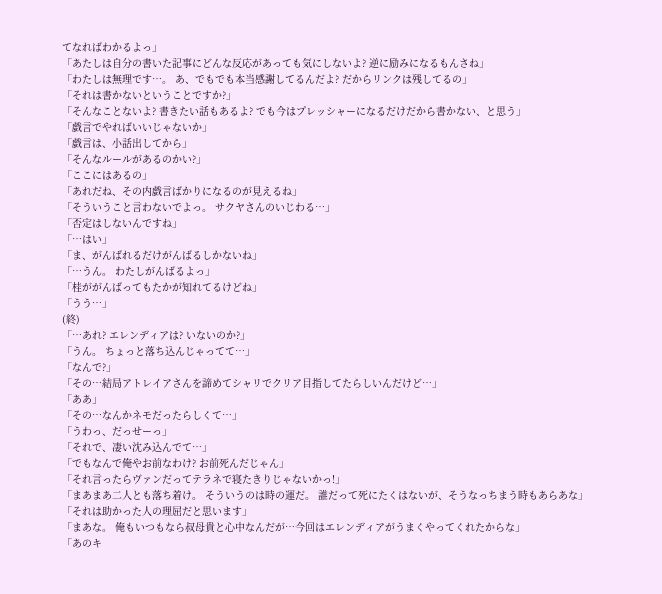てなればわかるよっ」
「あたしは自分の書いた記事にどんな反応があっても気にしないよ? 逆に励みになるもんさね」
「わたしは無理です…。 あ、でもでも本当感謝してるんだよ? だからリンクは残してるの」
「それは書かないということですか?」
「そんなことないよ? 書きたい話もあるよ? でも今はプレッシャーになるだけだから書かない、と思う」
「戯言でやればいいじゃないか」
「戯言は、小話出してから」
「そんなルールがあるのかい?」
「ここにはあるの」
「あれだね、その内戯言ばかりになるのが見えるね」
「そういうこと言わないでよっ。 サクヤさんのいじわる…」
「否定はしないんですね」
「…はい」
「ま、がんばれるだけがんばるしかないね」
「…うん。 わたしがんばるよっ」
「桂ががんばってもたかが知れてるけどね」
「うう…」
(終)
「…あれ? エレンディアは? いないのか?」
「うん。 ちょっと落ち込んじゃってて…」
「なんで?」
「その…結局アトレイアさんを諦めてシャリでクリア目指してたらしいんだけど…」
「ああ」
「その…なんかネモだったらしくて…」
「うわっ、だっせーっ」
「それで、凄い沈み込んでて…」
「でもなんで俺やお前なわけ? お前死んだじゃん」
「それ言ったらヴァンだってテラネで寝たきりじゃないかっ!」
「まあまあ二人とも落ち着け。 そういうのは時の運だ。 誰だって死にたくはないが、そうなっちまう時もあらあな」
「それは助かった人の理屈だと思います」
「まあな。 俺もいつもなら叔母貴と心中なんだが…今回はエレンディアがうまくやってくれたからな」
「あのキ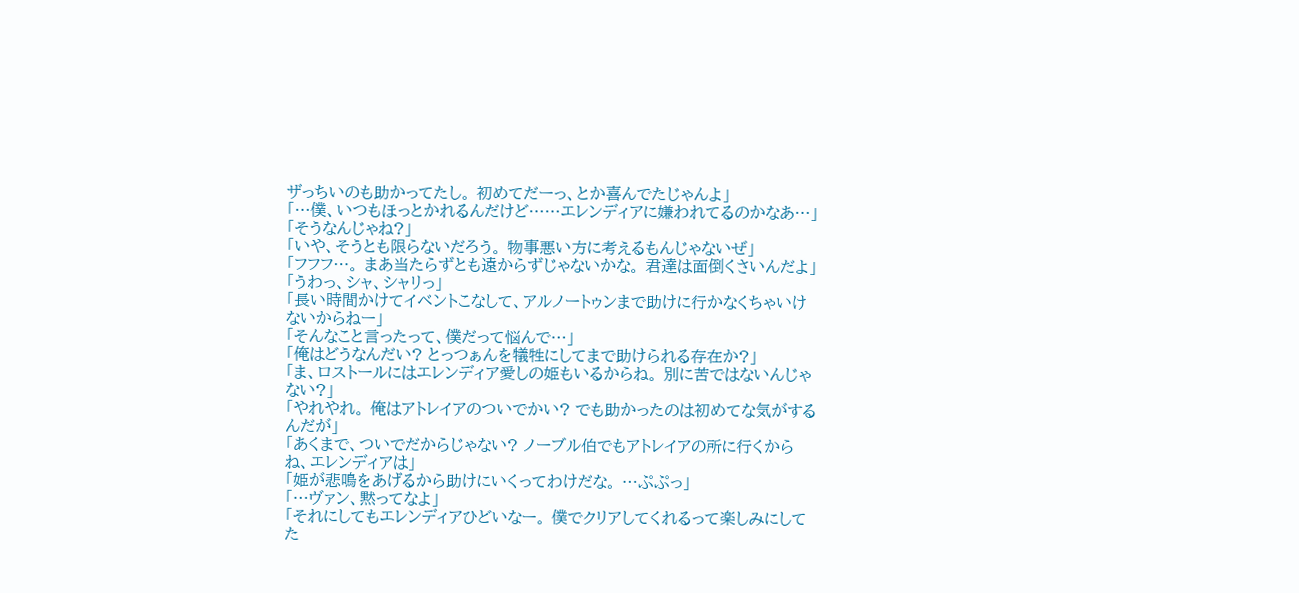ザっちいのも助かってたし。 初めてだーっ、とか喜んでたじゃんよ」
「…僕、いつもほっとかれるんだけど……エレンディアに嫌われてるのかなあ…」
「そうなんじゃね?」
「いや、そうとも限らないだろう。 物事悪い方に考えるもんじゃないぜ」
「フフフ…。 まあ当たらずとも遠からずじゃないかな。 君達は面倒くさいんだよ」
「うわっ、シャ、シャリっ」
「長い時間かけてイベントこなして、アルノートゥンまで助けに行かなくちゃいけないからねー」
「そんなこと言ったって、僕だって悩んで…」
「俺はどうなんだい? とっつぁんを犠牲にしてまで助けられる存在か?」
「ま、ロストールにはエレンディア愛しの姫もいるからね。 別に苦ではないんじゃない?」
「やれやれ。 俺はアトレイアのついでかい? でも助かったのは初めてな気がするんだが」
「あくまで、ついでだからじゃない? ノーブル伯でもアトレイアの所に行くからね、エレンディアは」
「姫が悲鳴をあげるから助けにいくってわけだな。 …ぷぷっ」
「…ヴァン、黙ってなよ」
「それにしてもエレンディアひどいなー。 僕でクリアしてくれるって楽しみにしてた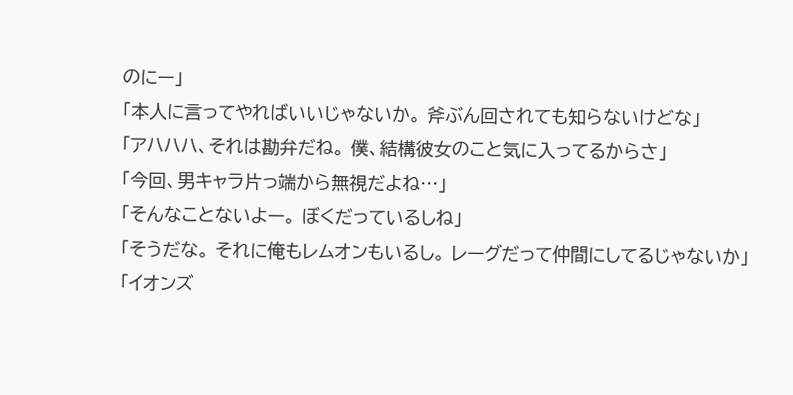のにー」
「本人に言ってやればいいじゃないか。 斧ぶん回されても知らないけどな」
「アハハハ、それは勘弁だね。 僕、結構彼女のこと気に入ってるからさ」
「今回、男キャラ片っ端から無視だよね…」
「そんなことないよー。 ぼくだっているしね」
「そうだな。 それに俺もレムオンもいるし。 レーグだって仲間にしてるじゃないか」
「イオンズ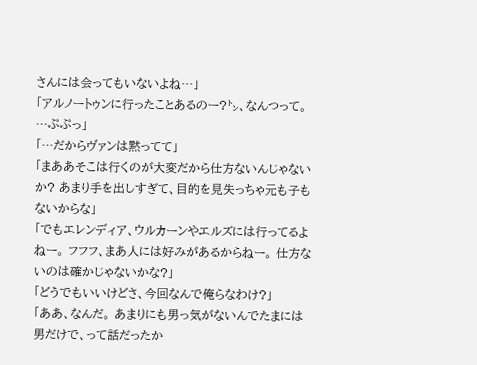さんには会ってもいないよね…」
「アルノートゥンに行ったことあるのー?㌧、なんつって。 …ぷぷっ」
「…だからヴァンは黙ってて」
「まああそこは行くのが大変だから仕方ないんじゃないか? あまり手を出しすぎて、目的を見失っちゃ元も子もないからな」
「でもエレンディア、ウルカーンやエルズには行ってるよねー。 フフフ、まあ人には好みがあるからねー。 仕方ないのは確かじゃないかな?」
「どうでもいいけどさ、今回なんで俺らなわけ?」
「ああ、なんだ。 あまりにも男っ気がないんでたまには男だけで、って話だったか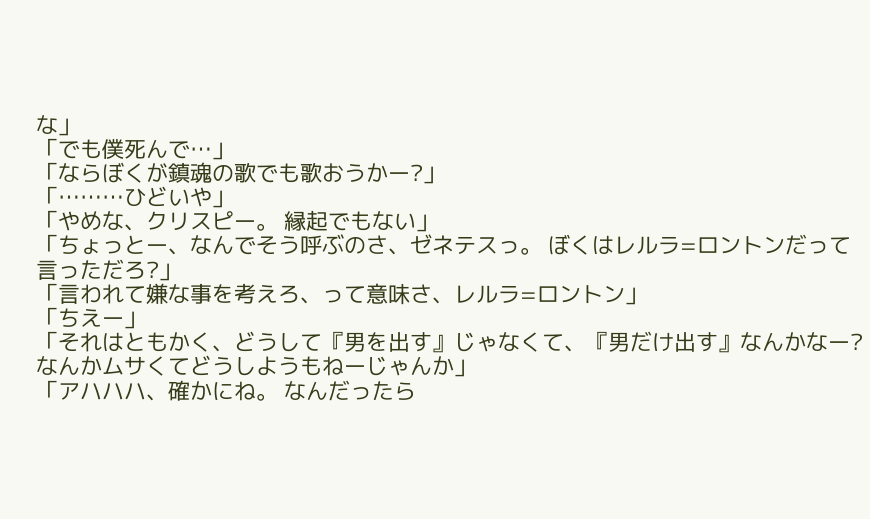な」
「でも僕死んで…」
「ならぼくが鎮魂の歌でも歌おうかー?」
「………ひどいや」
「やめな、クリスピー。 縁起でもない」
「ちょっとー、なんでそう呼ぶのさ、ゼネテスっ。 ぼくはレルラ=ロントンだって言っただろ?」
「言われて嫌な事を考えろ、って意味さ、レルラ=ロントン」
「ちえー」
「それはともかく、どうして『男を出す』じゃなくて、『男だけ出す』なんかなー? なんかムサくてどうしようもねーじゃんか」
「アハハハ、確かにね。 なんだったら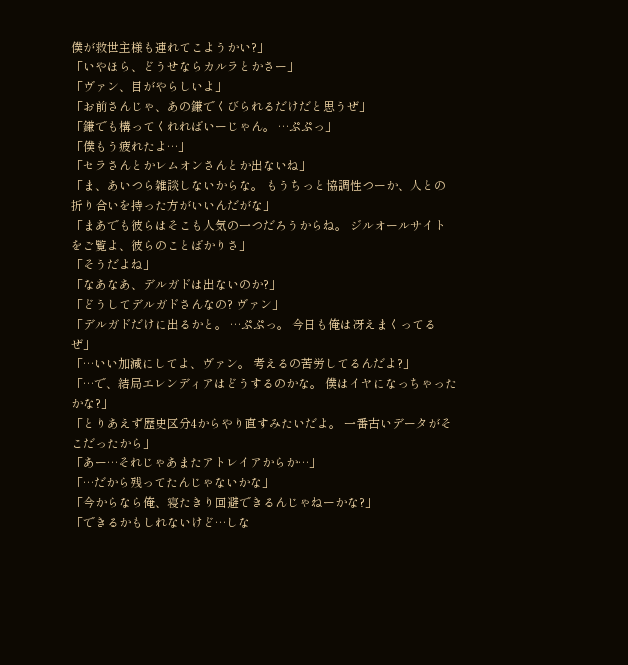僕が救世主様も連れてこようかい?」
「いやほら、どうせならカルラとかさー」
「ヴァン、目がやらしいよ」
「お前さんじゃ、あの鎌でくびられるだけだと思うぜ」
「鎌でも構ってくれればいーじゃん。 …ぷぷっ」
「僕もう疲れたよ…」
「セラさんとかレムオンさんとか出ないね」
「ま、あいつら雑談しないからな。 もうちっと協調性つーか、人との折り合いを持った方がいいんだがな」
「まあでも彼らはそこも人気の一つだろうからね。 ジルオールサイトをご覧よ、彼らのことばかりさ」
「そうだよね」
「なあなあ、デルガドは出ないのか?」
「どうしてデルガドさんなの? ヴァン」
「デルガドだけに出るかと。 …ぷぷっ。 今日も俺は冴えまくってるぜ」
「…いい加減にしてよ、ヴァン。 考えるの苦労してるんだよ?」
「…で、結局エレンディアはどうするのかな。 僕はイヤになっちゃったかな?」
「とりあえず歴史区分4からやり直すみたいだよ。 一番古いデータがそこだったから」
「あー…それじゃあまたアトレイアからか…」
「…だから残ってたんじゃないかな」
「今からなら俺、寝たきり回避できるんじゃねーかな?」
「できるかもしれないけど…しな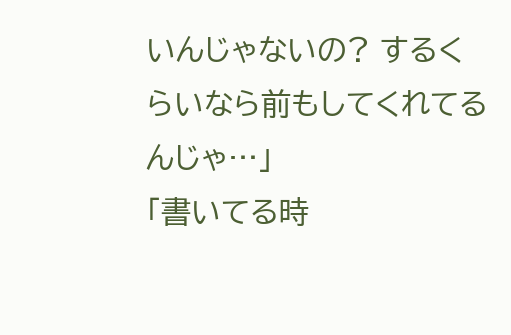いんじゃないの? するくらいなら前もしてくれてるんじゃ…」
「書いてる時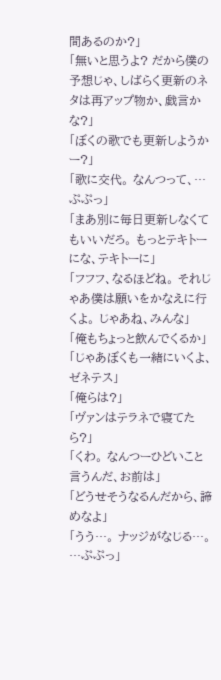間あるのか?」
「無いと思うよ? だから僕の予想じゃ、しばらく更新のネタは再アップ物か、戯言かな?」
「ぼくの歌でも更新しようかー?」
「歌に交代。 なんつって、…ぷぷっ」
「まあ別に毎日更新しなくてもいいだろ。 もっとテキトーにな、テキトーに」
「フフフ、なるほどね。 それじゃあ僕は願いをかなえに行くよ。 じゃあね、みんな」
「俺もちょっと飲んでくるか」
「じゃあぼくも一緒にいくよ、ゼネテス」
「俺らは?」
「ヴァンはテラネで寝てたら?」
「くわ。 なんつーひどいこと言うんだ、お前は」
「どうせそうなるんだから、諦めなよ」
「うう…。 ナッジがなじる…。 …ぷぷっ」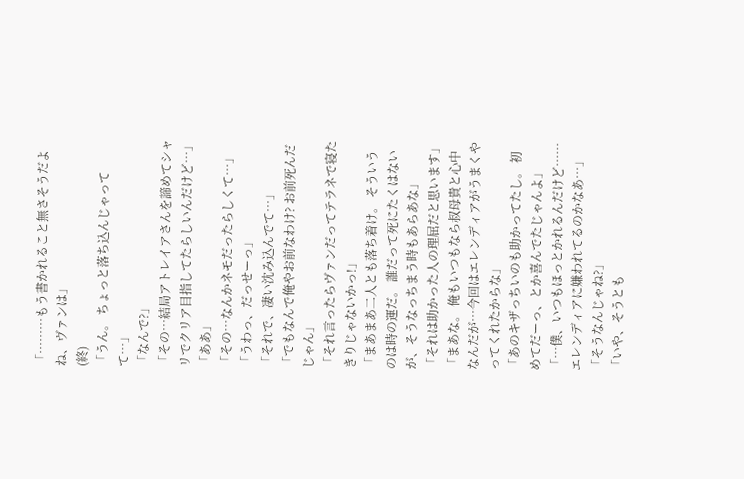「………もう書かれること無さそうだよね、ヴァンは」
(終)
「うん。 ちょっと落ち込んじゃってて…」
「なんで?」
「その…結局アトレイアさんを諦めてシャリでクリア目指してたらしいんだけど…」
「ああ」
「その…なんかネモだったらしくて…」
「うわっ、だっせーっ」
「それで、凄い沈み込んでて…」
「でもなんで俺やお前なわけ? お前死んだじゃん」
「それ言ったらヴァンだってテラネで寝たきりじゃないかっ!」
「まあまあ二人とも落ち着け。 そういうのは時の運だ。 誰だって死にたくはないが、そうなっちまう時もあらあな」
「それは助かった人の理屈だと思います」
「まあな。 俺もいつもなら叔母貴と心中なんだが…今回はエレンディアがうまくやってくれたからな」
「あのキザっちいのも助かってたし。 初めてだーっ、とか喜んでたじゃんよ」
「…僕、いつもほっとかれるんだけど……エレンディアに嫌われてるのかなあ…」
「そうなんじゃね?」
「いや、そうとも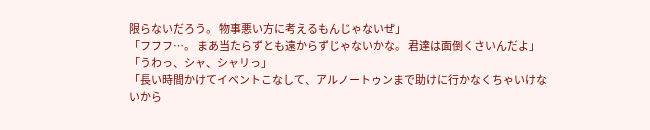限らないだろう。 物事悪い方に考えるもんじゃないぜ」
「フフフ…。 まあ当たらずとも遠からずじゃないかな。 君達は面倒くさいんだよ」
「うわっ、シャ、シャリっ」
「長い時間かけてイベントこなして、アルノートゥンまで助けに行かなくちゃいけないから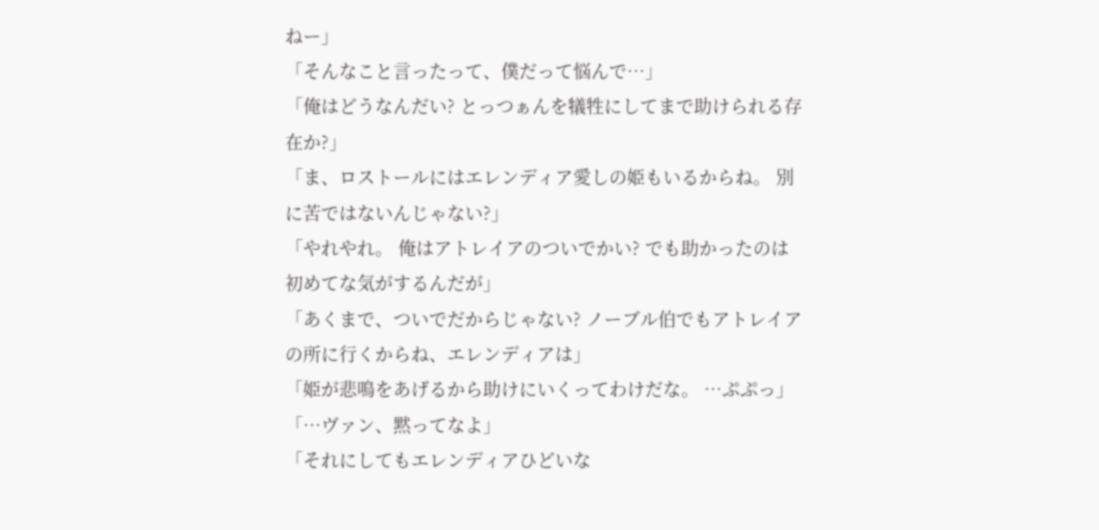ねー」
「そんなこと言ったって、僕だって悩んで…」
「俺はどうなんだい? とっつぁんを犠牲にしてまで助けられる存在か?」
「ま、ロストールにはエレンディア愛しの姫もいるからね。 別に苦ではないんじゃない?」
「やれやれ。 俺はアトレイアのついでかい? でも助かったのは初めてな気がするんだが」
「あくまで、ついでだからじゃない? ノーブル伯でもアトレイアの所に行くからね、エレンディアは」
「姫が悲鳴をあげるから助けにいくってわけだな。 …ぷぷっ」
「…ヴァン、黙ってなよ」
「それにしてもエレンディアひどいな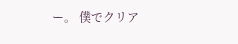ー。 僕でクリア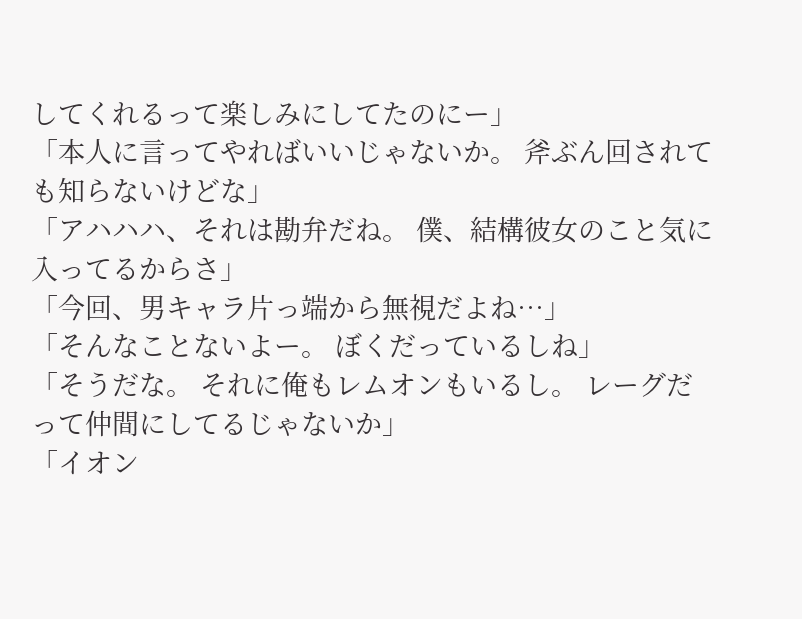してくれるって楽しみにしてたのにー」
「本人に言ってやればいいじゃないか。 斧ぶん回されても知らないけどな」
「アハハハ、それは勘弁だね。 僕、結構彼女のこと気に入ってるからさ」
「今回、男キャラ片っ端から無視だよね…」
「そんなことないよー。 ぼくだっているしね」
「そうだな。 それに俺もレムオンもいるし。 レーグだって仲間にしてるじゃないか」
「イオン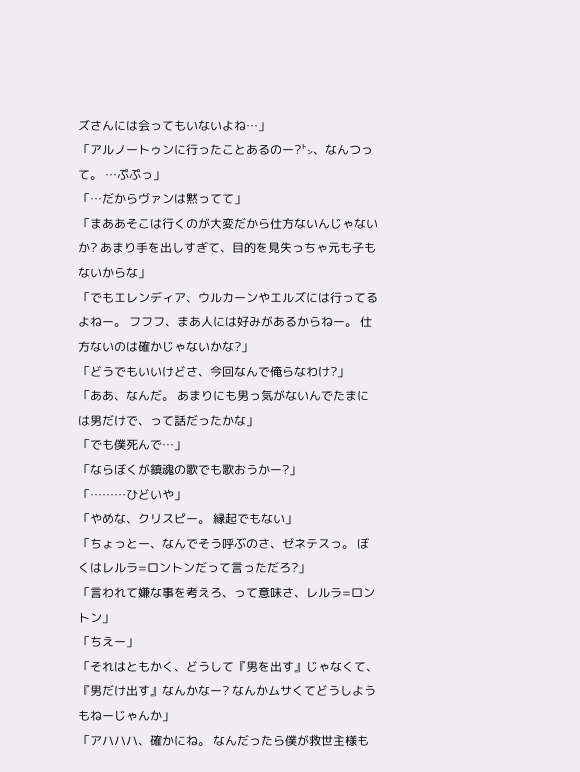ズさんには会ってもいないよね…」
「アルノートゥンに行ったことあるのー?㌧、なんつって。 …ぷぷっ」
「…だからヴァンは黙ってて」
「まああそこは行くのが大変だから仕方ないんじゃないか? あまり手を出しすぎて、目的を見失っちゃ元も子もないからな」
「でもエレンディア、ウルカーンやエルズには行ってるよねー。 フフフ、まあ人には好みがあるからねー。 仕方ないのは確かじゃないかな?」
「どうでもいいけどさ、今回なんで俺らなわけ?」
「ああ、なんだ。 あまりにも男っ気がないんでたまには男だけで、って話だったかな」
「でも僕死んで…」
「ならぼくが鎮魂の歌でも歌おうかー?」
「………ひどいや」
「やめな、クリスピー。 縁起でもない」
「ちょっとー、なんでそう呼ぶのさ、ゼネテスっ。 ぼくはレルラ=ロントンだって言っただろ?」
「言われて嫌な事を考えろ、って意味さ、レルラ=ロントン」
「ちえー」
「それはともかく、どうして『男を出す』じゃなくて、『男だけ出す』なんかなー? なんかムサくてどうしようもねーじゃんか」
「アハハハ、確かにね。 なんだったら僕が救世主様も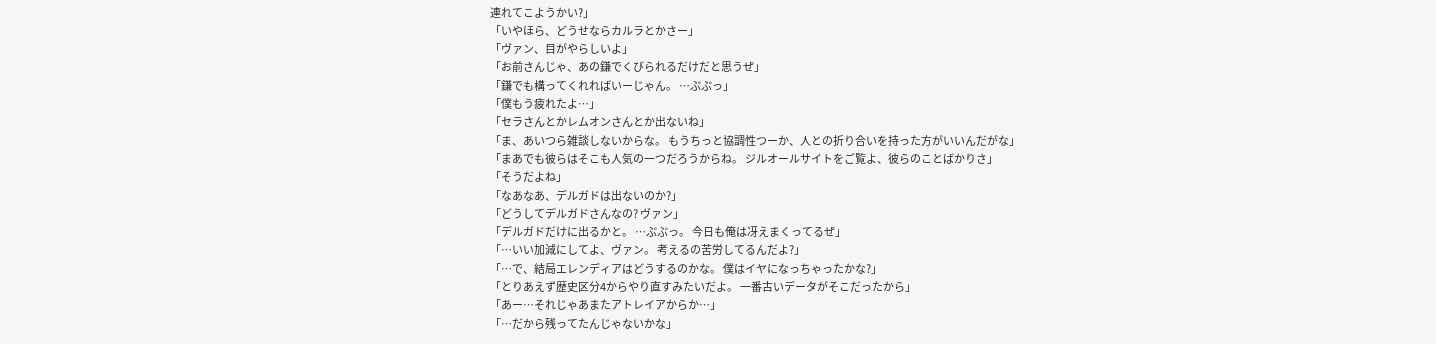連れてこようかい?」
「いやほら、どうせならカルラとかさー」
「ヴァン、目がやらしいよ」
「お前さんじゃ、あの鎌でくびられるだけだと思うぜ」
「鎌でも構ってくれればいーじゃん。 …ぷぷっ」
「僕もう疲れたよ…」
「セラさんとかレムオンさんとか出ないね」
「ま、あいつら雑談しないからな。 もうちっと協調性つーか、人との折り合いを持った方がいいんだがな」
「まあでも彼らはそこも人気の一つだろうからね。 ジルオールサイトをご覧よ、彼らのことばかりさ」
「そうだよね」
「なあなあ、デルガドは出ないのか?」
「どうしてデルガドさんなの? ヴァン」
「デルガドだけに出るかと。 …ぷぷっ。 今日も俺は冴えまくってるぜ」
「…いい加減にしてよ、ヴァン。 考えるの苦労してるんだよ?」
「…で、結局エレンディアはどうするのかな。 僕はイヤになっちゃったかな?」
「とりあえず歴史区分4からやり直すみたいだよ。 一番古いデータがそこだったから」
「あー…それじゃあまたアトレイアからか…」
「…だから残ってたんじゃないかな」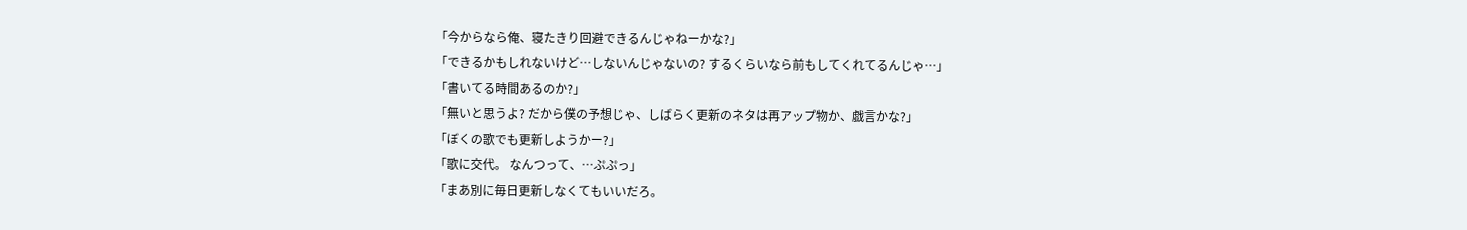「今からなら俺、寝たきり回避できるんじゃねーかな?」
「できるかもしれないけど…しないんじゃないの? するくらいなら前もしてくれてるんじゃ…」
「書いてる時間あるのか?」
「無いと思うよ? だから僕の予想じゃ、しばらく更新のネタは再アップ物か、戯言かな?」
「ぼくの歌でも更新しようかー?」
「歌に交代。 なんつって、…ぷぷっ」
「まあ別に毎日更新しなくてもいいだろ。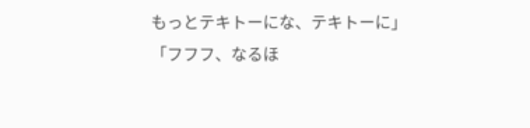もっとテキトーにな、テキトーに」
「フフフ、なるほ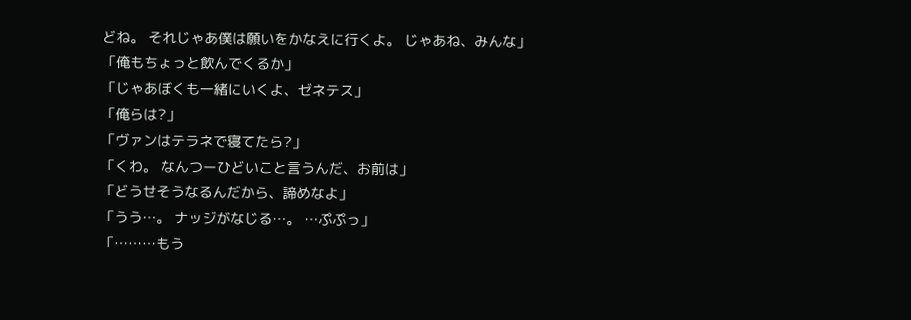どね。 それじゃあ僕は願いをかなえに行くよ。 じゃあね、みんな」
「俺もちょっと飲んでくるか」
「じゃあぼくも一緒にいくよ、ゼネテス」
「俺らは?」
「ヴァンはテラネで寝てたら?」
「くわ。 なんつーひどいこと言うんだ、お前は」
「どうせそうなるんだから、諦めなよ」
「うう…。 ナッジがなじる…。 …ぷぷっ」
「………もう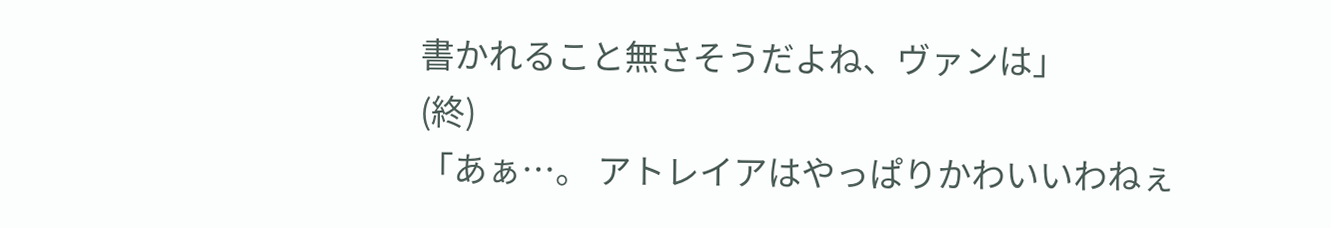書かれること無さそうだよね、ヴァンは」
(終)
「あぁ…。 アトレイアはやっぱりかわいいわねぇ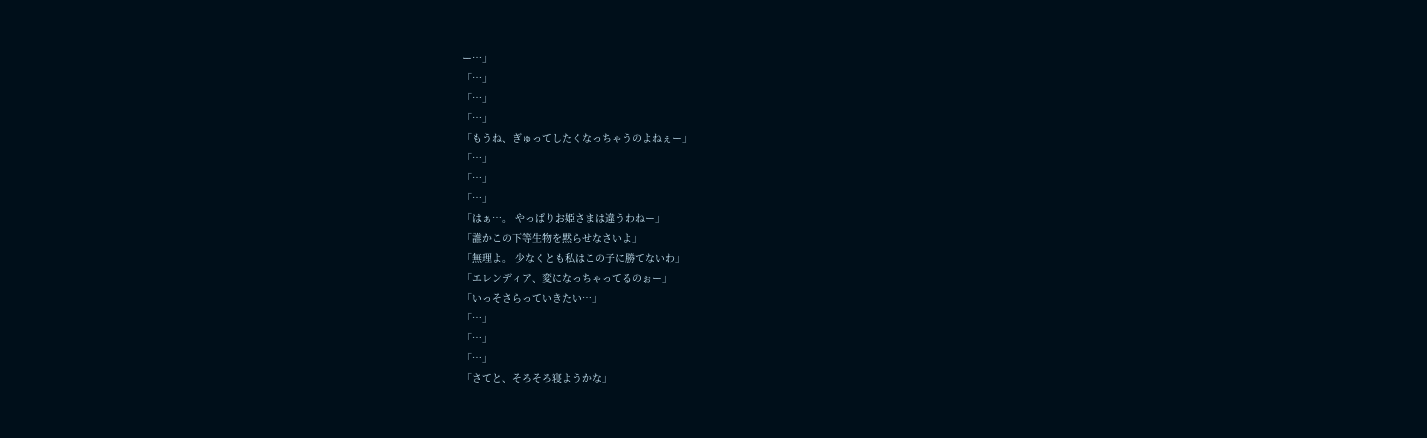ー…」
「…」
「…」
「…」
「もうね、ぎゅってしたくなっちゃうのよねぇー」
「…」
「…」
「…」
「はぁ…。 やっぱりお姫さまは違うわねー」
「誰かこの下等生物を黙らせなさいよ」
「無理よ。 少なくとも私はこの子に勝てないわ」
「エレンディア、変になっちゃってるのぉー」
「いっそさらっていきたい…」
「…」
「…」
「…」
「さてと、そろそろ寝ようかな」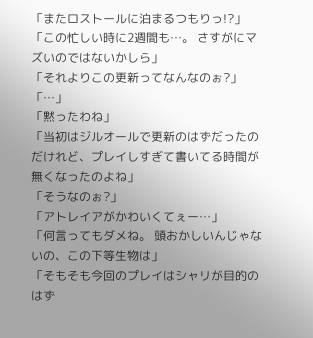「またロストールに泊まるつもりっ!?」
「この忙しい時に2週間も…。 さすがにマズいのではないかしら」
「それよりこの更新ってなんなのぉ?」
「…」
「黙ったわね」
「当初はジルオールで更新のはずだったのだけれど、プレイしすぎて書いてる時間が無くなったのよね」
「そうなのぉ?」
「アトレイアがかわいくてぇー…」
「何言ってもダメね。 頭おかしいんじゃないの、この下等生物は」
「そもそも今回のプレイはシャリが目的のはず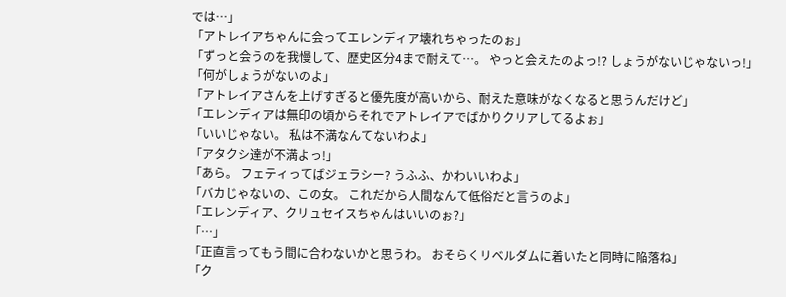では…」
「アトレイアちゃんに会ってエレンディア壊れちゃったのぉ」
「ずっと会うのを我慢して、歴史区分4まで耐えて…。 やっと会えたのよっ!? しょうがないじゃないっ!」
「何がしょうがないのよ」
「アトレイアさんを上げすぎると優先度が高いから、耐えた意味がなくなると思うんだけど」
「エレンディアは無印の頃からそれでアトレイアでばかりクリアしてるよぉ」
「いいじゃない。 私は不満なんてないわよ」
「アタクシ達が不満よっ!」
「あら。 フェティってばジェラシー? うふふ、かわいいわよ」
「バカじゃないの、この女。 これだから人間なんて低俗だと言うのよ」
「エレンディア、クリュセイスちゃんはいいのぉ?」
「…」
「正直言ってもう間に合わないかと思うわ。 おそらくリベルダムに着いたと同時に陥落ね」
「ク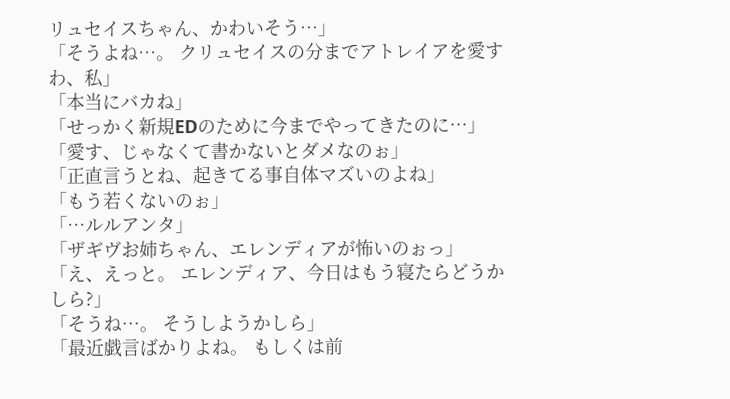リュセイスちゃん、かわいそう…」
「そうよね…。 クリュセイスの分までアトレイアを愛すわ、私」
「本当にバカね」
「せっかく新規EDのために今までやってきたのに…」
「愛す、じゃなくて書かないとダメなのぉ」
「正直言うとね、起きてる事自体マズいのよね」
「もう若くないのぉ」
「…ルルアンタ」
「ザギヴお姉ちゃん、エレンディアが怖いのぉっ」
「え、えっと。 エレンディア、今日はもう寝たらどうかしら?」
「そうね…。 そうしようかしら」
「最近戯言ばかりよね。 もしくは前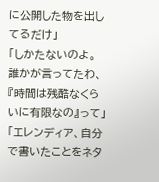に公開した物を出してるだけ」
「しかたないのよ。 誰かが言ってたわ、『時間は残酷なくらいに有限なの』って」
「エレンディア、自分で書いたことをネタ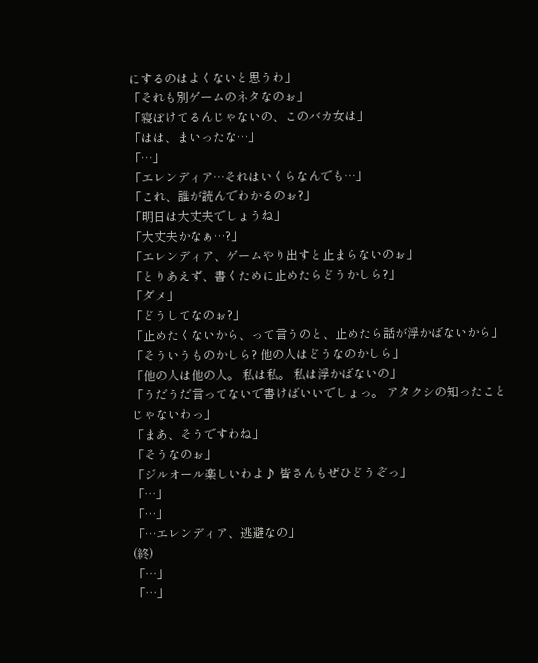にするのはよくないと思うわ」
「それも別ゲームのネタなのぉ」
「寝ぼけてるんじゃないの、このバカ女は」
「はは、まいったな…」
「…」
「エレンディア…それはいくらなんでも…」
「これ、誰が読んでわかるのぉ?」
「明日は大丈夫でしょうね」
「大丈夫かなぁ…?」
「エレンディア、ゲームやり出すと止まらないのぉ」
「とりあえず、書くために止めたらどうかしら?」
「ダメ」
「どうしてなのぉ?」
「止めたくないから、って言うのと、止めたら話が浮かばないから」
「そういうものかしら? 他の人はどうなのかしら」
「他の人は他の人。 私は私。 私は浮かばないの」
「うだうだ言ってないで書けばいいでしょっ。 アタクシの知ったことじゃないわっ」
「まあ、そうですわね」
「そうなのぉ」
「ジルオール楽しいわよ♪ 皆さんもぜひどうぞっ」
「…」
「…」
「…エレンディア、逃避なの」
(終)
「…」
「…」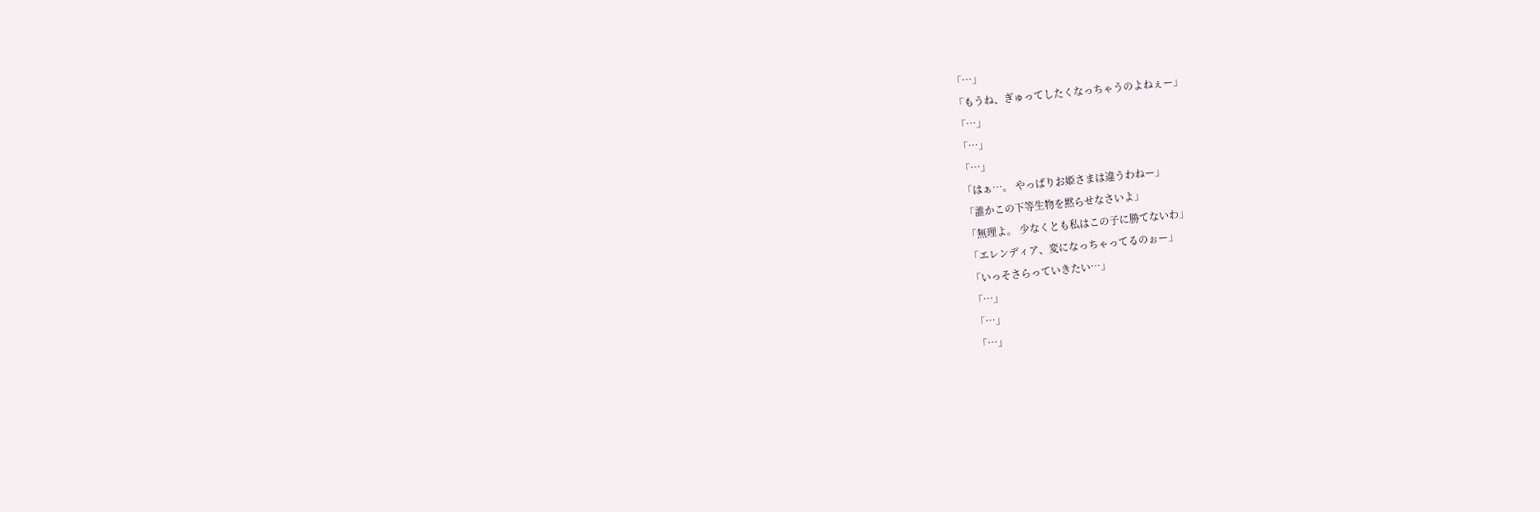「…」
「もうね、ぎゅってしたくなっちゃうのよねぇー」
「…」
「…」
「…」
「はぁ…。 やっぱりお姫さまは違うわねー」
「誰かこの下等生物を黙らせなさいよ」
「無理よ。 少なくとも私はこの子に勝てないわ」
「エレンディア、変になっちゃってるのぉー」
「いっそさらっていきたい…」
「…」
「…」
「…」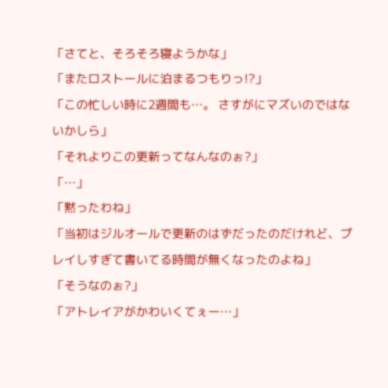「さてと、そろそろ寝ようかな」
「またロストールに泊まるつもりっ!?」
「この忙しい時に2週間も…。 さすがにマズいのではないかしら」
「それよりこの更新ってなんなのぉ?」
「…」
「黙ったわね」
「当初はジルオールで更新のはずだったのだけれど、プレイしすぎて書いてる時間が無くなったのよね」
「そうなのぉ?」
「アトレイアがかわいくてぇー…」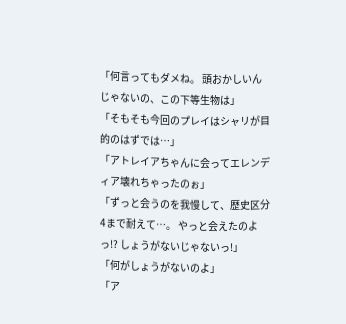「何言ってもダメね。 頭おかしいんじゃないの、この下等生物は」
「そもそも今回のプレイはシャリが目的のはずでは…」
「アトレイアちゃんに会ってエレンディア壊れちゃったのぉ」
「ずっと会うのを我慢して、歴史区分4まで耐えて…。 やっと会えたのよっ!? しょうがないじゃないっ!」
「何がしょうがないのよ」
「ア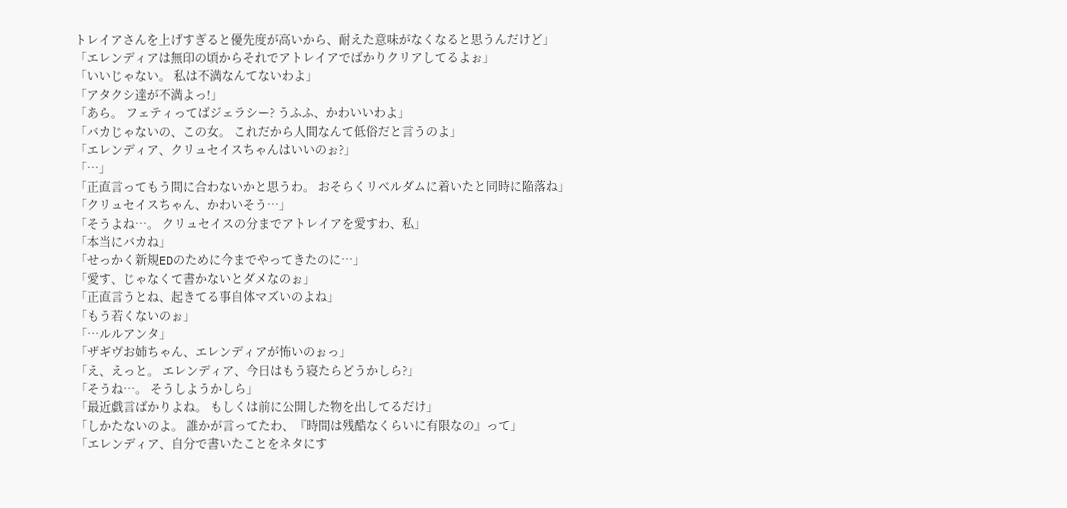トレイアさんを上げすぎると優先度が高いから、耐えた意味がなくなると思うんだけど」
「エレンディアは無印の頃からそれでアトレイアでばかりクリアしてるよぉ」
「いいじゃない。 私は不満なんてないわよ」
「アタクシ達が不満よっ!」
「あら。 フェティってばジェラシー? うふふ、かわいいわよ」
「バカじゃないの、この女。 これだから人間なんて低俗だと言うのよ」
「エレンディア、クリュセイスちゃんはいいのぉ?」
「…」
「正直言ってもう間に合わないかと思うわ。 おそらくリベルダムに着いたと同時に陥落ね」
「クリュセイスちゃん、かわいそう…」
「そうよね…。 クリュセイスの分までアトレイアを愛すわ、私」
「本当にバカね」
「せっかく新規EDのために今までやってきたのに…」
「愛す、じゃなくて書かないとダメなのぉ」
「正直言うとね、起きてる事自体マズいのよね」
「もう若くないのぉ」
「…ルルアンタ」
「ザギヴお姉ちゃん、エレンディアが怖いのぉっ」
「え、えっと。 エレンディア、今日はもう寝たらどうかしら?」
「そうね…。 そうしようかしら」
「最近戯言ばかりよね。 もしくは前に公開した物を出してるだけ」
「しかたないのよ。 誰かが言ってたわ、『時間は残酷なくらいに有限なの』って」
「エレンディア、自分で書いたことをネタにす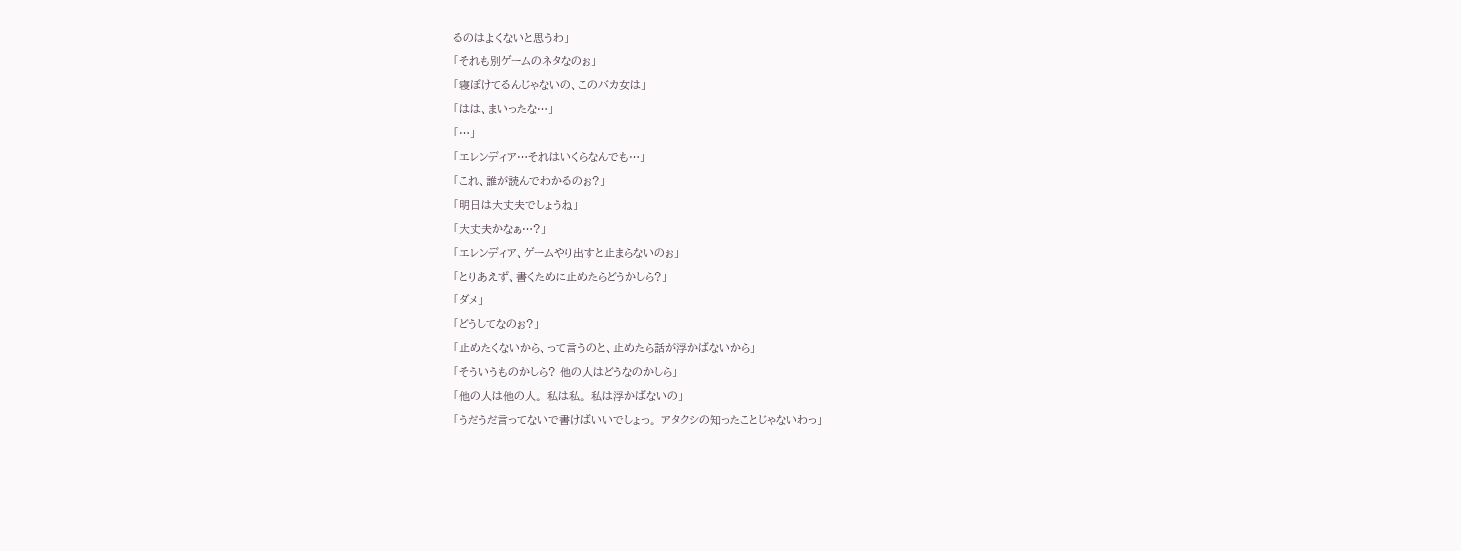るのはよくないと思うわ」
「それも別ゲームのネタなのぉ」
「寝ぼけてるんじゃないの、このバカ女は」
「はは、まいったな…」
「…」
「エレンディア…それはいくらなんでも…」
「これ、誰が読んでわかるのぉ?」
「明日は大丈夫でしょうね」
「大丈夫かなぁ…?」
「エレンディア、ゲームやり出すと止まらないのぉ」
「とりあえず、書くために止めたらどうかしら?」
「ダメ」
「どうしてなのぉ?」
「止めたくないから、って言うのと、止めたら話が浮かばないから」
「そういうものかしら? 他の人はどうなのかしら」
「他の人は他の人。 私は私。 私は浮かばないの」
「うだうだ言ってないで書けばいいでしょっ。 アタクシの知ったことじゃないわっ」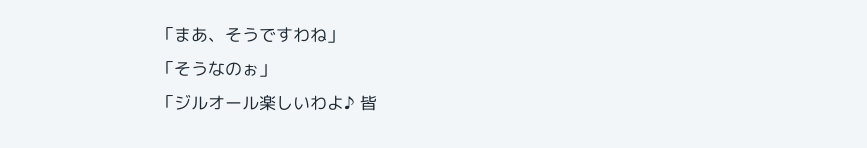「まあ、そうですわね」
「そうなのぉ」
「ジルオール楽しいわよ♪ 皆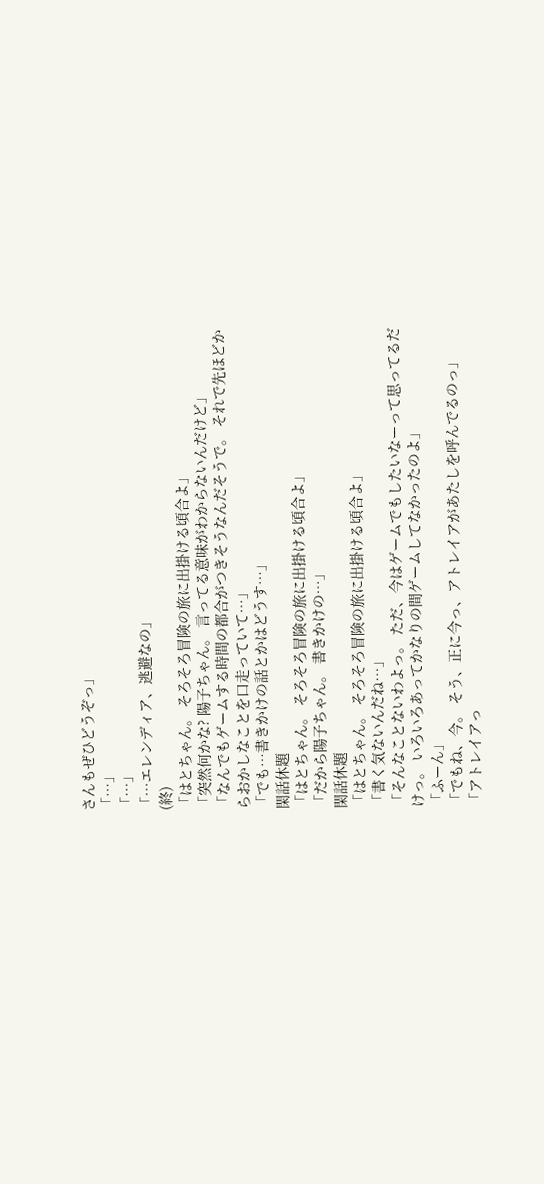さんもぜひどうぞっ」
「…」
「…」
「…エレンディア、逃避なの」
(終)
「はとちゃん。 そろそろ冒険の旅に出掛ける頃合よ」
「突然何かな? 陽子ちゃん。 言ってる意味がわからないんだけど」
「なんでもゲームする時間の都合がつきそうなんだそうで。 それで先ほどからおかしなことを口走っていて…」
「でも…書きかけの話とかはどうす…」
閑話休題
「はとちゃん。 そろそろ冒険の旅に出掛ける頃合よ」
「だから陽子ちゃん。 書きかけの…」
閑話休題
「はとちゃん。 そろそろ冒険の旅に出掛ける頃合よ」
「書く気ないんだね…」
「そんなことないわよっ。 ただ、今はゲームでもしたいなーって思ってるだけっ。 いろいろあってかなりの間ゲームしてなかったのよ」
「ふーん」
「でもね、今。 そう、正に今っ、アトレイアがあたしを呼んでるのっ」
「アトレイアっ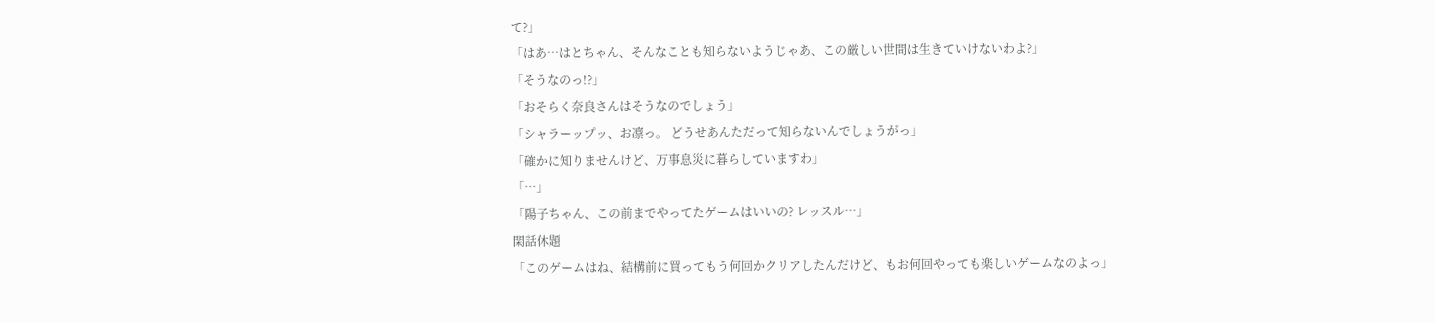て?」
「はあ…はとちゃん、そんなことも知らないようじゃあ、この厳しい世間は生きていけないわよ?」
「そうなのっ!?」
「おそらく奈良さんはそうなのでしょう」
「シャラーップッ、お凛っ。 どうせあんただって知らないんでしょうがっ」
「確かに知りませんけど、万事息災に暮らしていますわ」
「…」
「陽子ちゃん、この前までやってたゲームはいいの? レッスル…」
閑話休題
「このゲームはね、結構前に買ってもう何回かクリアしたんだけど、もお何回やっても楽しいゲームなのよっ」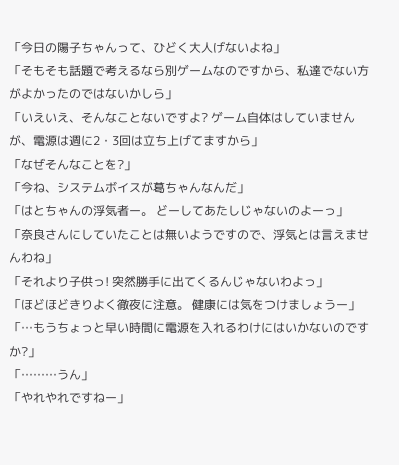「今日の陽子ちゃんって、ひどく大人げないよね」
「そもそも話題で考えるなら別ゲームなのですから、私達でない方がよかったのではないかしら」
「いえいえ、そんなことないですよ? ゲーム自体はしていませんが、電源は週に2・3回は立ち上げてますから」
「なぜそんなことを?」
「今ね、システムボイスが葛ちゃんなんだ」
「はとちゃんの浮気者ー。 どーしてあたしじゃないのよーっ」
「奈良さんにしていたことは無いようですので、浮気とは言えませんわね」
「それより子供っ! 突然勝手に出てくるんじゃないわよっ」
「ほどほどきりよく徹夜に注意。 健康には気をつけましょうー」
「…もうちょっと早い時間に電源を入れるわけにはいかないのですか?」
「………うん」
「やれやれですねー」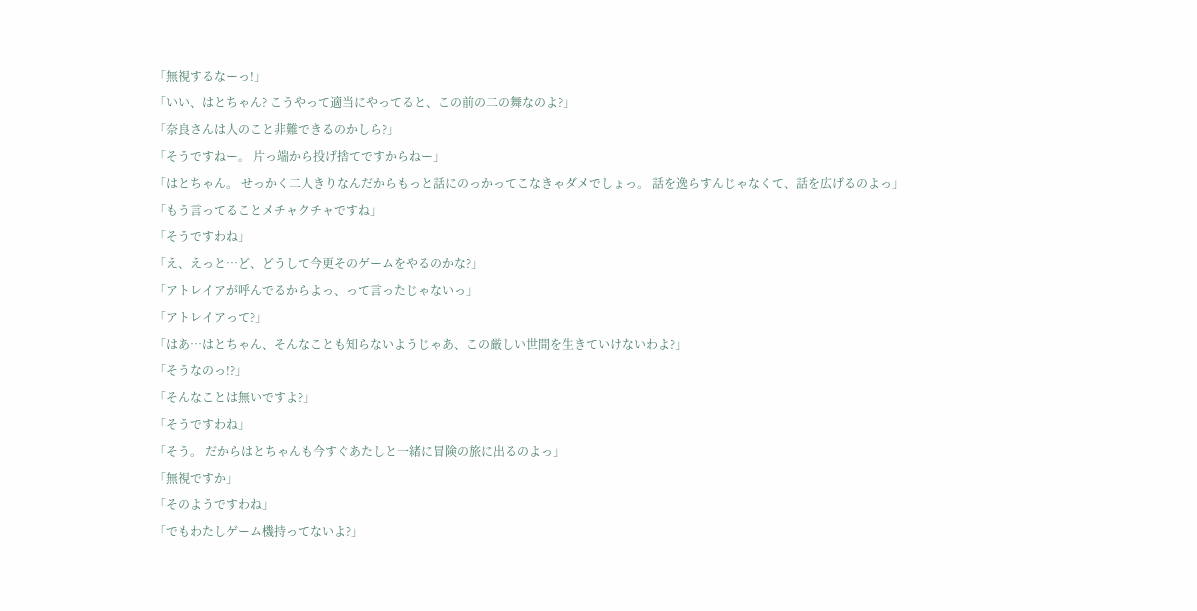「無視するなーっ!」
「いい、はとちゃん? こうやって適当にやってると、この前の二の舞なのよ?」
「奈良さんは人のこと非難できるのかしら?」
「そうですねー。 片っ端から投げ捨てですからねー」
「はとちゃん。 せっかく二人きりなんだからもっと話にのっかってこなきゃダメでしょっ。 話を逸らすんじゃなくて、話を広げるのよっ」
「もう言ってることメチャクチャですね」
「そうですわね」
「え、えっと…ど、どうして今更そのゲームをやるのかな?」
「アトレイアが呼んでるからよっ、って言ったじゃないっ」
「アトレイアって?」
「はあ…はとちゃん、そんなことも知らないようじゃあ、この厳しい世間を生きていけないわよ?」
「そうなのっ!?」
「そんなことは無いですよ?」
「そうですわね」
「そう。 だからはとちゃんも今すぐあたしと一緒に冒険の旅に出るのよっ」
「無視ですか」
「そのようですわね」
「でもわたしゲーム機持ってないよ?」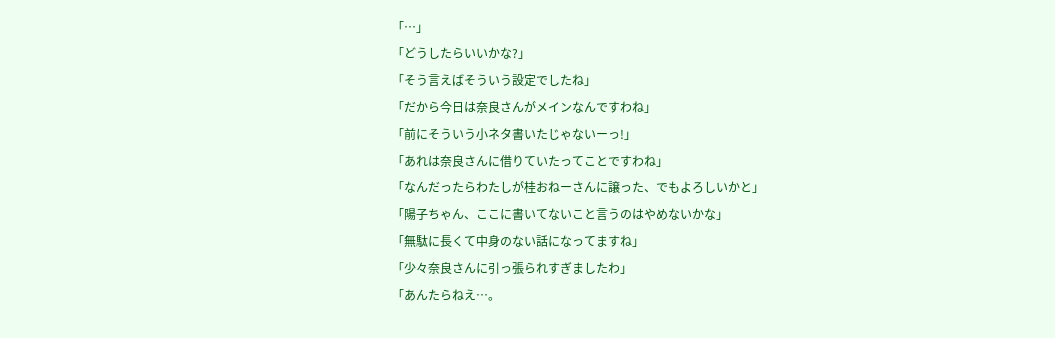「…」
「どうしたらいいかな?」
「そう言えばそういう設定でしたね」
「だから今日は奈良さんがメインなんですわね」
「前にそういう小ネタ書いたじゃないーっ!」
「あれは奈良さんに借りていたってことですわね」
「なんだったらわたしが桂おねーさんに譲った、でもよろしいかと」
「陽子ちゃん、ここに書いてないこと言うのはやめないかな」
「無駄に長くて中身のない話になってますね」
「少々奈良さんに引っ張られすぎましたわ」
「あんたらねえ…。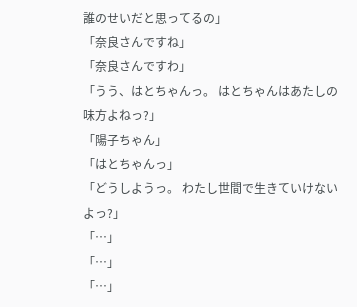誰のせいだと思ってるの」
「奈良さんですね」
「奈良さんですわ」
「うう、はとちゃんっ。 はとちゃんはあたしの味方よねっ?」
「陽子ちゃん」
「はとちゃんっ」
「どうしようっ。 わたし世間で生きていけないよっ?」
「…」
「…」
「…」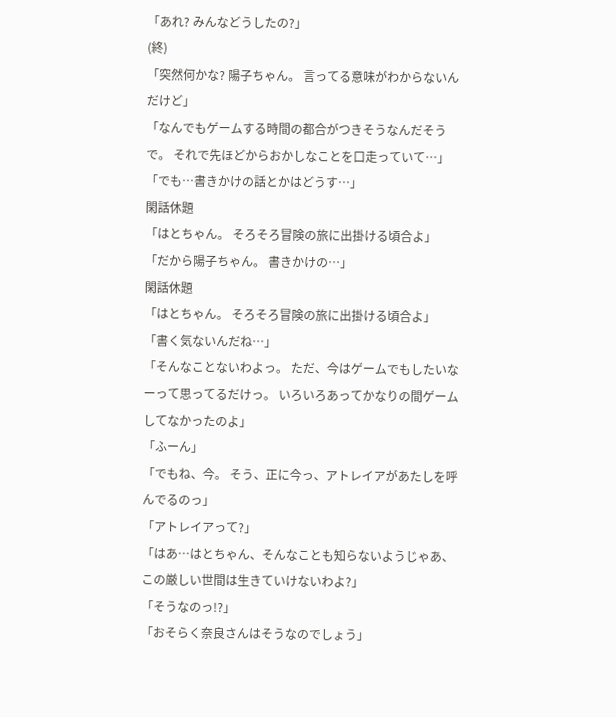「あれ? みんなどうしたの?」
(終)
「突然何かな? 陽子ちゃん。 言ってる意味がわからないんだけど」
「なんでもゲームする時間の都合がつきそうなんだそうで。 それで先ほどからおかしなことを口走っていて…」
「でも…書きかけの話とかはどうす…」
閑話休題
「はとちゃん。 そろそろ冒険の旅に出掛ける頃合よ」
「だから陽子ちゃん。 書きかけの…」
閑話休題
「はとちゃん。 そろそろ冒険の旅に出掛ける頃合よ」
「書く気ないんだね…」
「そんなことないわよっ。 ただ、今はゲームでもしたいなーって思ってるだけっ。 いろいろあってかなりの間ゲームしてなかったのよ」
「ふーん」
「でもね、今。 そう、正に今っ、アトレイアがあたしを呼んでるのっ」
「アトレイアって?」
「はあ…はとちゃん、そんなことも知らないようじゃあ、この厳しい世間は生きていけないわよ?」
「そうなのっ!?」
「おそらく奈良さんはそうなのでしょう」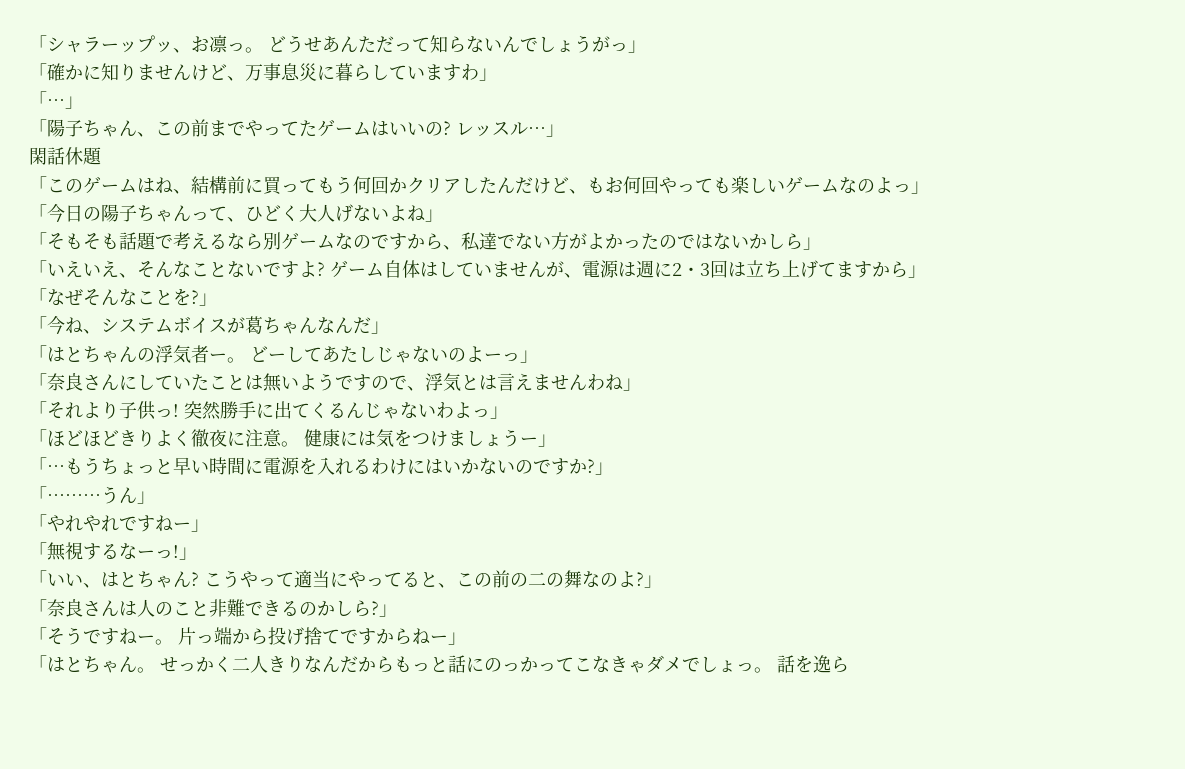「シャラーップッ、お凛っ。 どうせあんただって知らないんでしょうがっ」
「確かに知りませんけど、万事息災に暮らしていますわ」
「…」
「陽子ちゃん、この前までやってたゲームはいいの? レッスル…」
閑話休題
「このゲームはね、結構前に買ってもう何回かクリアしたんだけど、もお何回やっても楽しいゲームなのよっ」
「今日の陽子ちゃんって、ひどく大人げないよね」
「そもそも話題で考えるなら別ゲームなのですから、私達でない方がよかったのではないかしら」
「いえいえ、そんなことないですよ? ゲーム自体はしていませんが、電源は週に2・3回は立ち上げてますから」
「なぜそんなことを?」
「今ね、システムボイスが葛ちゃんなんだ」
「はとちゃんの浮気者ー。 どーしてあたしじゃないのよーっ」
「奈良さんにしていたことは無いようですので、浮気とは言えませんわね」
「それより子供っ! 突然勝手に出てくるんじゃないわよっ」
「ほどほどきりよく徹夜に注意。 健康には気をつけましょうー」
「…もうちょっと早い時間に電源を入れるわけにはいかないのですか?」
「………うん」
「やれやれですねー」
「無視するなーっ!」
「いい、はとちゃん? こうやって適当にやってると、この前の二の舞なのよ?」
「奈良さんは人のこと非難できるのかしら?」
「そうですねー。 片っ端から投げ捨てですからねー」
「はとちゃん。 せっかく二人きりなんだからもっと話にのっかってこなきゃダメでしょっ。 話を逸ら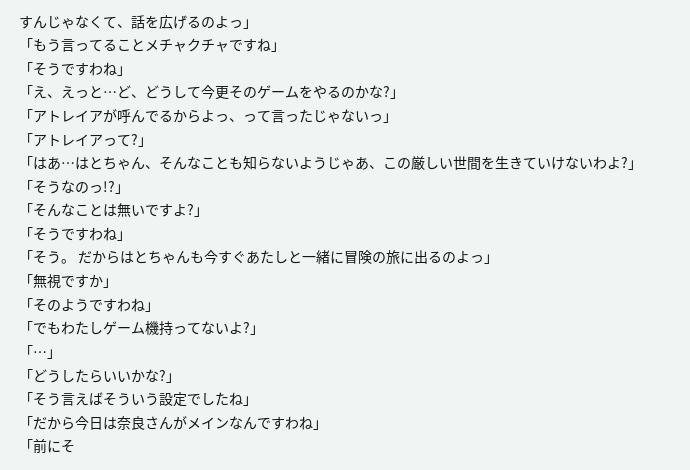すんじゃなくて、話を広げるのよっ」
「もう言ってることメチャクチャですね」
「そうですわね」
「え、えっと…ど、どうして今更そのゲームをやるのかな?」
「アトレイアが呼んでるからよっ、って言ったじゃないっ」
「アトレイアって?」
「はあ…はとちゃん、そんなことも知らないようじゃあ、この厳しい世間を生きていけないわよ?」
「そうなのっ!?」
「そんなことは無いですよ?」
「そうですわね」
「そう。 だからはとちゃんも今すぐあたしと一緒に冒険の旅に出るのよっ」
「無視ですか」
「そのようですわね」
「でもわたしゲーム機持ってないよ?」
「…」
「どうしたらいいかな?」
「そう言えばそういう設定でしたね」
「だから今日は奈良さんがメインなんですわね」
「前にそ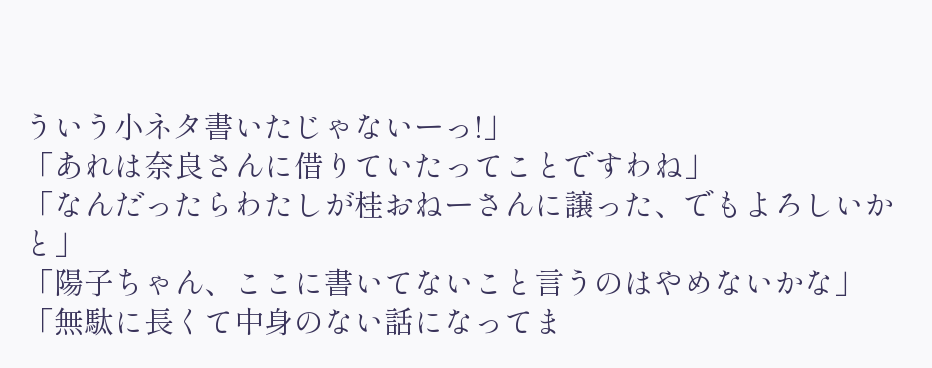ういう小ネタ書いたじゃないーっ!」
「あれは奈良さんに借りていたってことですわね」
「なんだったらわたしが桂おねーさんに譲った、でもよろしいかと」
「陽子ちゃん、ここに書いてないこと言うのはやめないかな」
「無駄に長くて中身のない話になってま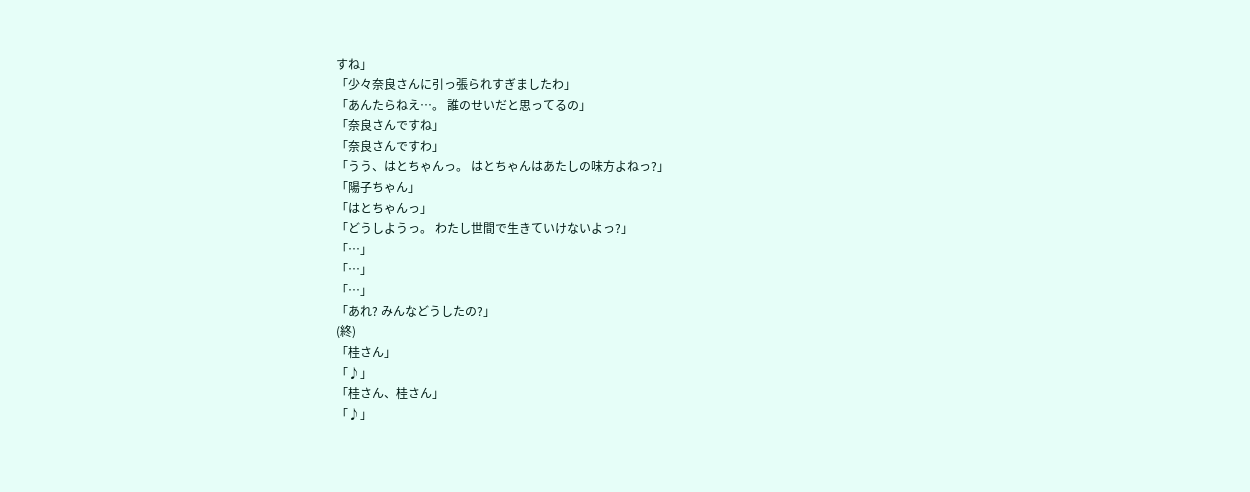すね」
「少々奈良さんに引っ張られすぎましたわ」
「あんたらねえ…。 誰のせいだと思ってるの」
「奈良さんですね」
「奈良さんですわ」
「うう、はとちゃんっ。 はとちゃんはあたしの味方よねっ?」
「陽子ちゃん」
「はとちゃんっ」
「どうしようっ。 わたし世間で生きていけないよっ?」
「…」
「…」
「…」
「あれ? みんなどうしたの?」
(終)
「桂さん」
「♪」
「桂さん、桂さん」
「♪」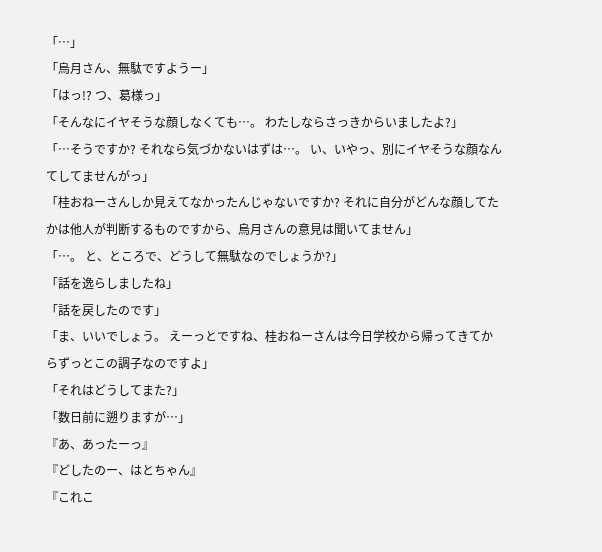「…」
「烏月さん、無駄ですようー」
「はっ!? つ、葛様っ」
「そんなにイヤそうな顔しなくても…。 わたしならさっきからいましたよ?」
「…そうですか? それなら気づかないはずは…。 い、いやっ、別にイヤそうな顔なんてしてませんがっ」
「桂おねーさんしか見えてなかったんじゃないですか? それに自分がどんな顔してたかは他人が判断するものですから、烏月さんの意見は聞いてません」
「…。 と、ところで、どうして無駄なのでしょうか?」
「話を逸らしましたね」
「話を戻したのです」
「ま、いいでしょう。 えーっとですね、桂おねーさんは今日学校から帰ってきてからずっとこの調子なのですよ」
「それはどうしてまた?」
「数日前に遡りますが…」
『あ、あったーっ』
『どしたのー、はとちゃん』
『これこ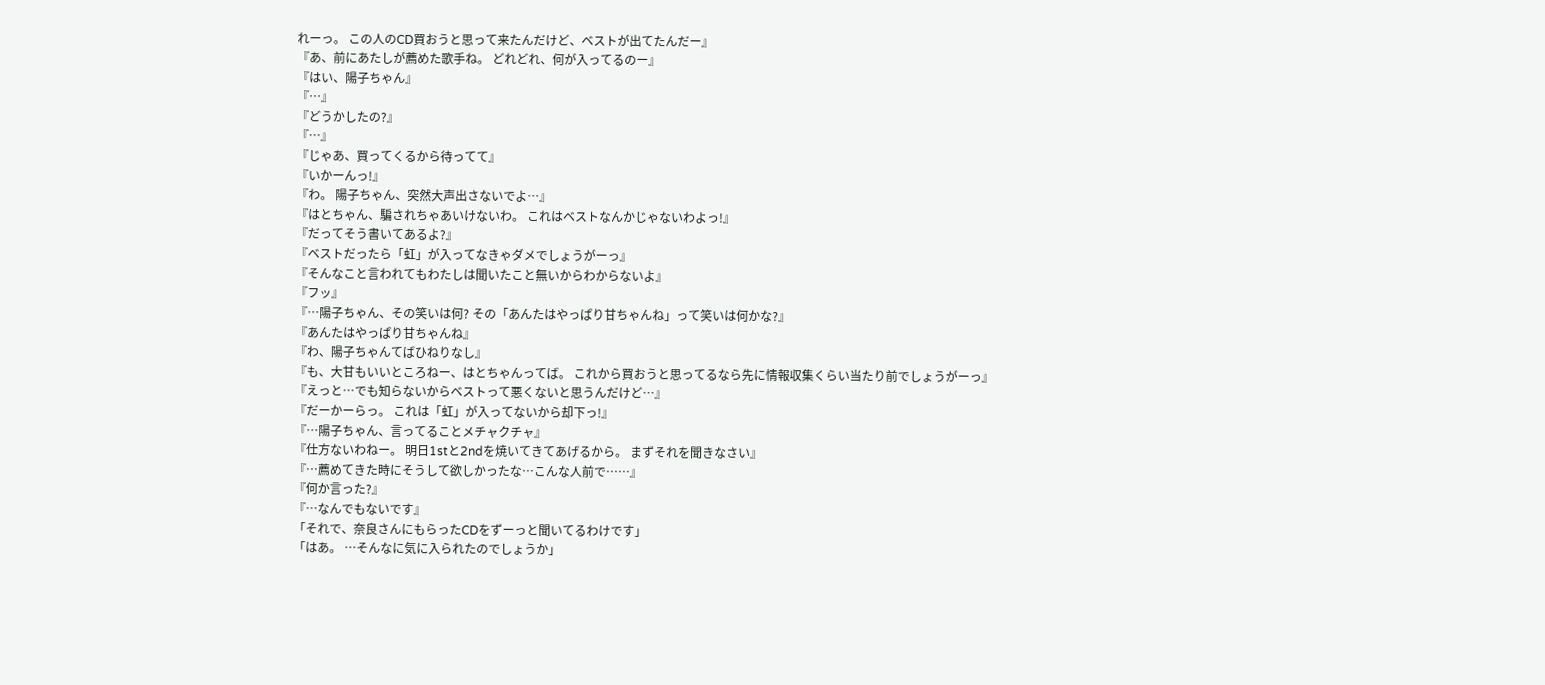れーっ。 この人のCD買おうと思って来たんだけど、ベストが出てたんだー』
『あ、前にあたしが薦めた歌手ね。 どれどれ、何が入ってるのー』
『はい、陽子ちゃん』
『…』
『どうかしたの?』
『…』
『じゃあ、買ってくるから待ってて』
『いかーんっ!』
『わ。 陽子ちゃん、突然大声出さないでよ…』
『はとちゃん、騙されちゃあいけないわ。 これはベストなんかじゃないわよっ!』
『だってそう書いてあるよ?』
『ベストだったら「虹」が入ってなきゃダメでしょうがーっ』
『そんなこと言われてもわたしは聞いたこと無いからわからないよ』
『フッ』
『…陽子ちゃん、その笑いは何? その「あんたはやっぱり甘ちゃんね」って笑いは何かな?』
『あんたはやっぱり甘ちゃんね』
『わ、陽子ちゃんてばひねりなし』
『も、大甘もいいところねー、はとちゃんってば。 これから買おうと思ってるなら先に情報収集くらい当たり前でしょうがーっ』
『えっと…でも知らないからベストって悪くないと思うんだけど…』
『だーかーらっ。 これは「虹」が入ってないから却下っ!』
『…陽子ちゃん、言ってることメチャクチャ』
『仕方ないわねー。 明日1stと2ndを焼いてきてあげるから。 まずそれを聞きなさい』
『…薦めてきた時にそうして欲しかったな…こんな人前で……』
『何か言った?』
『…なんでもないです』
「それで、奈良さんにもらったCDをずーっと聞いてるわけです」
「はあ。 …そんなに気に入られたのでしょうか」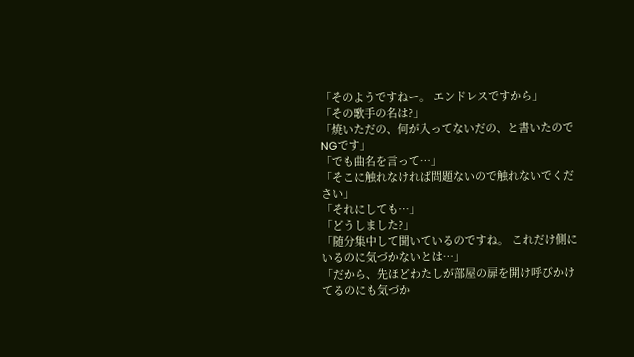「そのようですねー。 エンドレスですから」
「その歌手の名は?」
「焼いただの、何が入ってないだの、と書いたのでNGです」
「でも曲名を言って…」
「そこに触れなければ問題ないので触れないでください」
「それにしても…」
「どうしました?」
「随分集中して聞いているのですね。 これだけ側にいるのに気づかないとは…」
「だから、先ほどわたしが部屋の扉を開け呼びかけてるのにも気づか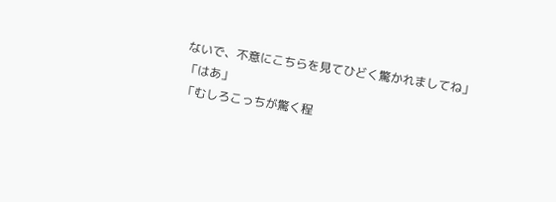ないで、不意にこちらを見てひどく驚かれましてね」
「はあ」
「むしろこっちが驚く程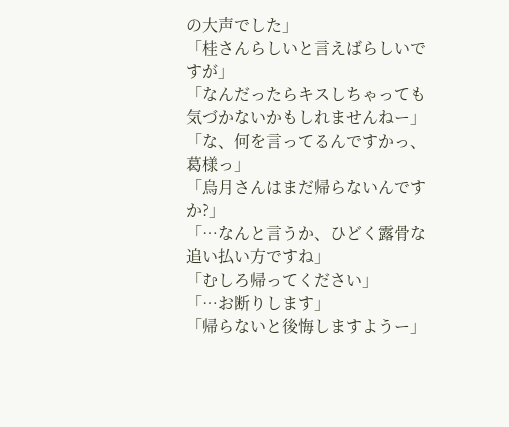の大声でした」
「桂さんらしいと言えばらしいですが」
「なんだったらキスしちゃっても気づかないかもしれませんねー」
「な、何を言ってるんですかっ、葛様っ」
「烏月さんはまだ帰らないんですか?」
「…なんと言うか、ひどく露骨な追い払い方ですね」
「むしろ帰ってください」
「…お断りします」
「帰らないと後悔しますようー」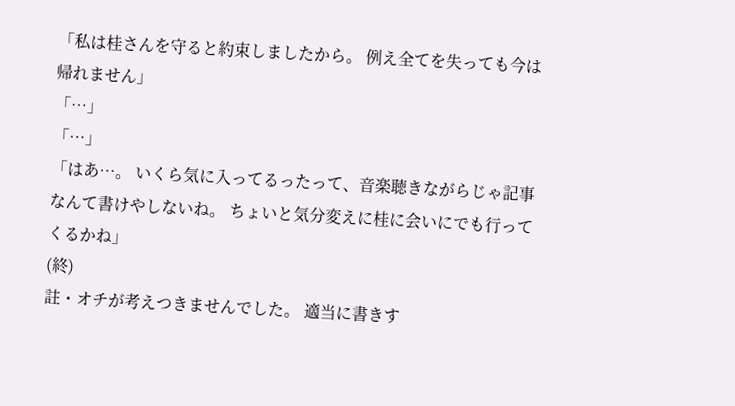「私は桂さんを守ると約束しましたから。 例え全てを失っても今は帰れません」
「…」
「…」
「はあ…。 いくら気に入ってるったって、音楽聴きながらじゃ記事なんて書けやしないね。 ちょいと気分変えに桂に会いにでも行ってくるかね」
(終)
註・オチが考えつきませんでした。 適当に書きす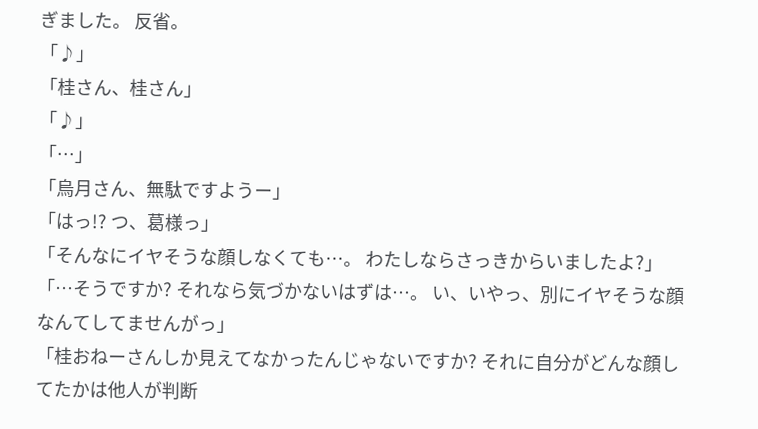ぎました。 反省。
「♪」
「桂さん、桂さん」
「♪」
「…」
「烏月さん、無駄ですようー」
「はっ!? つ、葛様っ」
「そんなにイヤそうな顔しなくても…。 わたしならさっきからいましたよ?」
「…そうですか? それなら気づかないはずは…。 い、いやっ、別にイヤそうな顔なんてしてませんがっ」
「桂おねーさんしか見えてなかったんじゃないですか? それに自分がどんな顔してたかは他人が判断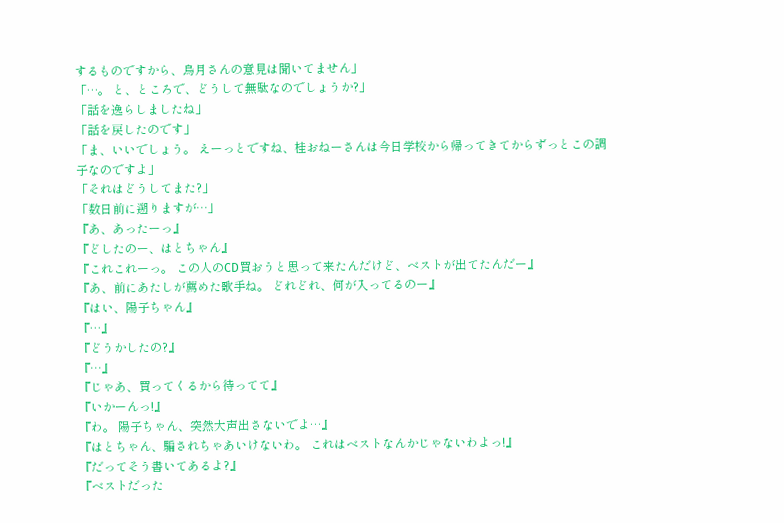するものですから、烏月さんの意見は聞いてません」
「…。 と、ところで、どうして無駄なのでしょうか?」
「話を逸らしましたね」
「話を戻したのです」
「ま、いいでしょう。 えーっとですね、桂おねーさんは今日学校から帰ってきてからずっとこの調子なのですよ」
「それはどうしてまた?」
「数日前に遡りますが…」
『あ、あったーっ』
『どしたのー、はとちゃん』
『これこれーっ。 この人のCD買おうと思って来たんだけど、ベストが出てたんだー』
『あ、前にあたしが薦めた歌手ね。 どれどれ、何が入ってるのー』
『はい、陽子ちゃん』
『…』
『どうかしたの?』
『…』
『じゃあ、買ってくるから待ってて』
『いかーんっ!』
『わ。 陽子ちゃん、突然大声出さないでよ…』
『はとちゃん、騙されちゃあいけないわ。 これはベストなんかじゃないわよっ!』
『だってそう書いてあるよ?』
『ベストだった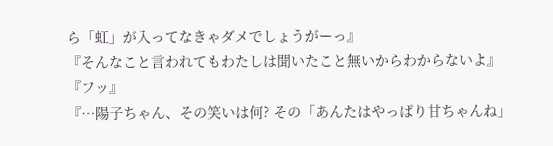ら「虹」が入ってなきゃダメでしょうがーっ』
『そんなこと言われてもわたしは聞いたこと無いからわからないよ』
『フッ』
『…陽子ちゃん、その笑いは何? その「あんたはやっぱり甘ちゃんね」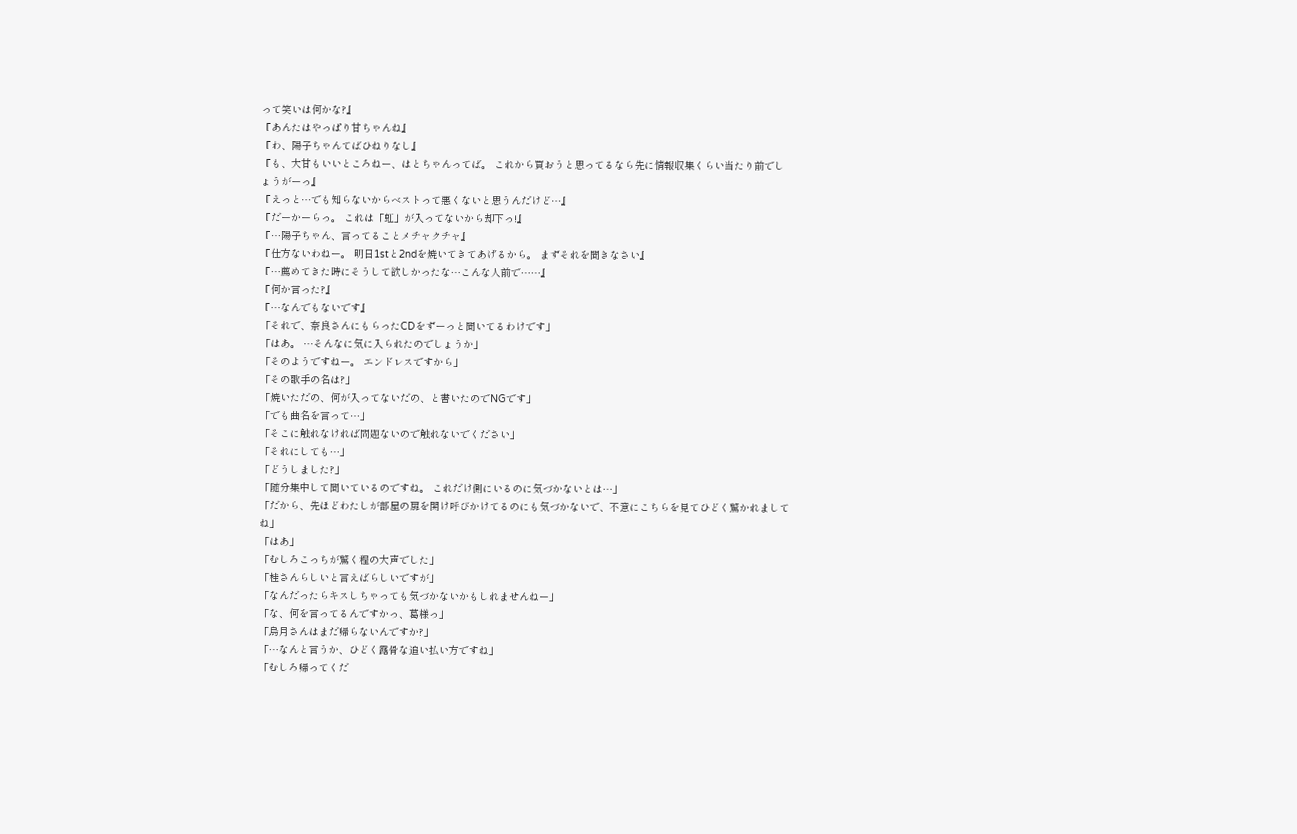って笑いは何かな?』
『あんたはやっぱり甘ちゃんね』
『わ、陽子ちゃんてばひねりなし』
『も、大甘もいいところねー、はとちゃんってば。 これから買おうと思ってるなら先に情報収集くらい当たり前でしょうがーっ』
『えっと…でも知らないからベストって悪くないと思うんだけど…』
『だーかーらっ。 これは「虹」が入ってないから却下っ!』
『…陽子ちゃん、言ってることメチャクチャ』
『仕方ないわねー。 明日1stと2ndを焼いてきてあげるから。 まずそれを聞きなさい』
『…薦めてきた時にそうして欲しかったな…こんな人前で……』
『何か言った?』
『…なんでもないです』
「それで、奈良さんにもらったCDをずーっと聞いてるわけです」
「はあ。 …そんなに気に入られたのでしょうか」
「そのようですねー。 エンドレスですから」
「その歌手の名は?」
「焼いただの、何が入ってないだの、と書いたのでNGです」
「でも曲名を言って…」
「そこに触れなければ問題ないので触れないでください」
「それにしても…」
「どうしました?」
「随分集中して聞いているのですね。 これだけ側にいるのに気づかないとは…」
「だから、先ほどわたしが部屋の扉を開け呼びかけてるのにも気づかないで、不意にこちらを見てひどく驚かれましてね」
「はあ」
「むしろこっちが驚く程の大声でした」
「桂さんらしいと言えばらしいですが」
「なんだったらキスしちゃっても気づかないかもしれませんねー」
「な、何を言ってるんですかっ、葛様っ」
「烏月さんはまだ帰らないんですか?」
「…なんと言うか、ひどく露骨な追い払い方ですね」
「むしろ帰ってくだ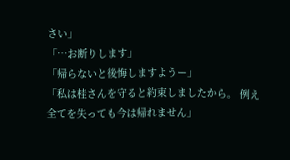さい」
「…お断りします」
「帰らないと後悔しますようー」
「私は桂さんを守ると約束しましたから。 例え全てを失っても今は帰れません」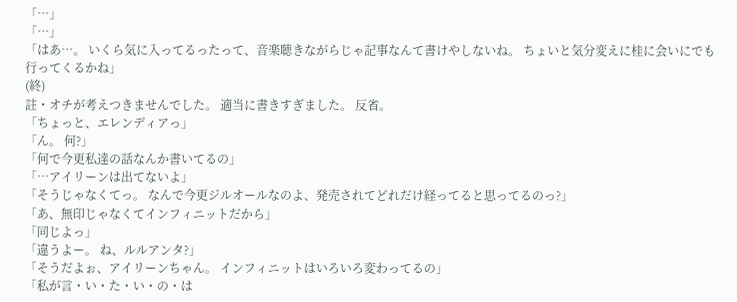「…」
「…」
「はあ…。 いくら気に入ってるったって、音楽聴きながらじゃ記事なんて書けやしないね。 ちょいと気分変えに桂に会いにでも行ってくるかね」
(終)
註・オチが考えつきませんでした。 適当に書きすぎました。 反省。
「ちょっと、エレンディアっ」
「ん。 何?」
「何で今更私達の話なんか書いてるの」
「…アイリーンは出てないよ」
「そうじゃなくてっ。 なんで今更ジルオールなのよ、発売されてどれだけ経ってると思ってるのっ?」
「あ、無印じゃなくてインフィニットだから」
「同じよっ」
「違うよー。 ね、ルルアンタ?」
「そうだよぉ、アイリーンちゃん。 インフィニットはいろいろ変わってるの」
「私が言・い・た・い・の・は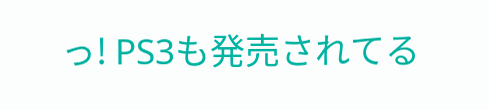っ! PS3も発売されてる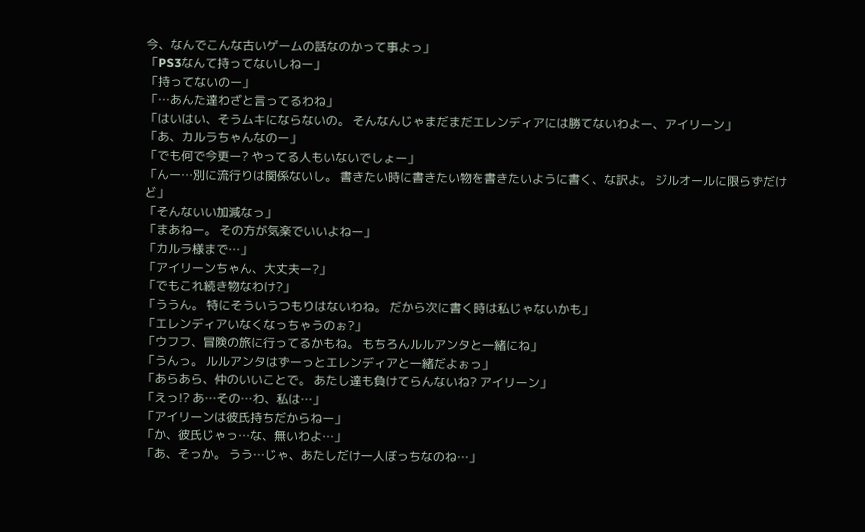今、なんでこんな古いゲームの話なのかって事よっ」
「PS3なんて持ってないしねー」
「持ってないのー」
「…あんた達わざと言ってるわね」
「はいはい、そうムキにならないの。 そんなんじゃまだまだエレンディアには勝てないわよー、アイリーン」
「あ、カルラちゃんなのー」
「でも何で今更ー? やってる人もいないでしょー」
「んー…別に流行りは関係ないし。 書きたい時に書きたい物を書きたいように書く、な訳よ。 ジルオールに限らずだけど」
「そんないい加減なっ」
「まあねー。 その方が気楽でいいよねー」
「カルラ様まで…」
「アイリーンちゃん、大丈夫ー?」
「でもこれ続き物なわけ?」
「ううん。 特にそういうつもりはないわね。 だから次に書く時は私じゃないかも」
「エレンディアいなくなっちゃうのぉ?」
「ウフフ、冒険の旅に行ってるかもね。 もちろんルルアンタと一緒にね」
「うんっ。 ルルアンタはずーっとエレンディアと一緒だよぉっ」
「あらあら、仲のいいことで。 あたし達も負けてらんないね? アイリーン」
「えっ!? あ…その…わ、私は…」
「アイリーンは彼氏持ちだからねー」
「か、彼氏じゃっ…な、無いわよ…」
「あ、そっか。 うう…じゃ、あたしだけ一人ぼっちなのね…」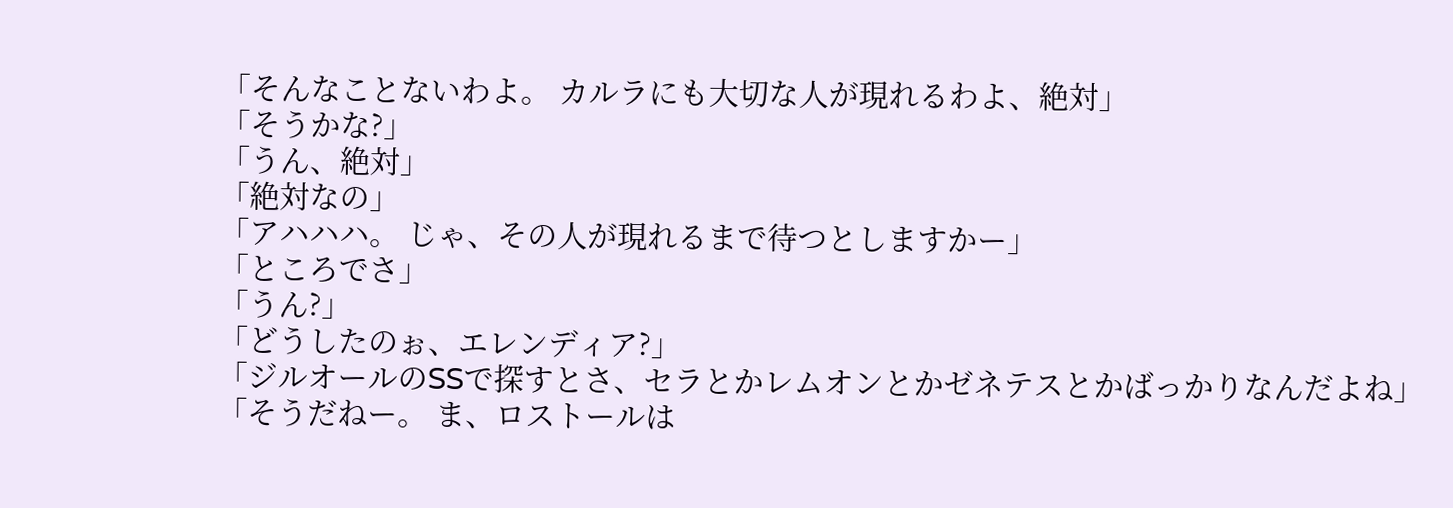「そんなことないわよ。 カルラにも大切な人が現れるわよ、絶対」
「そうかな?」
「うん、絶対」
「絶対なの」
「アハハハ。 じゃ、その人が現れるまで待つとしますかー」
「ところでさ」
「うん?」
「どうしたのぉ、エレンディア?」
「ジルオールのSSで探すとさ、セラとかレムオンとかゼネテスとかばっかりなんだよね」
「そうだねー。 ま、ロストールは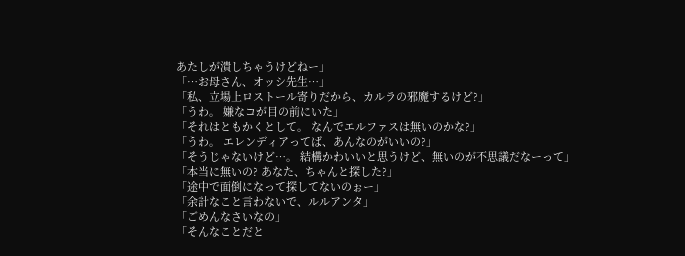あたしが潰しちゃうけどねー」
「…お母さん、オッシ先生…」
「私、立場上ロストール寄りだから、カルラの邪魔するけど?」
「うわ。 嫌なコが目の前にいた」
「それはともかくとして。 なんでエルファスは無いのかな?」
「うわ。 エレンディアってば、あんなのがいいの?」
「そうじゃないけど…。 結構かわいいと思うけど、無いのが不思議だなーって」
「本当に無いの? あなた、ちゃんと探した?」
「途中で面倒になって探してないのぉー」
「余計なこと言わないで、ルルアンタ」
「ごめんなさいなの」
「そんなことだと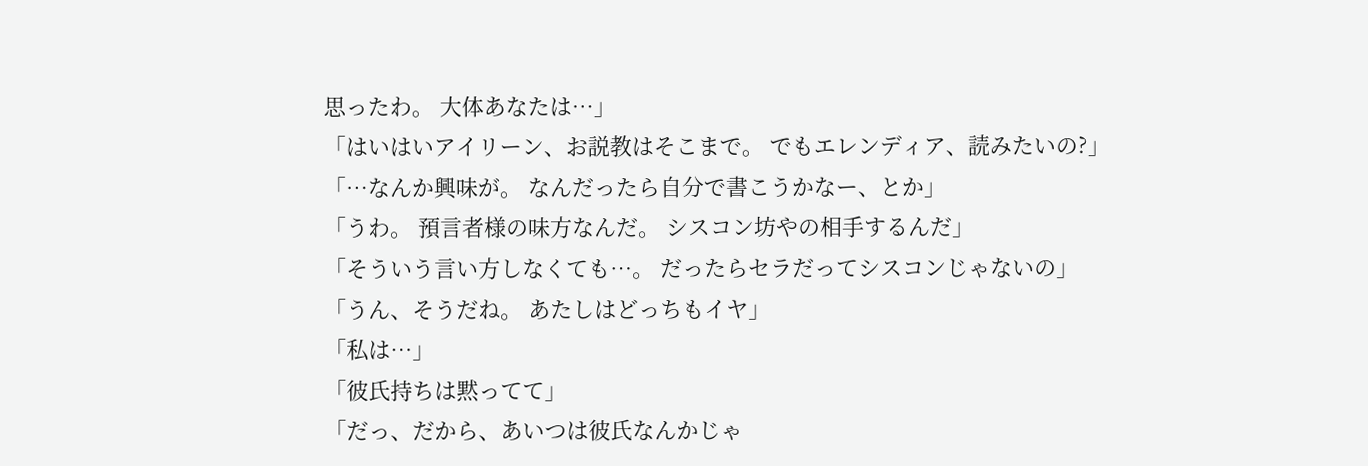思ったわ。 大体あなたは…」
「はいはいアイリーン、お説教はそこまで。 でもエレンディア、読みたいの?」
「…なんか興味が。 なんだったら自分で書こうかなー、とか」
「うわ。 預言者様の味方なんだ。 シスコン坊やの相手するんだ」
「そういう言い方しなくても…。 だったらセラだってシスコンじゃないの」
「うん、そうだね。 あたしはどっちもイヤ」
「私は…」
「彼氏持ちは黙ってて」
「だっ、だから、あいつは彼氏なんかじゃ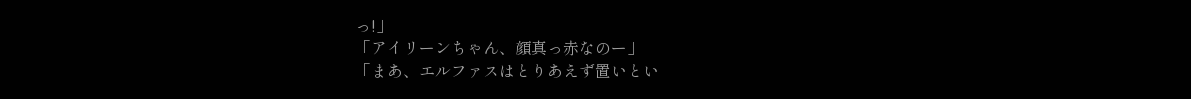っ!」
「アイリーンちゃん、顔真っ赤なのー」
「まあ、エルファスはとりあえず置いとい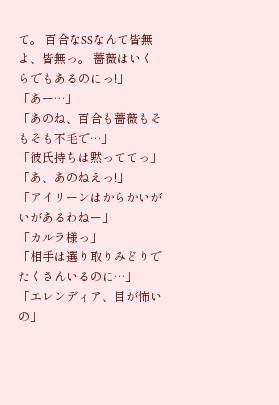て。 百合なSSなんて皆無よ、皆無っ。 薔薇はいくらでもあるのにっ!」
「あー…」
「あのね、百合も薔薇もそもそも不毛で…」
「彼氏持ちは黙っててっ」
「あ、あのねえっ!」
「アイリーンはからかいがいがあるわねー」
「カルラ様っ」
「相手は選り取りみどりでたくさんいるのに…」
「エレンディア、目が怖いの」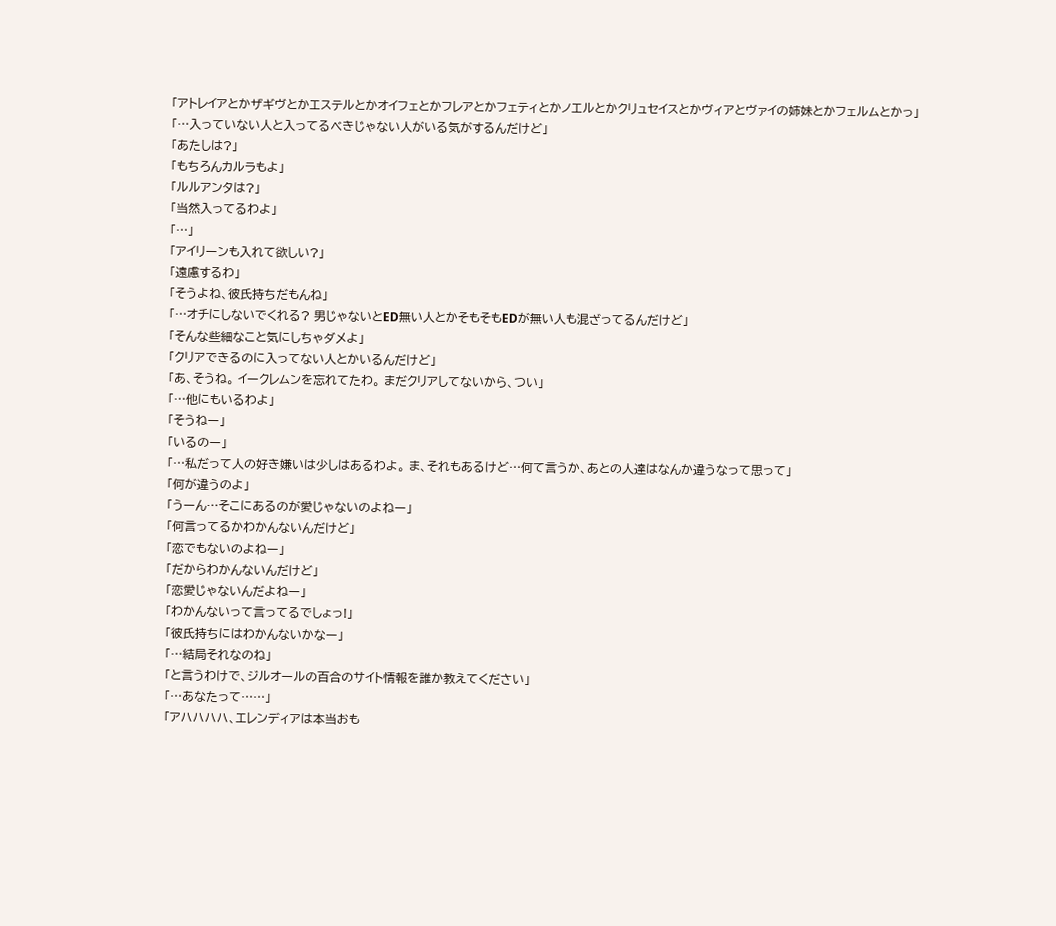「アトレイアとかザギヴとかエステルとかオイフェとかフレアとかフェティとかノエルとかクリュセイスとかヴィアとヴァイの姉妹とかフェルムとかっ」
「…入っていない人と入ってるべきじゃない人がいる気がするんだけど」
「あたしは?」
「もちろんカルラもよ」
「ルルアンタは?」
「当然入ってるわよ」
「…」
「アイリーンも入れて欲しい?」
「遠慮するわ」
「そうよね、彼氏持ちだもんね」
「…オチにしないでくれる? 男じゃないとED無い人とかそもそもEDが無い人も混ざってるんだけど」
「そんな些細なこと気にしちゃダメよ」
「クリアできるのに入ってない人とかいるんだけど」
「あ、そうね。 イークレムンを忘れてたわ。 まだクリアしてないから、つい」
「…他にもいるわよ」
「そうねー」
「いるのー」
「…私だって人の好き嫌いは少しはあるわよ。 ま、それもあるけど…何て言うか、あとの人達はなんか違うなって思って」
「何が違うのよ」
「うーん…そこにあるのが愛じゃないのよねー」
「何言ってるかわかんないんだけど」
「恋でもないのよねー」
「だからわかんないんだけど」
「恋愛じゃないんだよねー」
「わかんないって言ってるでしょっ!」
「彼氏持ちにはわかんないかなー」
「…結局それなのね」
「と言うわけで、ジルオールの百合のサイト情報を誰か教えてください」
「…あなたって……」
「アハハハハ、エレンディアは本当おも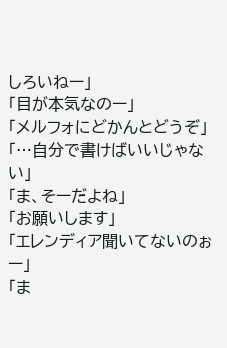しろいねー」
「目が本気なのー」
「メルフォにどかんとどうぞ」
「…自分で書けばいいじゃない」
「ま、そーだよね」
「お願いします」
「エレンディア聞いてないのぉー」
「ま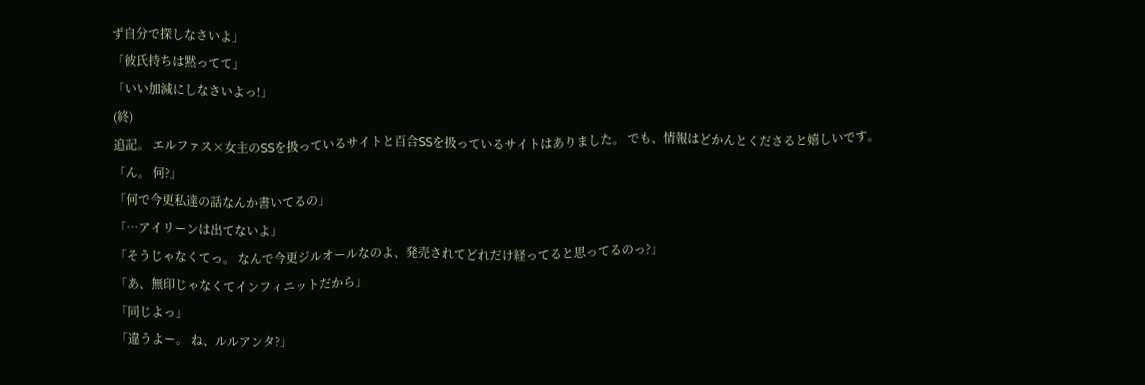ず自分で探しなさいよ」
「彼氏持ちは黙ってて」
「いい加減にしなさいよっ!」
(終)
追記。 エルファス×女主のSSを扱っているサイトと百合SSを扱っているサイトはありました。 でも、情報はどかんとくださると嬉しいです。
「ん。 何?」
「何で今更私達の話なんか書いてるの」
「…アイリーンは出てないよ」
「そうじゃなくてっ。 なんで今更ジルオールなのよ、発売されてどれだけ経ってると思ってるのっ?」
「あ、無印じゃなくてインフィニットだから」
「同じよっ」
「違うよー。 ね、ルルアンタ?」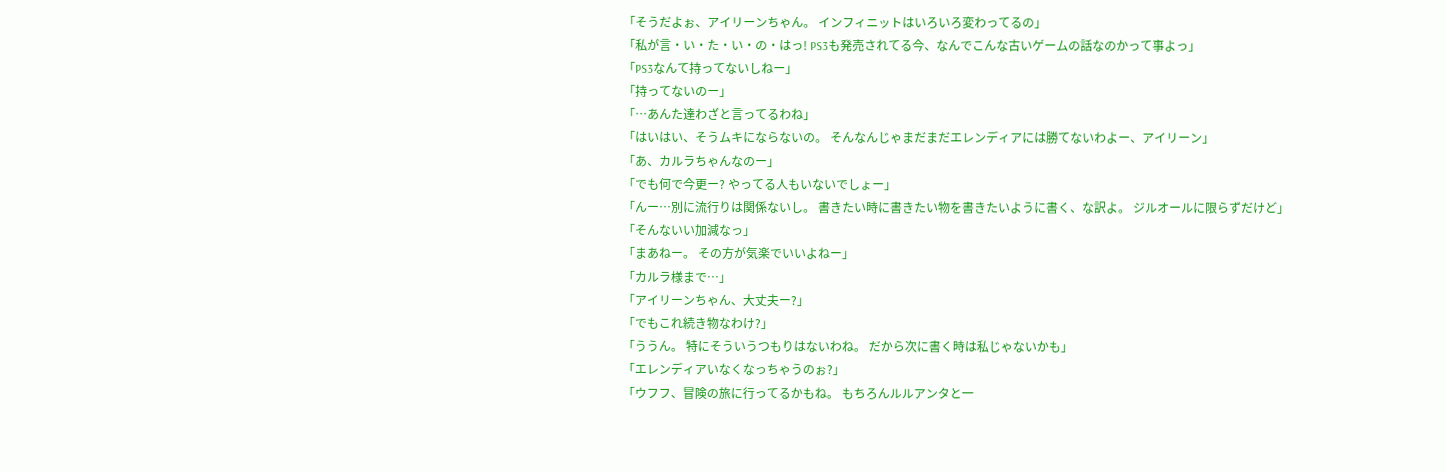「そうだよぉ、アイリーンちゃん。 インフィニットはいろいろ変わってるの」
「私が言・い・た・い・の・はっ! PS3も発売されてる今、なんでこんな古いゲームの話なのかって事よっ」
「PS3なんて持ってないしねー」
「持ってないのー」
「…あんた達わざと言ってるわね」
「はいはい、そうムキにならないの。 そんなんじゃまだまだエレンディアには勝てないわよー、アイリーン」
「あ、カルラちゃんなのー」
「でも何で今更ー? やってる人もいないでしょー」
「んー…別に流行りは関係ないし。 書きたい時に書きたい物を書きたいように書く、な訳よ。 ジルオールに限らずだけど」
「そんないい加減なっ」
「まあねー。 その方が気楽でいいよねー」
「カルラ様まで…」
「アイリーンちゃん、大丈夫ー?」
「でもこれ続き物なわけ?」
「ううん。 特にそういうつもりはないわね。 だから次に書く時は私じゃないかも」
「エレンディアいなくなっちゃうのぉ?」
「ウフフ、冒険の旅に行ってるかもね。 もちろんルルアンタと一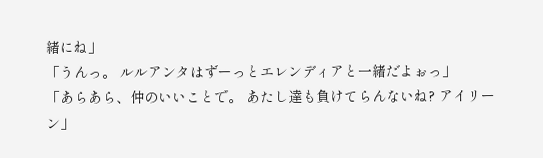緒にね」
「うんっ。 ルルアンタはずーっとエレンディアと一緒だよぉっ」
「あらあら、仲のいいことで。 あたし達も負けてらんないね? アイリーン」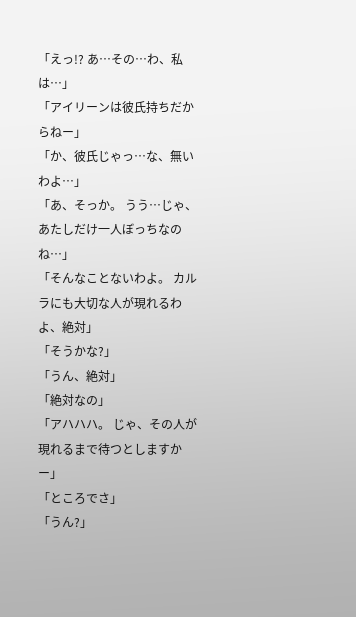「えっ!? あ…その…わ、私は…」
「アイリーンは彼氏持ちだからねー」
「か、彼氏じゃっ…な、無いわよ…」
「あ、そっか。 うう…じゃ、あたしだけ一人ぼっちなのね…」
「そんなことないわよ。 カルラにも大切な人が現れるわよ、絶対」
「そうかな?」
「うん、絶対」
「絶対なの」
「アハハハ。 じゃ、その人が現れるまで待つとしますかー」
「ところでさ」
「うん?」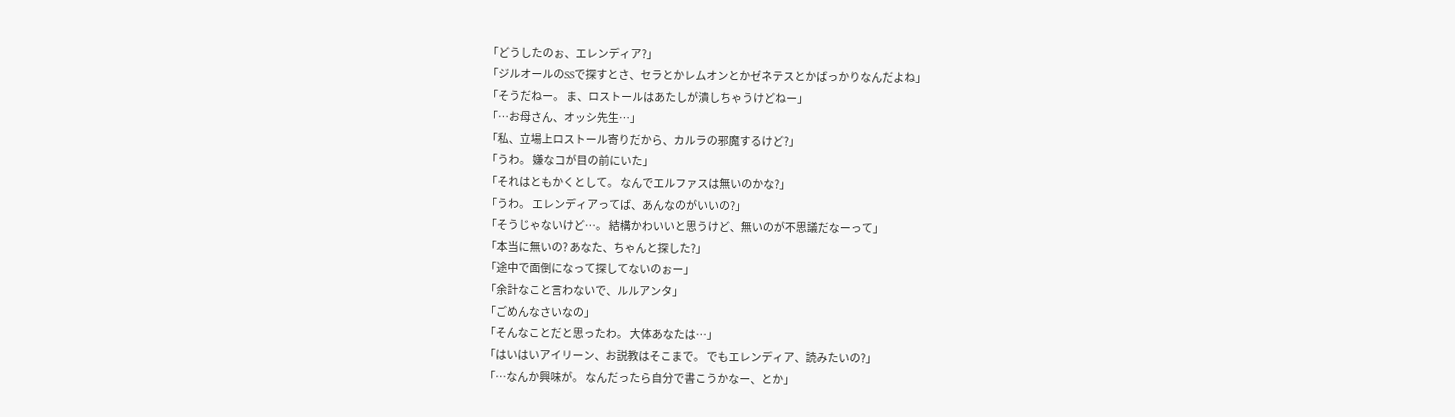「どうしたのぉ、エレンディア?」
「ジルオールのSSで探すとさ、セラとかレムオンとかゼネテスとかばっかりなんだよね」
「そうだねー。 ま、ロストールはあたしが潰しちゃうけどねー」
「…お母さん、オッシ先生…」
「私、立場上ロストール寄りだから、カルラの邪魔するけど?」
「うわ。 嫌なコが目の前にいた」
「それはともかくとして。 なんでエルファスは無いのかな?」
「うわ。 エレンディアってば、あんなのがいいの?」
「そうじゃないけど…。 結構かわいいと思うけど、無いのが不思議だなーって」
「本当に無いの? あなた、ちゃんと探した?」
「途中で面倒になって探してないのぉー」
「余計なこと言わないで、ルルアンタ」
「ごめんなさいなの」
「そんなことだと思ったわ。 大体あなたは…」
「はいはいアイリーン、お説教はそこまで。 でもエレンディア、読みたいの?」
「…なんか興味が。 なんだったら自分で書こうかなー、とか」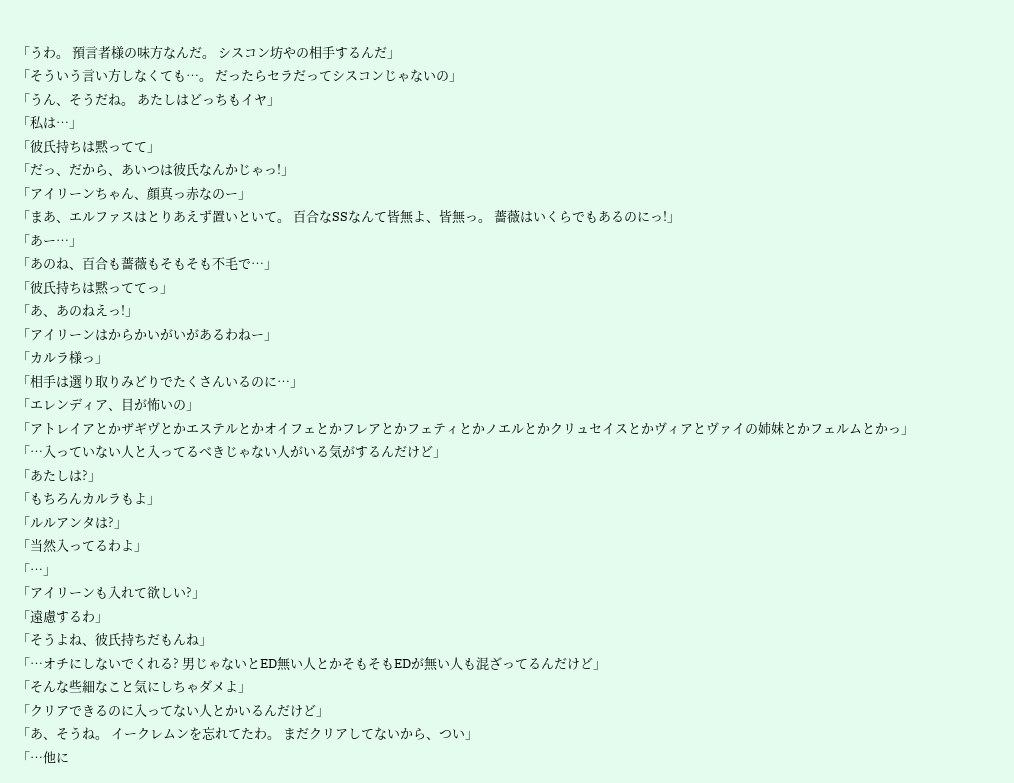「うわ。 預言者様の味方なんだ。 シスコン坊やの相手するんだ」
「そういう言い方しなくても…。 だったらセラだってシスコンじゃないの」
「うん、そうだね。 あたしはどっちもイヤ」
「私は…」
「彼氏持ちは黙ってて」
「だっ、だから、あいつは彼氏なんかじゃっ!」
「アイリーンちゃん、顔真っ赤なのー」
「まあ、エルファスはとりあえず置いといて。 百合なSSなんて皆無よ、皆無っ。 薔薇はいくらでもあるのにっ!」
「あー…」
「あのね、百合も薔薇もそもそも不毛で…」
「彼氏持ちは黙っててっ」
「あ、あのねえっ!」
「アイリーンはからかいがいがあるわねー」
「カルラ様っ」
「相手は選り取りみどりでたくさんいるのに…」
「エレンディア、目が怖いの」
「アトレイアとかザギヴとかエステルとかオイフェとかフレアとかフェティとかノエルとかクリュセイスとかヴィアとヴァイの姉妹とかフェルムとかっ」
「…入っていない人と入ってるべきじゃない人がいる気がするんだけど」
「あたしは?」
「もちろんカルラもよ」
「ルルアンタは?」
「当然入ってるわよ」
「…」
「アイリーンも入れて欲しい?」
「遠慮するわ」
「そうよね、彼氏持ちだもんね」
「…オチにしないでくれる? 男じゃないとED無い人とかそもそもEDが無い人も混ざってるんだけど」
「そんな些細なこと気にしちゃダメよ」
「クリアできるのに入ってない人とかいるんだけど」
「あ、そうね。 イークレムンを忘れてたわ。 まだクリアしてないから、つい」
「…他に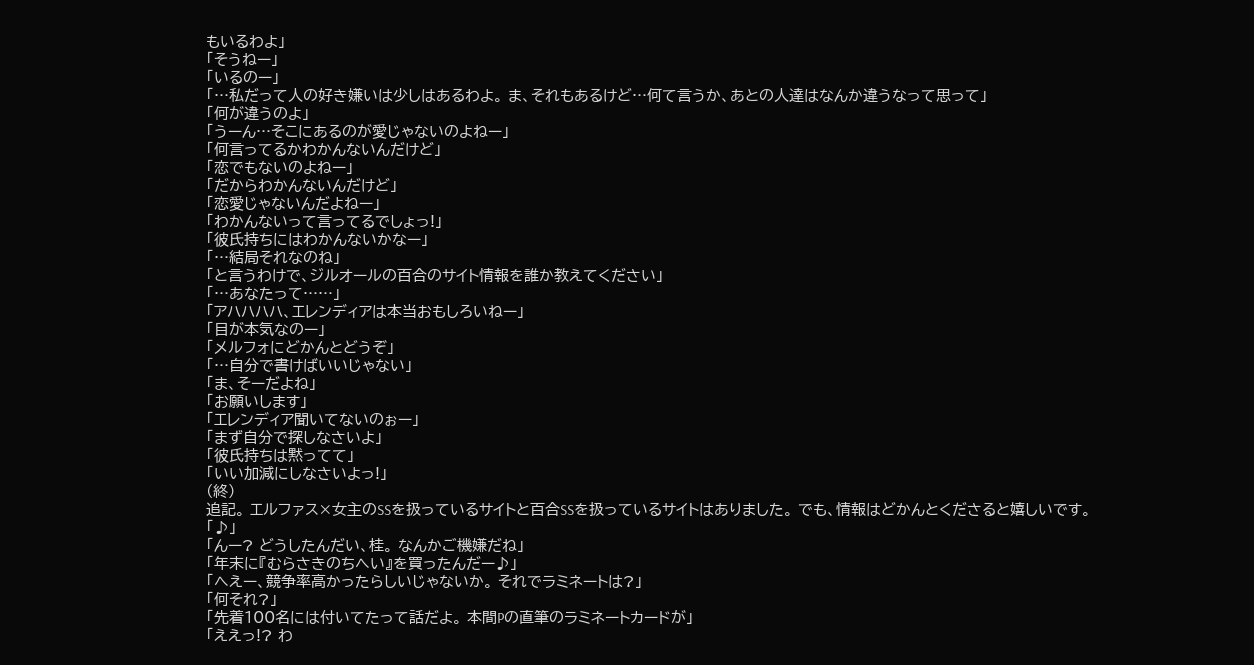もいるわよ」
「そうねー」
「いるのー」
「…私だって人の好き嫌いは少しはあるわよ。 ま、それもあるけど…何て言うか、あとの人達はなんか違うなって思って」
「何が違うのよ」
「うーん…そこにあるのが愛じゃないのよねー」
「何言ってるかわかんないんだけど」
「恋でもないのよねー」
「だからわかんないんだけど」
「恋愛じゃないんだよねー」
「わかんないって言ってるでしょっ!」
「彼氏持ちにはわかんないかなー」
「…結局それなのね」
「と言うわけで、ジルオールの百合のサイト情報を誰か教えてください」
「…あなたって……」
「アハハハハ、エレンディアは本当おもしろいねー」
「目が本気なのー」
「メルフォにどかんとどうぞ」
「…自分で書けばいいじゃない」
「ま、そーだよね」
「お願いします」
「エレンディア聞いてないのぉー」
「まず自分で探しなさいよ」
「彼氏持ちは黙ってて」
「いい加減にしなさいよっ!」
(終)
追記。 エルファス×女主のSSを扱っているサイトと百合SSを扱っているサイトはありました。 でも、情報はどかんとくださると嬉しいです。
「♪」
「んー? どうしたんだい、桂。 なんかご機嫌だね」
「年末に『むらさきのちへい』を買ったんだー♪」
「へえー、競争率高かったらしいじゃないか。 それでラミネートは?」
「何それ?」
「先着100名には付いてたって話だよ。 本間Pの直筆のラミネートカードが」
「ええっ!? わ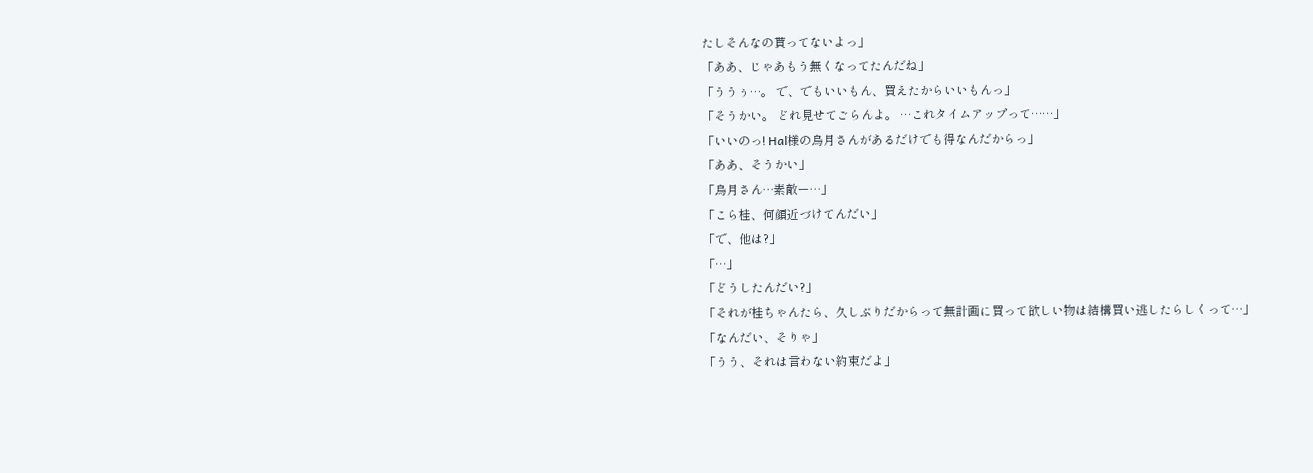たしそんなの貰ってないよっ」
「ああ、じゃあもう無くなってたんだね」
「ううぅ…。 で、でもいいもん、買えたからいいもんっ」
「そうかい。 どれ見せてごらんよ。 …これタイムアップって……」
「いいのっ! Hal様の烏月さんがあるだけでも得なんだからっ」
「ああ、そうかい」
「烏月さん…素敵ー…」
「こら桂、何顔近づけてんだい」
「で、他は?」
「…」
「どうしたんだい?」
「それが桂ちゃんたら、久しぶりだからって無計画に買って欲しい物は結構買い逃したらしくって…」
「なんだい、そりゃ」
「うう、それは言わない約束だよ」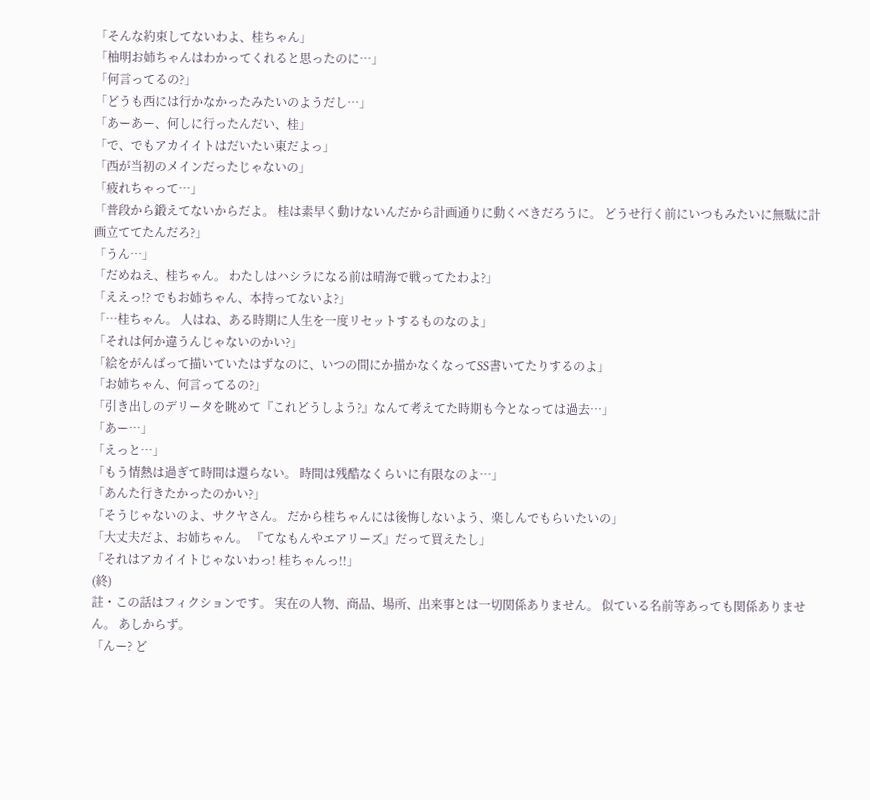「そんな約束してないわよ、桂ちゃん」
「柚明お姉ちゃんはわかってくれると思ったのに…」
「何言ってるの?」
「どうも西には行かなかったみたいのようだし…」
「あーあー、何しに行ったんだい、桂」
「で、でもアカイイトはだいたい東だよっ」
「西が当初のメインだったじゃないの」
「疲れちゃって…」
「普段から鍛えてないからだよ。 桂は素早く動けないんだから計画通りに動くべきだろうに。 どうせ行く前にいつもみたいに無駄に計画立ててたんだろ?」
「うん…」
「だめねえ、桂ちゃん。 わたしはハシラになる前は晴海で戦ってたわよ?」
「ええっ!? でもお姉ちゃん、本持ってないよ?」
「…桂ちゃん。 人はね、ある時期に人生を一度リセットするものなのよ」
「それは何か違うんじゃないのかい?」
「絵をがんばって描いていたはずなのに、いつの間にか描かなくなってSS書いてたりするのよ」
「お姉ちゃん、何言ってるの?」
「引き出しのデリータを眺めて『これどうしよう?』なんて考えてた時期も今となっては過去…」
「あー…」
「えっと…」
「もう情熱は過ぎて時間は還らない。 時間は残酷なくらいに有限なのよ…」
「あんた行きたかったのかい?」
「そうじゃないのよ、サクヤさん。 だから桂ちゃんには後悔しないよう、楽しんでもらいたいの」
「大丈夫だよ、お姉ちゃん。 『てなもんやエアリーズ』だって買えたし」
「それはアカイイトじゃないわっ! 桂ちゃんっ!!」
(終)
註・この話はフィクションです。 実在の人物、商品、場所、出来事とは一切関係ありません。 似ている名前等あっても関係ありません。 あしからず。
「んー? ど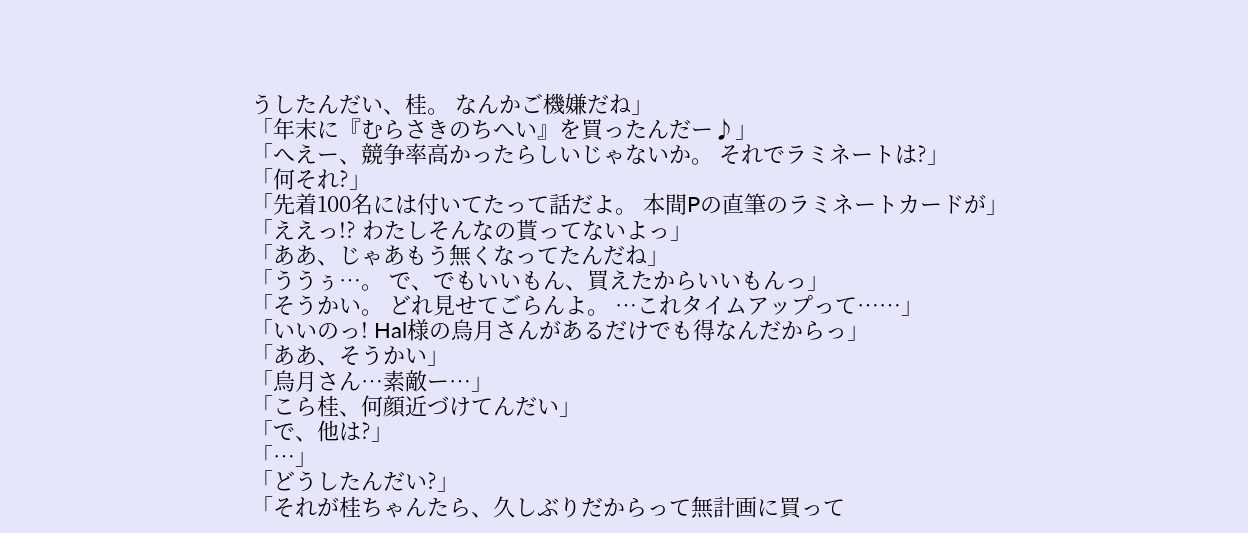うしたんだい、桂。 なんかご機嫌だね」
「年末に『むらさきのちへい』を買ったんだー♪」
「へえー、競争率高かったらしいじゃないか。 それでラミネートは?」
「何それ?」
「先着100名には付いてたって話だよ。 本間Pの直筆のラミネートカードが」
「ええっ!? わたしそんなの貰ってないよっ」
「ああ、じゃあもう無くなってたんだね」
「ううぅ…。 で、でもいいもん、買えたからいいもんっ」
「そうかい。 どれ見せてごらんよ。 …これタイムアップって……」
「いいのっ! Hal様の烏月さんがあるだけでも得なんだからっ」
「ああ、そうかい」
「烏月さん…素敵ー…」
「こら桂、何顔近づけてんだい」
「で、他は?」
「…」
「どうしたんだい?」
「それが桂ちゃんたら、久しぶりだからって無計画に買って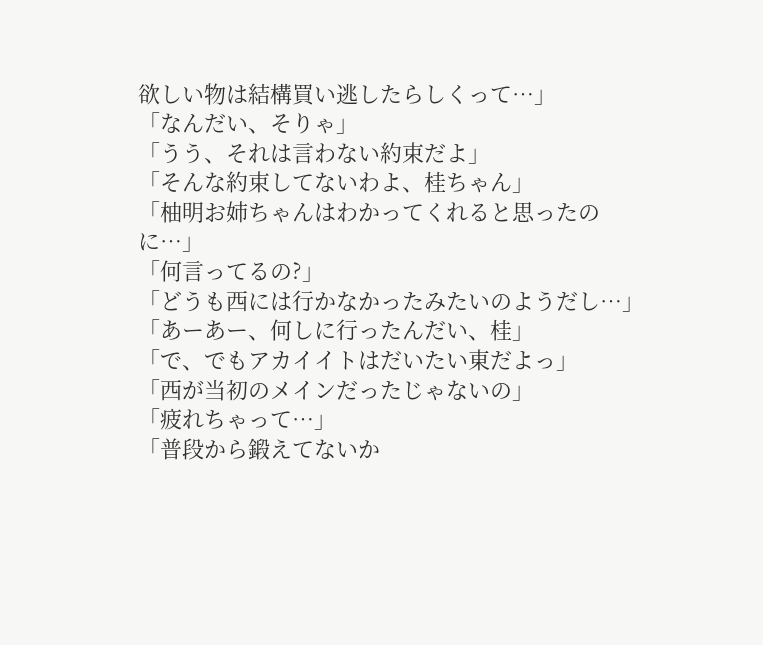欲しい物は結構買い逃したらしくって…」
「なんだい、そりゃ」
「うう、それは言わない約束だよ」
「そんな約束してないわよ、桂ちゃん」
「柚明お姉ちゃんはわかってくれると思ったのに…」
「何言ってるの?」
「どうも西には行かなかったみたいのようだし…」
「あーあー、何しに行ったんだい、桂」
「で、でもアカイイトはだいたい東だよっ」
「西が当初のメインだったじゃないの」
「疲れちゃって…」
「普段から鍛えてないか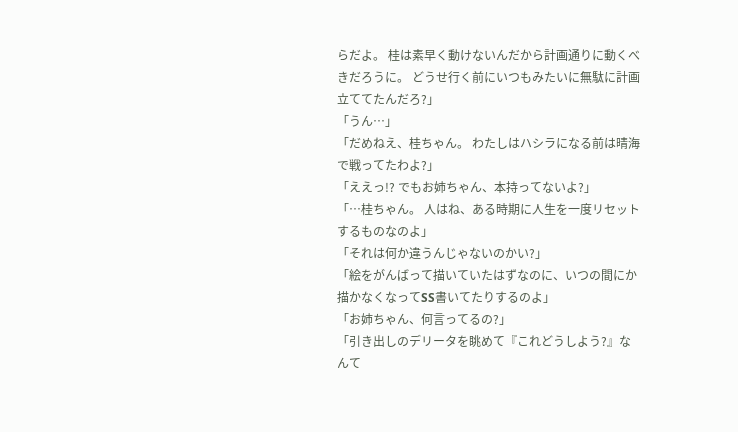らだよ。 桂は素早く動けないんだから計画通りに動くべきだろうに。 どうせ行く前にいつもみたいに無駄に計画立ててたんだろ?」
「うん…」
「だめねえ、桂ちゃん。 わたしはハシラになる前は晴海で戦ってたわよ?」
「ええっ!? でもお姉ちゃん、本持ってないよ?」
「…桂ちゃん。 人はね、ある時期に人生を一度リセットするものなのよ」
「それは何か違うんじゃないのかい?」
「絵をがんばって描いていたはずなのに、いつの間にか描かなくなってSS書いてたりするのよ」
「お姉ちゃん、何言ってるの?」
「引き出しのデリータを眺めて『これどうしよう?』なんて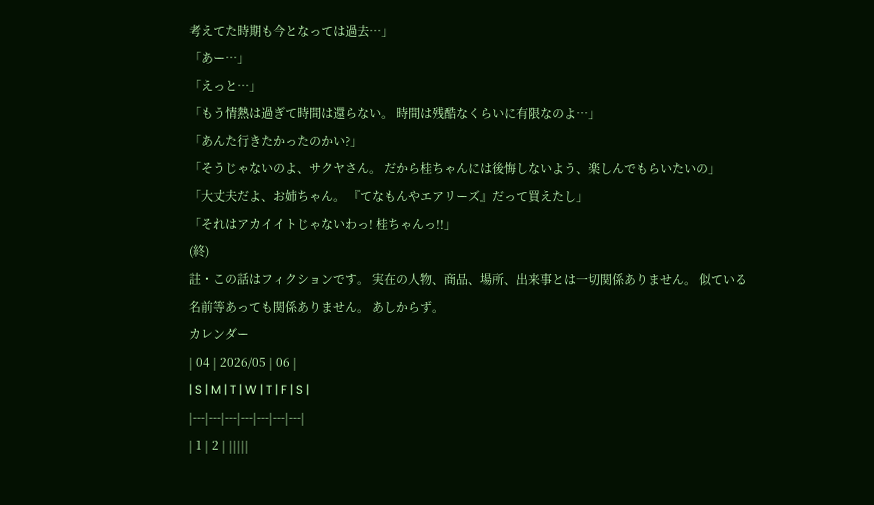考えてた時期も今となっては過去…」
「あー…」
「えっと…」
「もう情熱は過ぎて時間は還らない。 時間は残酷なくらいに有限なのよ…」
「あんた行きたかったのかい?」
「そうじゃないのよ、サクヤさん。 だから桂ちゃんには後悔しないよう、楽しんでもらいたいの」
「大丈夫だよ、お姉ちゃん。 『てなもんやエアリーズ』だって買えたし」
「それはアカイイトじゃないわっ! 桂ちゃんっ!!」
(終)
註・この話はフィクションです。 実在の人物、商品、場所、出来事とは一切関係ありません。 似ている名前等あっても関係ありません。 あしからず。
カレンダー
| 04 | 2026/05 | 06 |
| S | M | T | W | T | F | S |
|---|---|---|---|---|---|---|
| 1 | 2 | |||||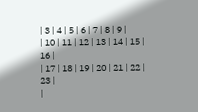| 3 | 4 | 5 | 6 | 7 | 8 | 9 |
| 10 | 11 | 12 | 13 | 14 | 15 | 16 |
| 17 | 18 | 19 | 20 | 21 | 22 | 23 |
|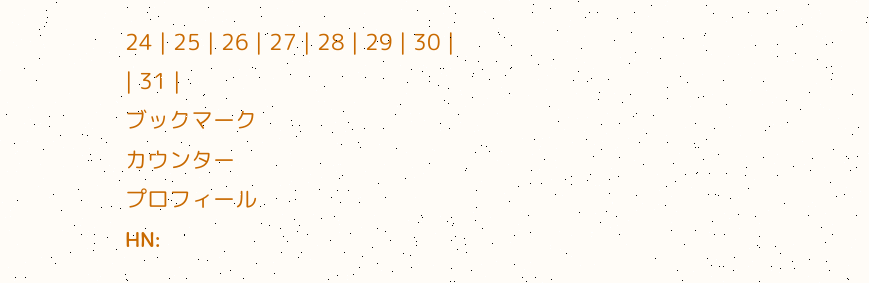24 | 25 | 26 | 27 | 28 | 29 | 30 |
| 31 |
ブックマーク
カウンター
プロフィール
HN: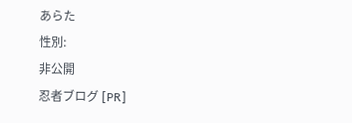あらた
性別:
非公開
忍者ブログ [PR]